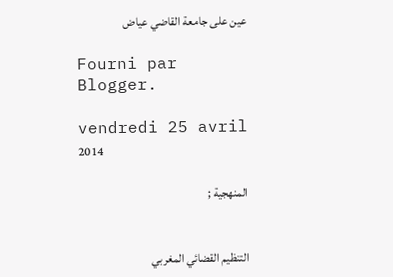عين على جامعة القاضي عياض

Fourni par Blogger.

vendredi 25 avril 2014

المنهجية ;


التنظيم القضائي المغربي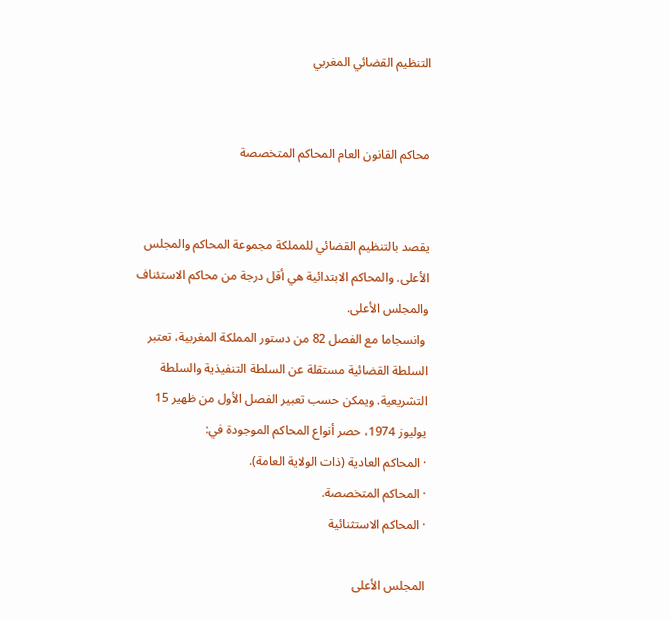التنظيم القضائي المغربي


محاكم القانون العام المحاكم المتخصصة


يقصد بالتنظيم القضائي للمملكة مجموعة المحاكم والمجلس الأعلى. والمحاكم الابتدائية هي أقل درجة من محاكم الاستئناف والمجلس الأعلى.
 وانسجاما مع الفصل 82 من دستور المملكة المغربية، تعتبر السلطة القضائية مستقلة عن السلطة التنفيذية والسلطة التشريعية. ويمكن حسب تعبير الفصل الأول من ظهير 15 يوليوز 1974، حصر أنواع المحاكم الموجودة في:
· المحاكم العادية (ذات الولاية العامة).
· المحاكم المتخصصة.
· المحاكم الاستثنائية

المجلس الأعلى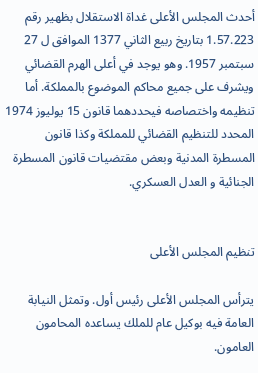أحدث المجلس الأعلى غداة الاستقلال بظهير رقم 1.57.223 بتاريخ ربيع الثاني 1377 الموافق ل 27 سبتمبر 1957. وهو يوجد في أعلى الهرم القضائي ويشرف على جميع محاكم الموضوع بالمملكة. أما تنظيمه واختصاصه فيحددهما قانون 15 يوليوز 1974 المحدد للتنظيم القضائي للمملكة وكذا قانون المسطرة المدنية وبعض مقتضيات قانون المسطرة الجنائية و العدل العسكري.


تنظيم المجلس الأعلى

يترأس المجلس الأعلى رئيس أول. وتمثل النيابة العامة فيه بوكيل عام للملك يساعده المحامون العامون.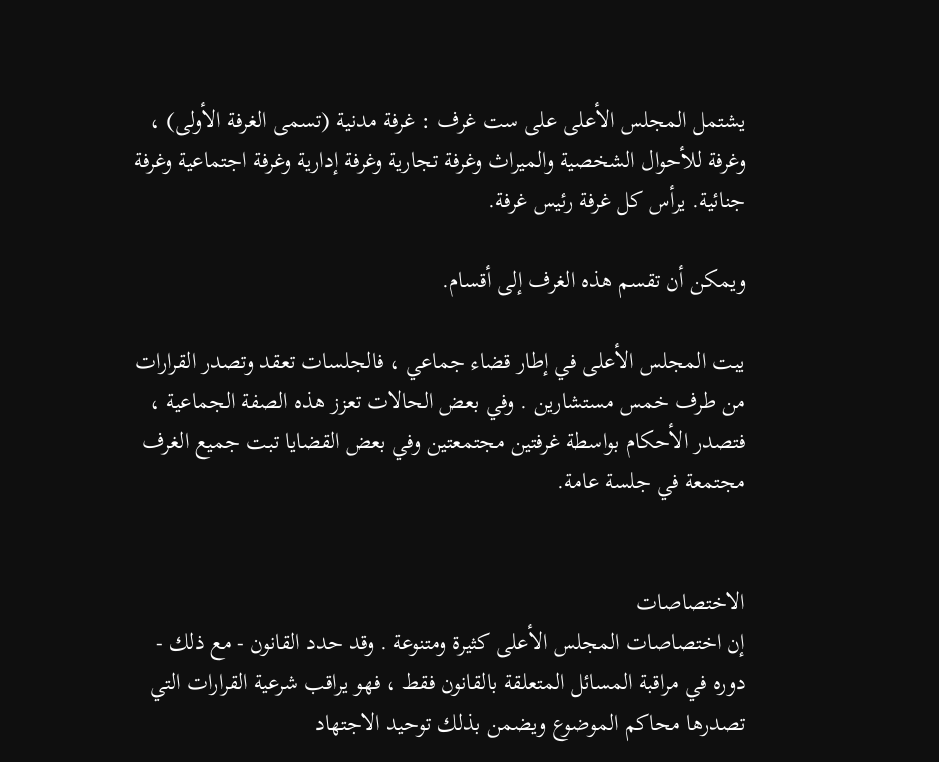يشتمل المجلس الأعلى على ست غرف : غرفة مدنية (تسمى الغرفة الأولى) ، وغرفة للأحوال الشخصية والميراث وغرفة تجارية وغرفة إدارية وغرفة اجتماعية وغرفة جنائية. يرأس كل غرفة رئيس غرفة.

ويمكن أن تقسم هذه الغرف إلى أقسام.

يبت المجلس الأعلى في إطار قضاء جماعي ، فالجلسات تعقد وتصدر القرارات من طرف خمس مستشارين . وفي بعض الحالات تعزز هذه الصفة الجماعية ، فتصدر الأحكام بواسطة غرفتين مجتمعتين وفي بعض القضايا تبت جميع الغرف مجتمعة في جلسة عامة.


الاختصاصات
إن اختصاصات المجلس الأعلى كثيرة ومتنوعة . وقد حدد القانون - مع ذلك - دوره في مراقبة المسائل المتعلقة بالقانون فقط ، فهو يراقب شرعية القرارات التي تصدرها محاكم الموضوع ويضمن بذلك توحيد الاجتهاد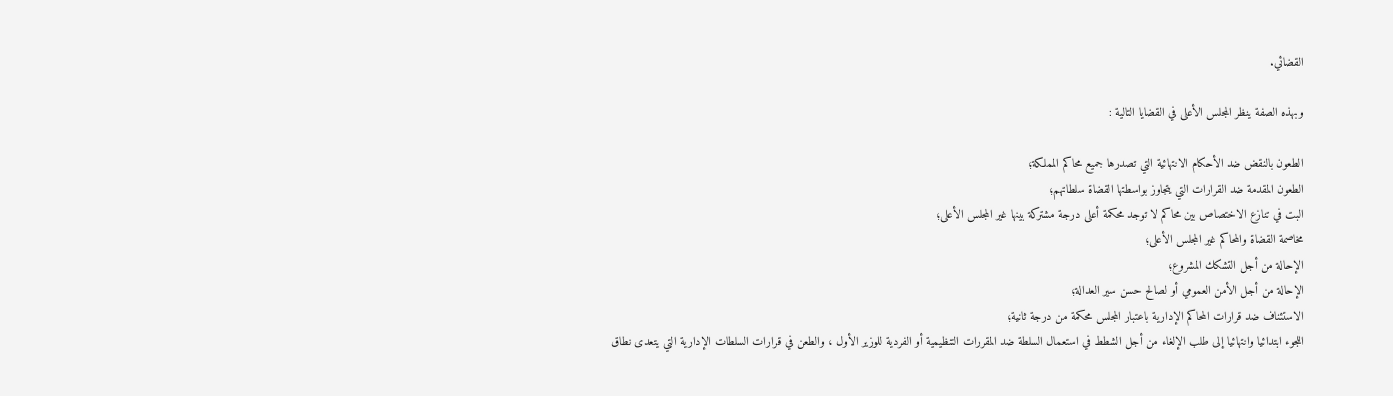القضائي.

وبهذه الصفة ينظر المجلس الأعلى في القضايا التالية :

الطعون بالنقض ضد الأحكام الانتهائية التي تصدرها جميع محاكم المملكة؛
الطعون المقدمة ضد القرارات التي يتجاوز بواسطتها القضاة سلطاتهم؛
البت في تنازع الاختصاص بين محاكم لا توجد محكمة أعلى درجة مشتركة بينها غير المجلس الأعلى؛
مخاصمة القضاة والمحاكم غير المجلس الأعلى؛
الإحالة من أجل التشكك المشروع؛
الإحالة من أجل الأمن العمومي أو لصالح حسن سير العدالة؛
الاستئناف ضد قرارات المحاكم الإدارية باعتبار المجلس محكمة من درجة ثانية؛
اللجوء ابتدائيا وانتهائيا إلى طلب الإلغاء من أجل الشطط في استعمال السلطة ضد المقررات التنظيمية أو الفردية للوزير الأول ، والطعن في قرارات السلطات الإدارية التي يتعدى نطاق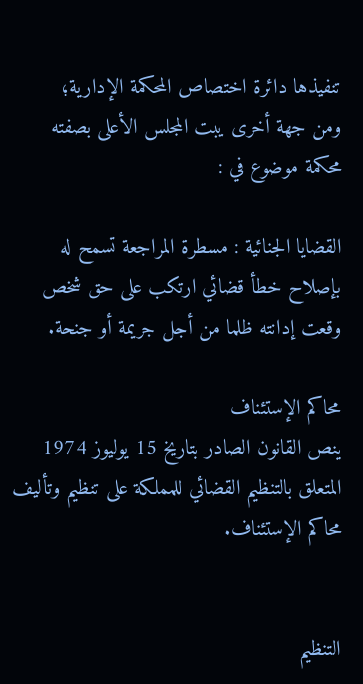تنفيذها دائرة اختصاص المحكمة الإدارية؛
ومن جهة أخرى يبت المجلس الأعلى بصفته محكمة موضوع في :

القضايا الجنائية : مسطرة المراجعة تسمح له بإصلاح خطأ قضائي ارتكب على حق شخص وقعت إدانته ظلما من أجل جريمة أو جنحة.

محاكم الإستئناف
ينص القانون الصادر بتاريخ 15 يوليوز 1974 المتعلق بالتنظيم القضائي للمملكة على تنظيم وتأليف محاكم الإستئناف.


التنظيم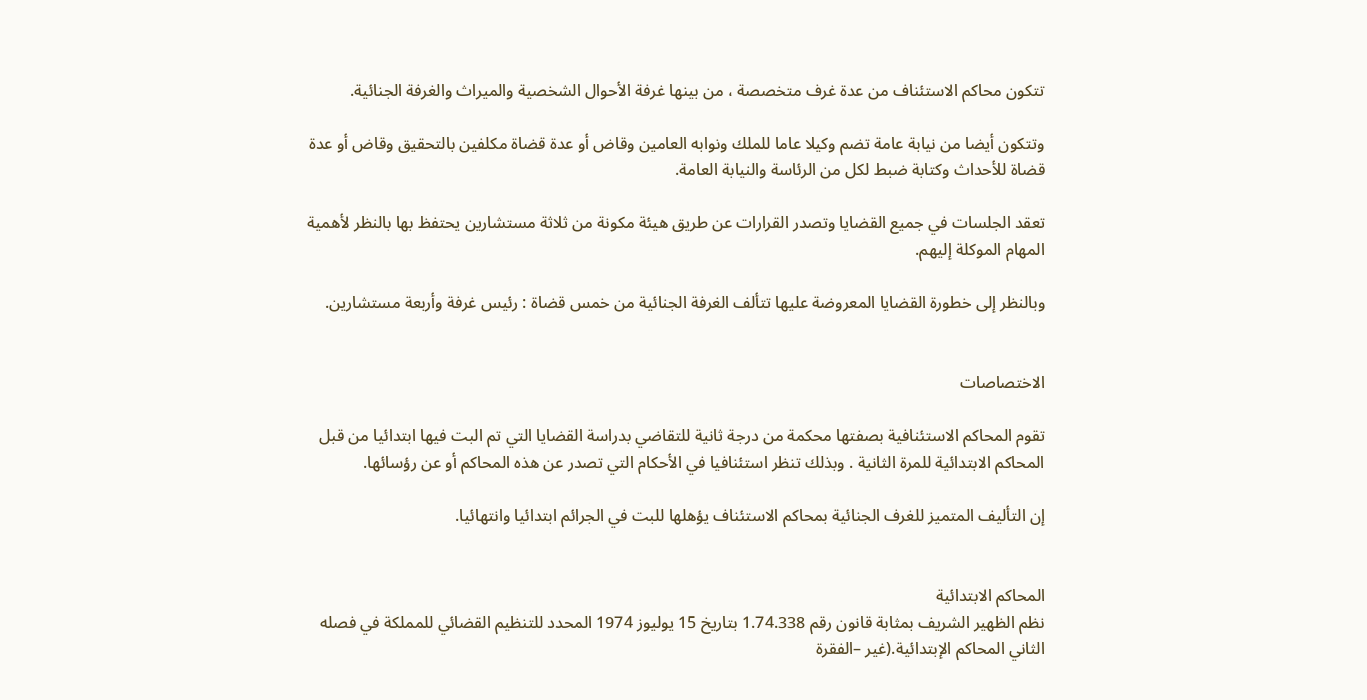تتكون محاكم الاستئناف من عدة غرف متخصصة ، من بينها غرفة الأحوال الشخصية والميراث والغرفة الجنائية.

وتتكون أيضا من نيابة عامة تضم وكيلا عاما للملك ونوابه العامين وقاض أو عدة قضاة مكلفين بالتحقيق وقاض أو عدة قضاة للأحداث وكتابة ضبط لكل من الرئاسة والنيابة العامة.

تعقد الجلسات في جميع القضايا وتصدر القرارات عن طريق هيئة مكونة من ثلاثة مستشارين يحتفظ بها بالنظر لأهمية المهام الموكلة إليهم.

وبالنظر إلى خطورة القضايا المعروضة عليها تتألف الغرفة الجنائية من خمس قضاة : رئيس غرفة وأربعة مستشارين.


الاختصاصات

تقوم المحاكم الاستئنافية بصفتها محكمة من درجة ثانية للتقاضي بدراسة القضايا التي تم البت فيها ابتدائيا من قبل المحاكم الابتدائية للمرة الثانية . وبذلك تنظر استئنافيا في الأحكام التي تصدر عن هذه المحاكم أو عن رؤسائها.

إن التأليف المتميز للغرف الجنائية بمحاكم الاستئناف يؤهلها للبت في الجرائم ابتدائيا وانتهائيا.


المحاكم الابتدائية
نظم الظهير الشريف بمثابة قانون رقم 1.74.338 بتاريخ 15 يوليوز 1974 المحدد للتنظيم القضائي للمملكة في فصله الثاني المحاكم الإبتدائية.(غير –الفقرة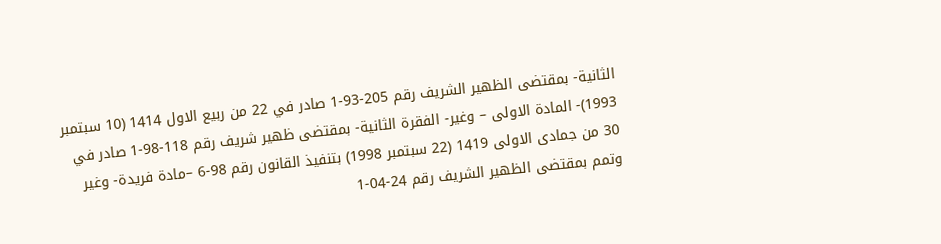الثانية- بمقتضى الظهير الشريف رقم 205-93-1 صادر في 22 من ربيع الاول 1414 (10 سبتمبر 1993)- المادة الاولى – وغير- الفقرة الثانية- بمقتضى ظهير شريف رقم 118-98-1 صادر في 30 من جمادى الاولى 1419 (22 سبتمبر 1998) بتنفيذ القانون رقم 98-6 –مادة فريدة- وغير وتمم بمقتضى الظهير الشريف رقم 24-04-1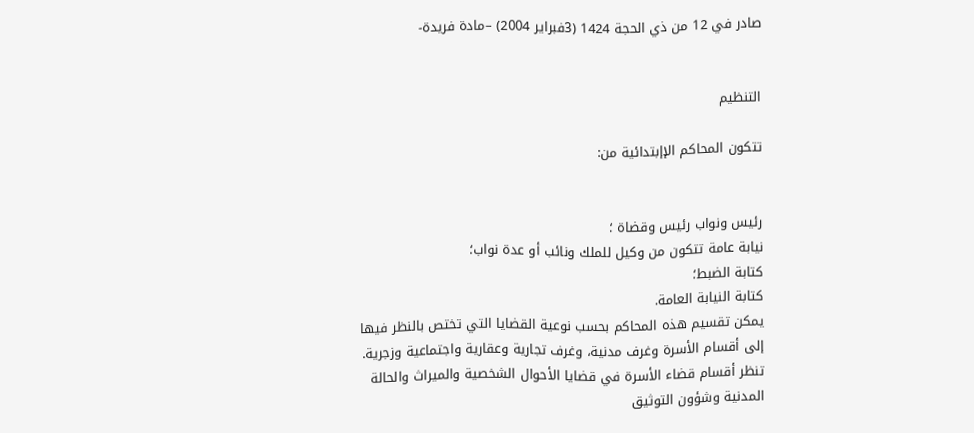صادر في 12 من ذي الحجة 1424 (3فبراير 2004) –مادة فريدة-


التنظيم

تتكون المحاكم الإإبتدائية من:


رئيس ونواب رئيس وقضاة ؛
نيابة عامة تتكون من وكيل للملك ونائب أو عدة نواب؛
كتابة الضبط؛
كتابة النيابة العامة.
يمكن تقسيم هذه المحاكم بحسب نوعية القضايا التي تختص بالنظر فيها إلى أقسام الأسرة وغرف مدنية، وغرف تجارية وعقارية واجتماعية وزجرية.
تنظر أقسام قضاء الأسرة في قضايا الأحوال الشخصية والميراث والحالة المدنية وشؤون التوثيق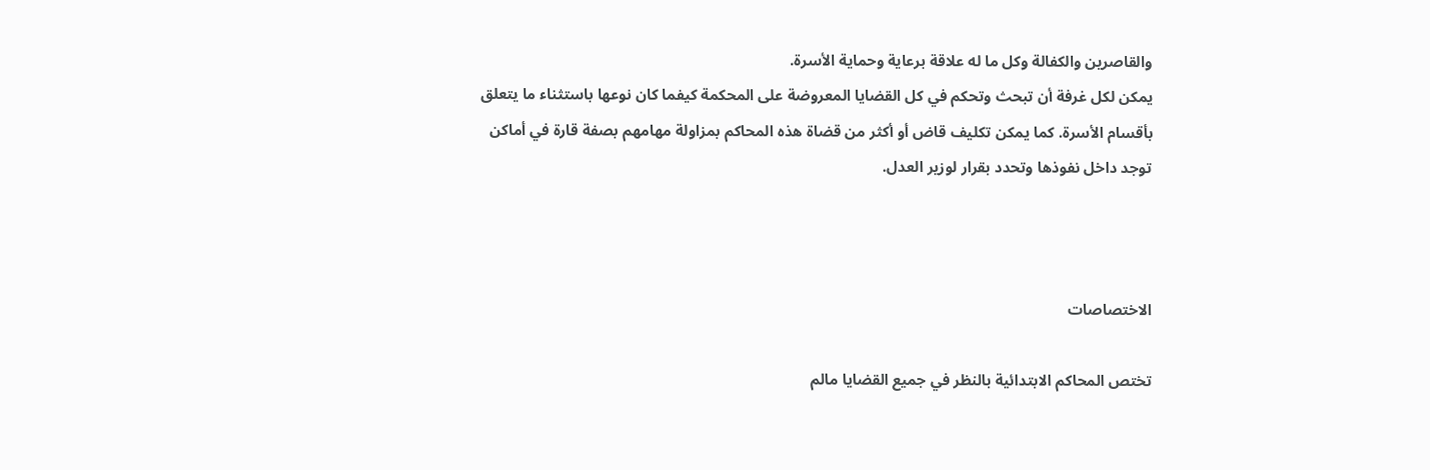والقاصرين والكفالة وكل ما له علاقة برعاية وحماية الأسرة.
يمكن لكل غرفة أن تبحث وتحكم في كل القضايا المعروضة على المحكمة كيفما كان نوعها باستثناء ما يتعلق بأقسام الأسرة. كما يمكن تكليف قاض أو أكثر من قضاة هذه المحاكم بمزاولة مهامهم بصفة قارة في أماكن توجد داخل نفوذها وتحدد بقرار لوزير العدل.



الاختصاصات

تختص المحاكم الابتدائية بالنظر في جميع القضايا مالم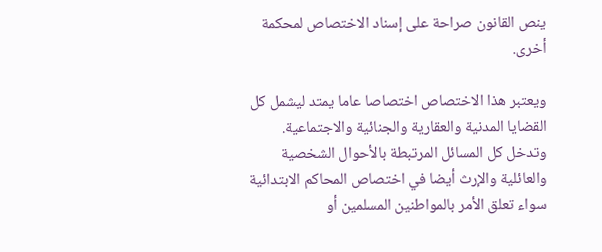ينص القانون صراحة على إسناد الاختصاص لمحكمة أخرى.

ويعتبر هذا الاختصاص اختصاصا عاما يمتد ليشمل كل القضايا المدنية والعقارية والجنائية والاجتماعية. وتدخل كل المسائل المرتبطة بالأحوال الشخصية والعائلية والإرث أيضا في اختصاص المحاكم الابتدائية سواء تعلق الأمر بالمواطنين المسلمين أو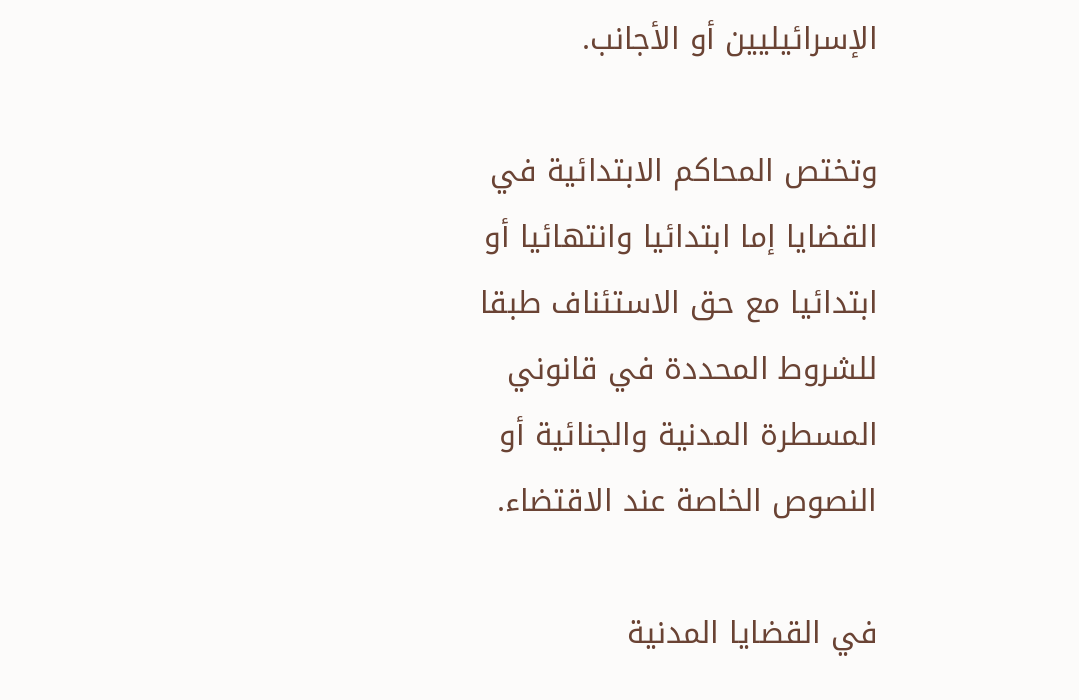الإسرائيليين أو الأجانب.

وتختص المحاكم الابتدائية في القضايا إما ابتدائيا وانتهائيا أو ابتدائيا مع حق الاستئناف طبقا للشروط المحددة في قانوني المسطرة المدنية والجنائية أو النصوص الخاصة عند الاقتضاء.

في القضايا المدنية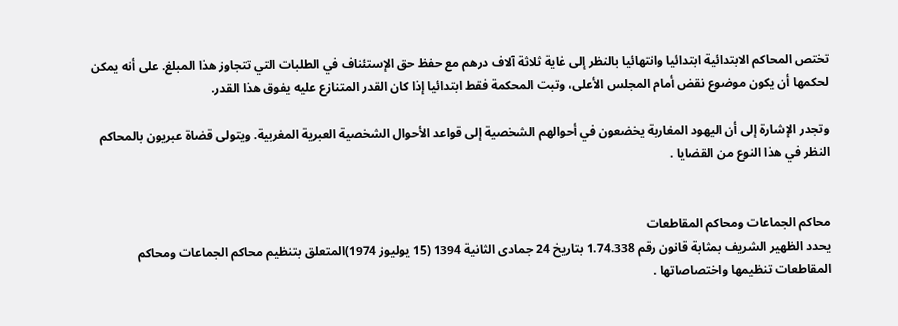تختص المحاكم الابتدائية ابتدائيا وانتهائيا بالنظر إلى غاية ثلاثة آلاف درهم مع حفظ حق الإستئناف في الطلبات التي تتجاوز هذا المبلغ. على أنه يمكن لحكمها أن يكون موضوع نقض أمام المجلس الأعلى، وتبت المحكمة فقط ابتدائيا إذا كان القدر المتنازع عليه يفوق هذا القدر.

وتجدر الإشارة إلى أن اليهود المغاربة يخضعون في أحوالهم الشخصية إلى قواعد الأحوال الشخصية العبرية المغربية. ويتولى قضاة عبريون بالمحاكم النظر في هذا النوع من القضايا .


محاكم الجماعات ومحاكم المقاطعات
يحدد الظهير الشريف بمثابة قانون رقم 1.74.338 بتاريخ 24 جمادى الثانية 1394 (15 يوليوز 1974)المتعلق بتنظيم محاكم الجماعات ومحاكم المقاطعات تنظيمها واختصاصاتها .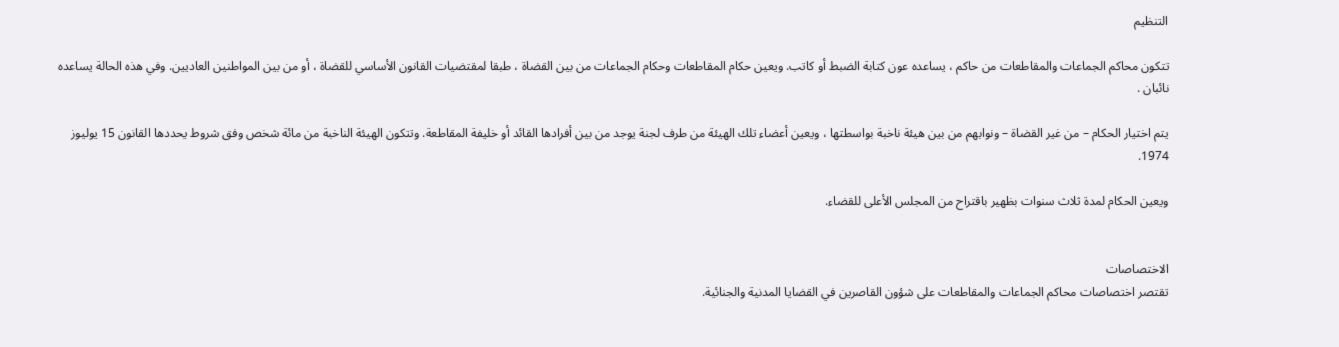التنظيم

تتكون محاكم الجماعات والمقاطعات من حاكم ، يساعده عون كتابة الضبط أو كاتب. ويعين حكام المقاطعات وحكام الجماعات من بين القضاة ، طبقا لمقتضيات القانون الأساسي للقضاة ، أو من بين المواطنين العاديين. وفي هذه الحالة يساعده نائبان .

يتم اختيار الحكام – من غير القضاة – ونوابهم من بين هيئة ناخبة بواسطتها ، ويعين أعضاء تلك الهيئة من طرف لجنة يوجد من بين أفرادها القائد أو خليفة المقاطعة. وتتكون الهيئة الناخبة من مائة شخص وفق شروط يحددها القانون 15 يوليوز 1974.

ويعين الحكام لمدة ثلاث سنوات بظهير باقتراح من المجلس الأعلى للقضاء.


الاختصاصات
تقتصر اختصاصات محاكم الجماعات والمقاطعات على شؤون القاصرين في القضايا المدنية والجنائية.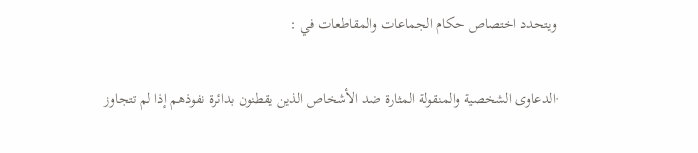ويتحدد اختصاص حكام الجماعات والمقاطعات في :

·الدعاوى الشخصية والمنقولة المثارة ضد الأشخاص الذين يقطنون بدائرة نفوذهم إذا لم تتجاوز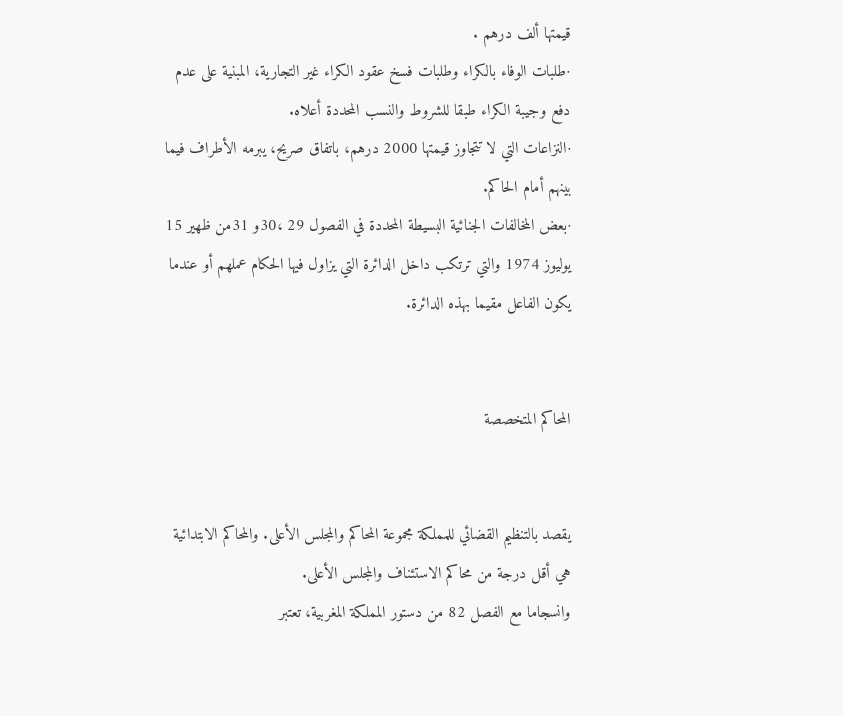قيمتها ألف درهم .
·طلبات الوفاء بالكراء وطلبات فسخ عقود الكراء غير التجارية، المبنية على عدم دفع وجيبة الكراء طبقا للشروط والنسب المحددة أعلاه.
·النزاعات التي لا تتجاوز قيمتها 2000 درهم، باتفاق صريح، يبرمه الأطراف فيما بينهم أمام الحاكم.
·بعض المخالفات الجنائية البسيطة المحددة في الفصول 29 ،30و 31من ظهير 15 يوليوز 1974 والتي ترتكب داخل الدائرة التي يزاول فيها الحكام عملهم أو عندما يكون الفاعل مقيما بهذه الدائرة.


المحاكم المتخصصة


يقصد بالتنظيم القضائي للمملكة مجموعة المحاكم والمجلس الأعلى. والمحاكم الابتدائية هي أقل درجة من محاكم الاستئناف والمجلس الأعلى.
وانسجاما مع الفصل 82 من دستور المملكة المغربية، تعتبر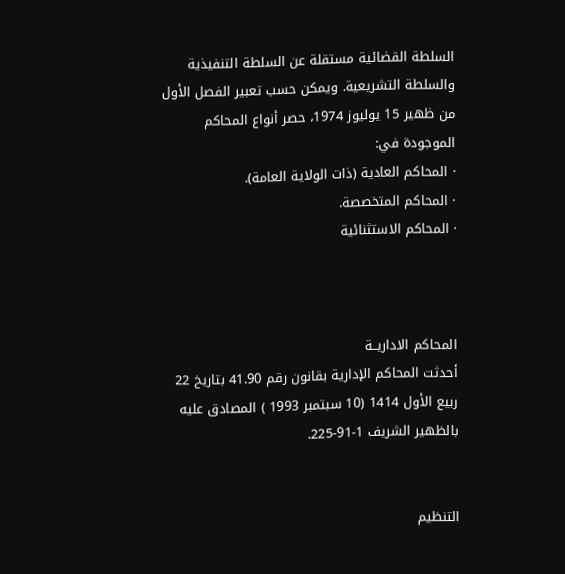السلطة القضائية مستقلة عن السلطة التنفيذية والسلطة التشريعية. ويمكن حسب تعبير الفصل الأول من ظهير 15 يوليوز 1974، حصر أنواع المحاكم الموجودة في:
· المحاكم العادية (ذات الولاية العامة).
· المحاكم المتخصصة.
· المحاكم الاستثنائية



المحاكم الاداريــة
أحدثت المحاكم الإدارية بقانون رقم 41.90 بتاريخ 22 ربيع الأول 1414 (10 سبتمبر 1993 ) المصادق عليه بالظهير الشريف 1-91-225.


التنظيم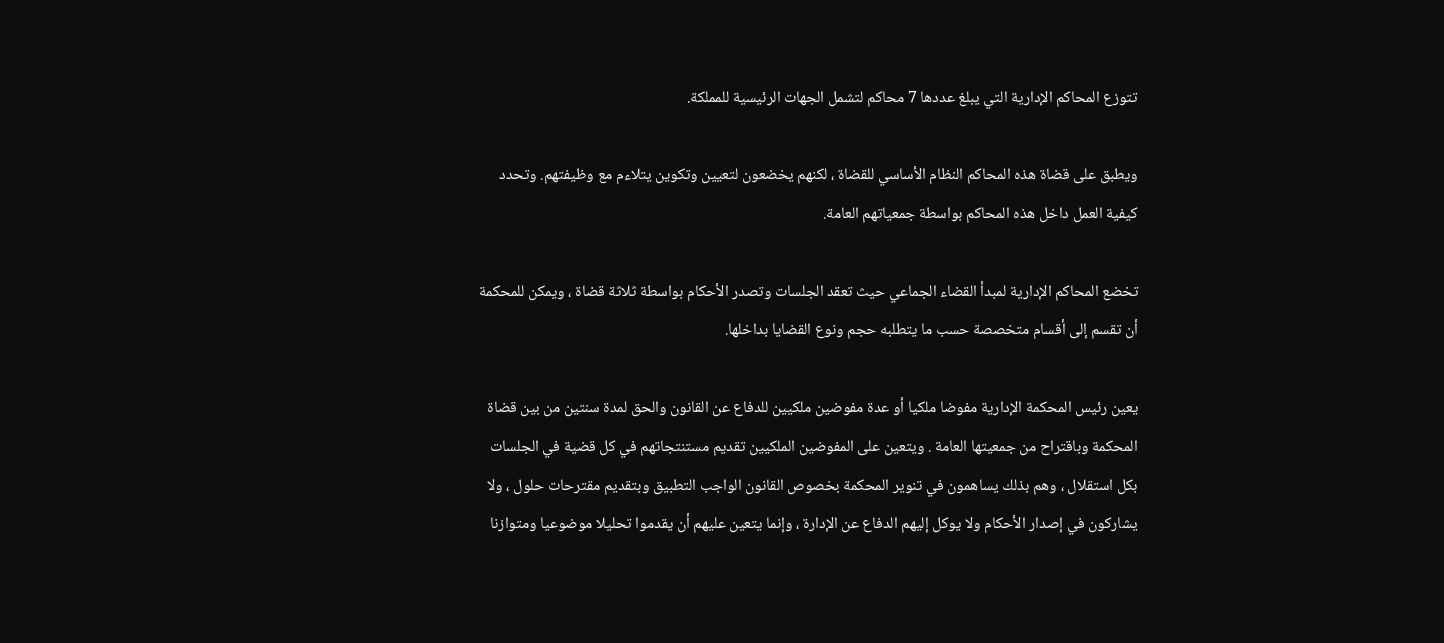تتوزع المحاكم الإدارية التي يبلغ عددها 7 محاكم لتشمل الجهات الرئيسية للمملكة.

ويطبق على قضاة هذه المحاكم النظام الأساسي للقضاة ، لكنهم يخضعون لتعيين وتكوين يتلاءم مع وظيفتهم. وتحدد كيفية العمل داخل هذه المحاكم بواسطة جمعياتهم العامة.

تخضع المحاكم الإدارية لمبدأ القضاء الجماعي حيث تعقد الجلسات وتصدر الأحكام بواسطة ثلاثة قضاة ، ويمكن للمحكمة أن تقسم إلى أقسام متخصصة حسب ما يتطلبه حجم ونوع القضايا بداخلها.

يعين رئيس المحكمة الإدارية مفوضا ملكيا أو عدة مفوضين ملكيين للدفاع عن القانون والحق لمدة سنتين من بين قضاة المحكمة وباقتراح من جمعيتها العامة . ويتعين على المفوضين الملكيين تقديم مستنتجاتهم في كل قضية في الجلسات بكل استقلال ، وهم بذلك يساهمون في تنوير المحكمة بخصوص القانون الواجب التطبيق وبتقديم مقترحات حلول ، ولا يشاركون في إصدار الأحكام ولا يوكل إليهم الدفاع عن الإدارة ، وإنما يتعين عليهم أن يقدموا تحليلا موضوعيا ومتوازنا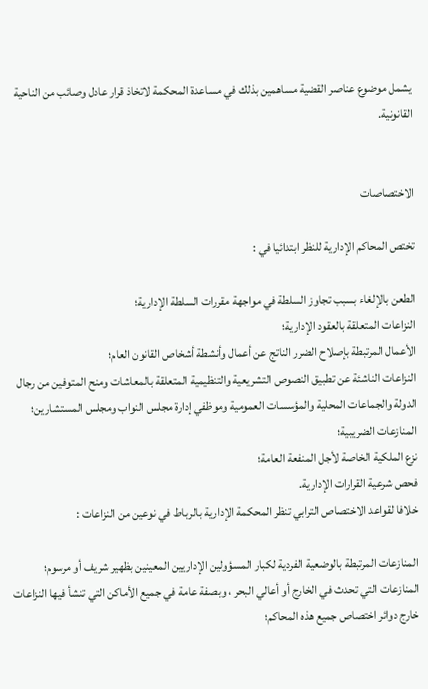يشمل موضوع عناصر القضية مساهمين بذلك في مساعدة المحكمة لاتخاذ قرار عادل وصائب من الناحية القانونية.


الاختصاصات

تختص المحاكم الإدارية للنظر ابتدائيا في :

الطعن بالإلغاء بسبب تجاوز السلطة في مواجهة مقررات السلطة الإدارية؛
النزاعات المتعلقة بالعقود الإدارية؛
الأعمال المرتبطة بإصلاح الضرر الناتج عن أعمال وأنشطة أشخاص القانون العام؛
النزاعات الناشئة عن تطبيق النصوص التشريعية والتنظيمية المتعلقة بالمعاشات ومنح المتوفين من رجال الدولة والجماعات المحلية والمؤسسات العمومية وموظفي إدارة مجلس النواب ومجلس المستشارين؛
المنازعات الضريبية؛
نزع الملكية الخاصة لأجل المنفعة العامة؛
فحص شرعية القرارات الإدارية.
خلافا لقواعد الاختصاص الترابي تنظر المحكمة الإدارية بالرباط في نوعين من النزاعات :

المنازعات المرتبطة بالوضعية الفردية لكبار المسؤولين الإداريين المعينين بظهير شريف أو مرسوم؛
المنازعات التي تحدث في الخارج أو أعالي البحر ، وبصفة عامة في جميع الأماكن التي تنشأ فيها النزاعات خارج دوائر اختصاص جميع هذه المحاكم؛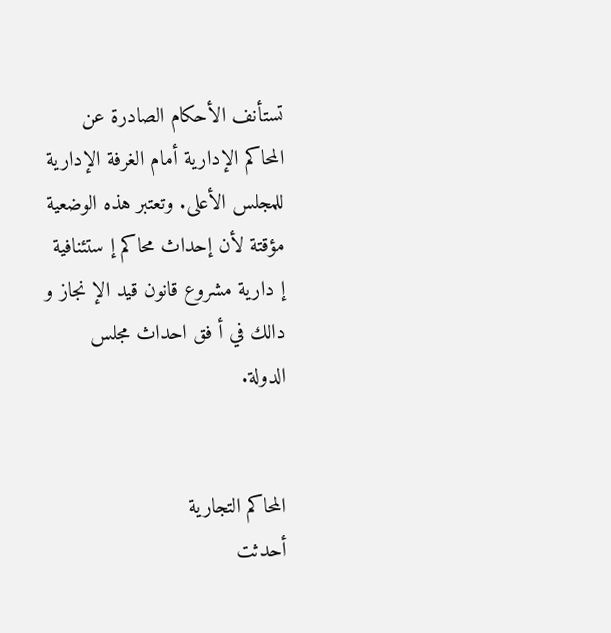تستأنف الأحكام الصادرة عن المحاكم الإدارية أمام الغرفة الإدارية للمجلس الأعلى. وتعتبر هذه الوضعية مؤقتة لأن إحداث محاكم إ ستئنافية إ دارية مشروع قانون قيد الإ نجاز و دالك في أ فق احداث مجلس الدولة.


المحاكم التجارية
أحدثت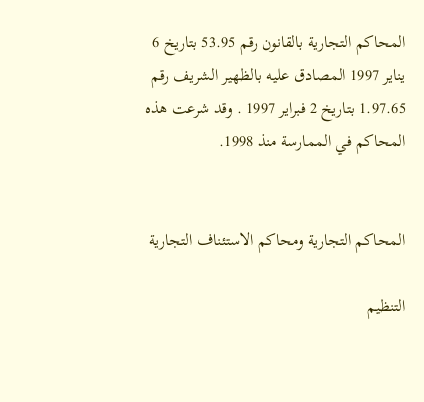المحاكم التجارية بالقانون رقم 53.95 بتاريخ 6 يناير 1997 المصادق عليه بالظهير الشريف رقم 1.97.65 بتاريخ 2 فبراير 1997 . وقد شرعت هذه المحاكم في الممارسة منذ 1998.


المحاكم التجارية ومحاكم الاستئناف التجارية

التنظيم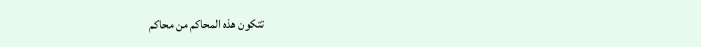تتكون هذه المحاكم من محاكم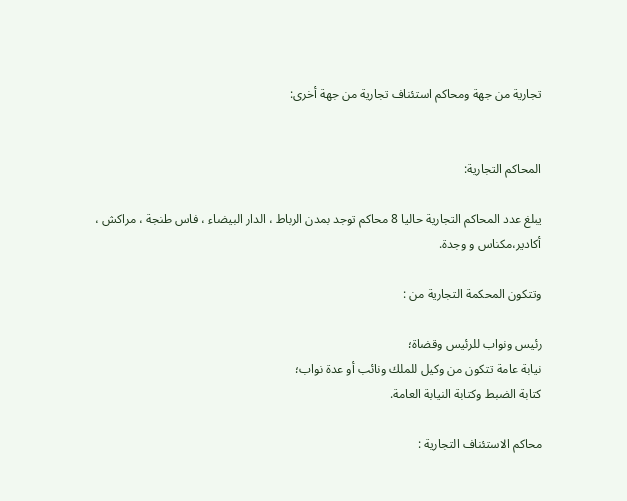تجارية من جهة ومحاكم استئناف تجارية من جهة أخرى:


المحاكم التجارية:

يبلغ عدد المحاكم التجارية حاليا 8 محاكم توجد بمدن الرباط ، الدار البيضاء ، فاس طنجة ، مراكش ، أكادير،مكناس و وجدة.

وتتكون المحكمة التجارية من :

رئيس ونواب للرئيس وقضاة؛
نيابة عامة تتكون من وكيل للملك ونائب أو عدة نواب؛
كتابة الضبط وكتابة النيابة العامة.

محاكم الاستئناف التجارية :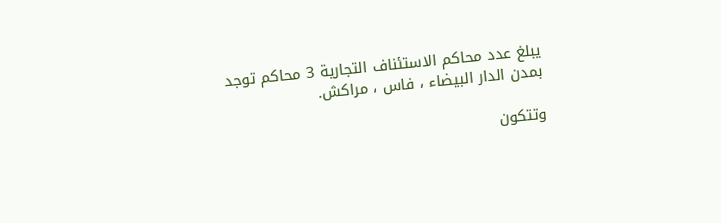يبلغ عدد محاكم الاستئناف التجارية 3 محاكم توجد بمدن الدار البيضاء ، فاس ، مراكش.

وتتكون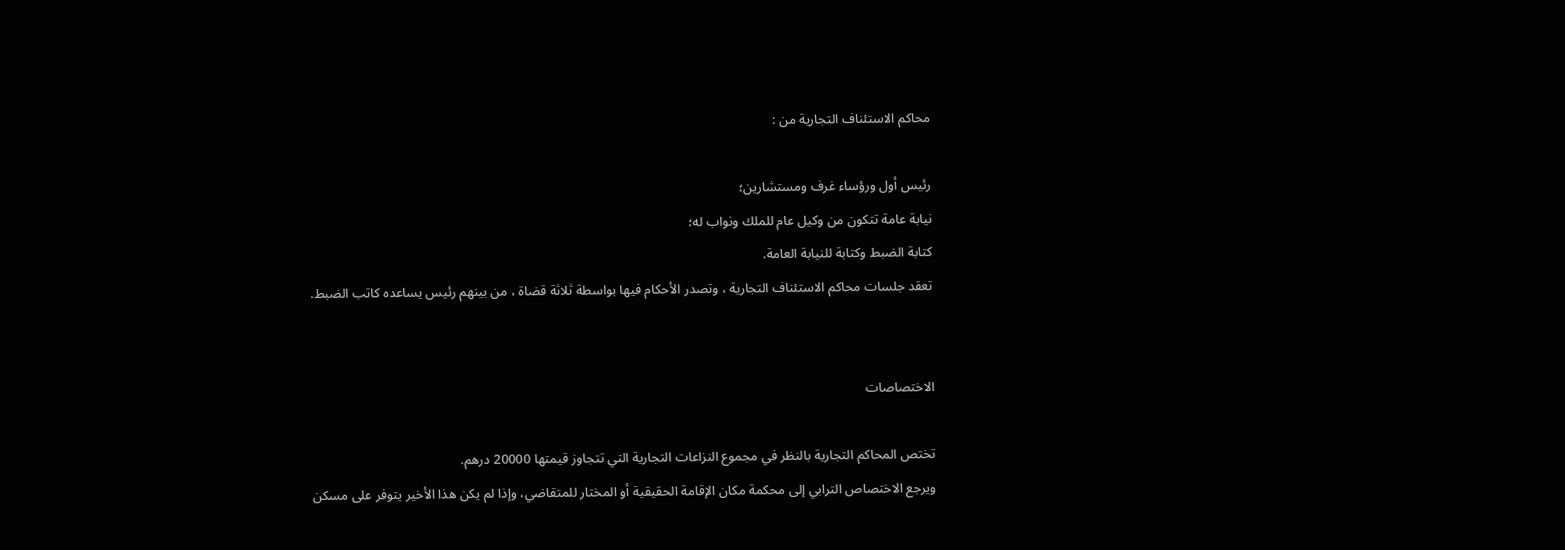محاكم الاستئناف التجارية من :

رئيس أول ورؤساء غرف ومستشارين؛
نيابة عامة تتكون من وكيل عام للملك ونواب له؛
كتابة الضبط وكتابة للنيابة العامة.
تعقد جلسات محاكم الاستئناف التجارية ، وتصدر الأحكام فيها بواسطة ثلاثة قضاة ، من بينهم رئيس يساعده كاتب الضبط.


الاختصاصات

تختص المحاكم التجارية بالنظر في مجموع النزاعات التجارية التي تتجاوز قيمتها 20000 درهم.
ويرجع الاختصاص الترابي إلى محكمة مكان الإقامة الحقيقية أو المختار للمتقاضي، وإذا لم يكن هذا الأخير يتوفر على مسكن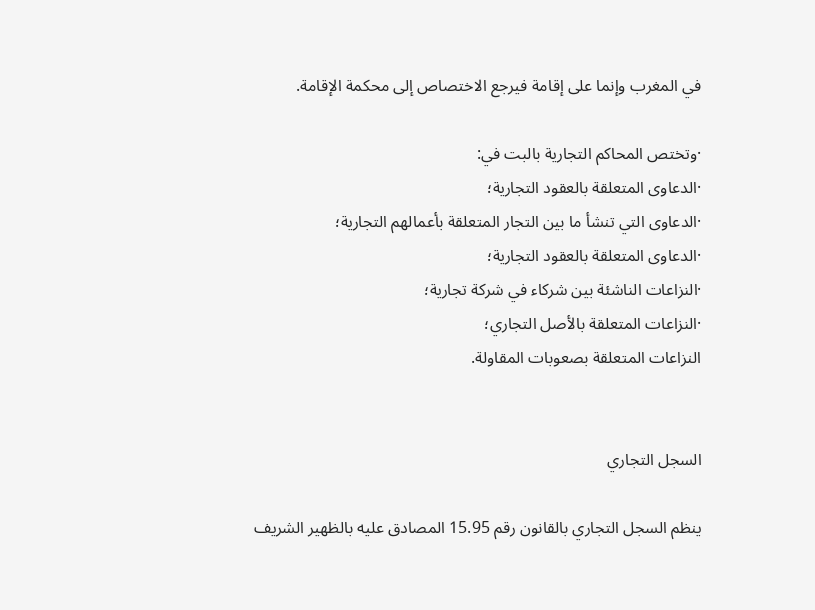في المغرب وإنما على إقامة فيرجع الاختصاص إلى محكمة الإقامة.

·وتختص المحاكم التجارية بالبت في:
·الدعاوى المتعلقة بالعقود التجارية؛
·الدعاوى التي تنشأ ما بين التجار المتعلقة بأعمالهم التجارية؛
·الدعاوى المتعلقة بالعقود التجارية؛
·النزاعات الناشئة بين شركاء في شركة تجارية؛
·النزاعات المتعلقة بالأصل التجاري؛
النزاعات المتعلقة بصعوبات المقاولة.


السجل التجاري

ينظم السجل التجاري بالقانون رقم 15.95 المصادق عليه بالظهير الشريف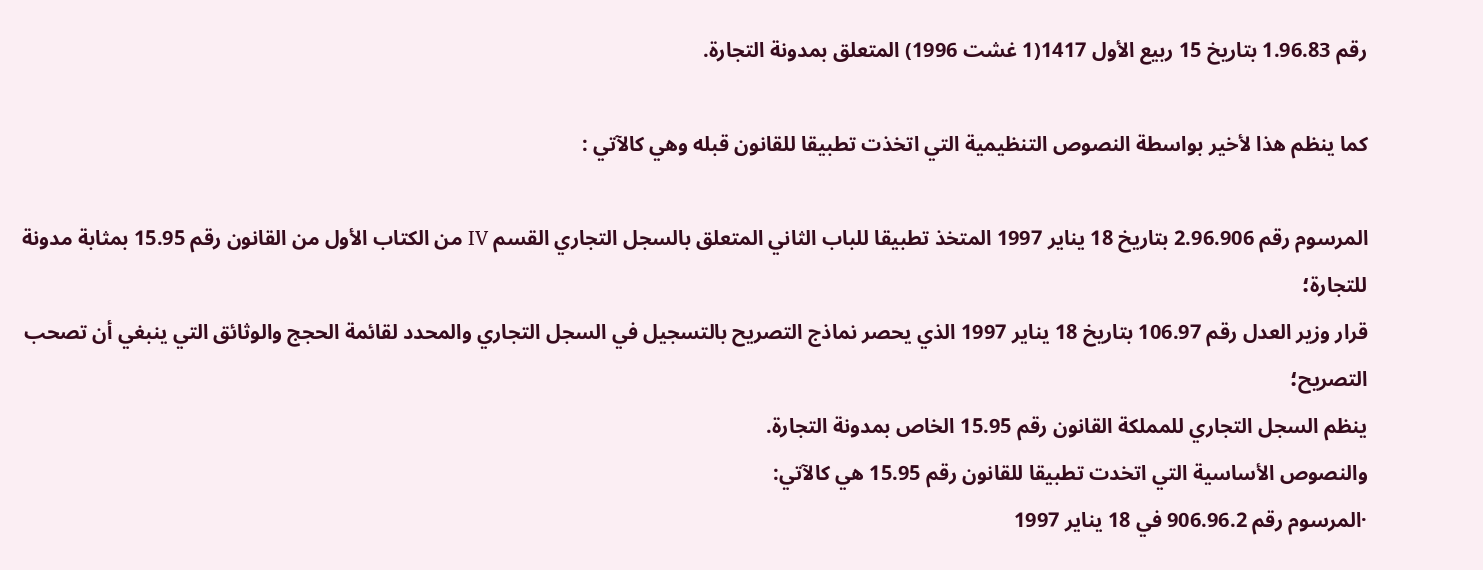رقم 1.96.83 بتاريخ 15 ربيع الأول 1417(1 غشت 1996) المتعلق بمدونة التجارة.

كما ينظم هذا لأخير بواسطة النصوص التنظيمية التي اتخذت تطبيقا للقانون قبله وهي كالآتي :

المرسوم رقم 2.96.906 بتاريخ 18 يناير 1997 المتخذ تطبيقا للباب الثاني المتعلق بالسجل التجاري القسم IV من الكتاب الأول من القانون رقم 15.95 بمثابة مدونة للتجارة؛
قرار وزير العدل رقم 106.97 بتاريخ 18 يناير 1997 الذي يحصر نماذج التصريح بالتسجيل في السجل التجاري والمحدد لقائمة الحجج والوثائق التي ينبغي أن تصحب التصريح؛
ينظم السجل التجاري للمملكة القانون رقم 15.95 الخاص بمدونة التجارة.
والنصوص الأساسية التي اتخدت تطبيقا للقانون رقم 15.95 هي كالآتي:
·المرسوم رقم 906.96.2 في 18 يناير 1997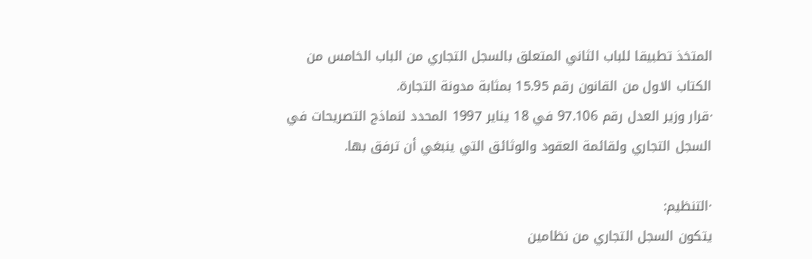المتخذ تطبيقا للباب الثاني المتعلق بالسجل التجاري من الباب الخامس من الكتاب الاول من القانون رقم 15.95 بمثابة مدونة التجارة.
·قرار وزير العدل رقم 97.106 في 18 يناير 1997 المحدد لنماذج التصريحات في السجل التجاري ولقائمة العقود والوثائق التي ينبغي أن ترفق بها.

·التنظيم:
يتكون السجل التجاري من نظامين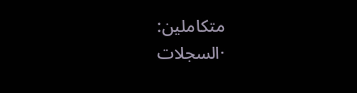متكاملين:
·السجلات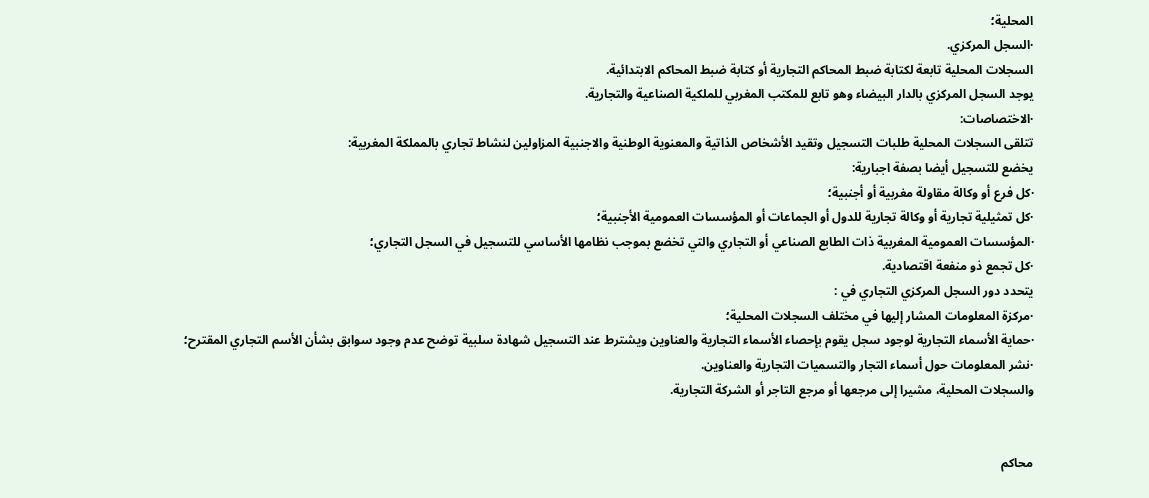المحلية؛
·السجل المركزي.
السجلات المحلية تابعة لكتابة ضبط المحاكم التجارية أو كتابة ضبط المحاكم الابتدائية.
يوجد السجل المركزي بالدار البيضاء وهو تابع للمكتب المغربي للملكية الصناعية والتجارية.
·الاختصاصات:
تتلقى السجلات المحلية طلبات التسجيل وتقيد الأشخاص الذاتية والمعنوية الوطنية والاجنبية المزاولين لنشاط تجاري بالمملكة المغربية:
يخضع للتسجيل أيضا بصفة اجبارية:
·كل فرع أو وكالة مقاولة مغربية أو أجنبية؛
·كل تمثيلية تجارية أو وكالة تجارية للدول أو الجماعات أو المؤسسات العمومية الأجنبية؛
·المؤسسات العمومية المغربية ذات الطابع الصناعي أو التجاري والتي تخضع بموجب نظامها الأساسي للتسجيل في السجل التجاري؛
·كل تجمع ذو منفعة اقتصادية.
يتحدد دور السجل المركزي التجاري في :
·مركزة المعلومات المشار إليها في مختلف السجلات المحلية؛
·حماية الأسماء التجارية لوجود سجل يقوم بإحصاء الأسماء التجارية والعناوين ويشترط عند التسجيل شهادة سلبية توضح عدم وجود سوابق بشأن الأسم التجاري المقترح؛
·نشر المعلومات حول أسماء التجار والتسميات التجارية والعناوين.
والسجلات المحلية، مشيرا إلى مرجعها أو مرجع التاجر أو الشركة التجارية.


محاكم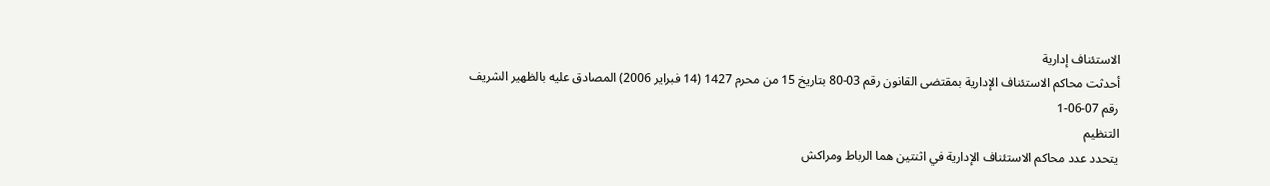الاستئناف إدارية
أحدثت محاكم الاستئناف الإدارية بمقتضى القانون رقم 03-80 بتاريخ 15 من محرم 1427 (14 فبراير 2006) المصادق عليه بالظهير الشريف رقم 07-06-1
التنظيم
يتحدد عدد محاكم الاستئناف الإدارية في اثنتين هما الرباط ومراكش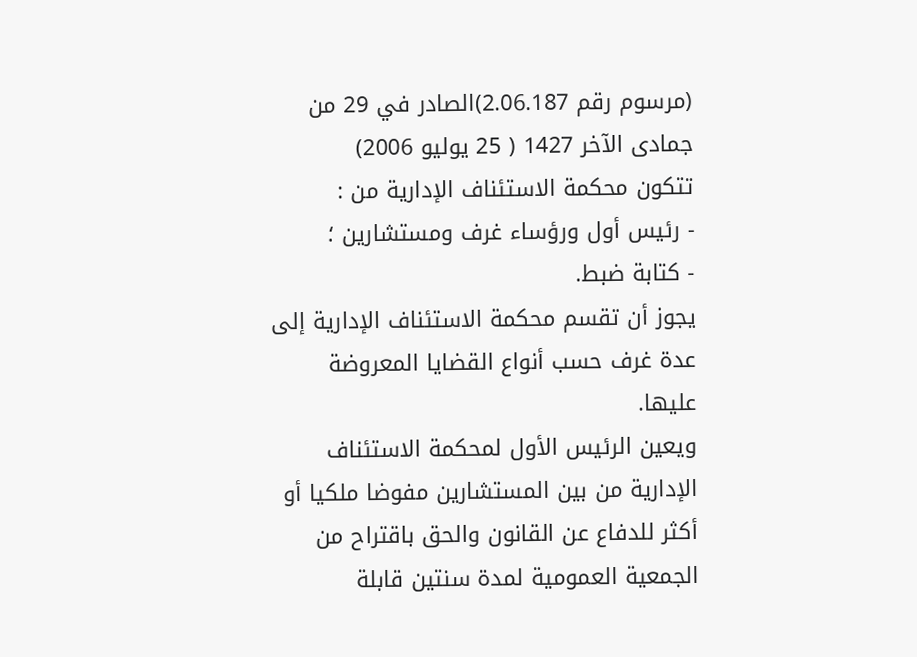(مرسوم رقم 2.06.187)الصادر في 29 من جمادى الآخر 1427 ( 25 يوليو 2006)
تتكون محكمة الاستئناف الإدارية من :
- رئيس أول ورؤساء غرف ومستشارين ؛
- كتابة ضبط.
يجوز أن تقسم محكمة الاستئناف الإدارية إلى عدة غرف حسب أنواع القضايا المعروضة عليها.
ويعين الرئيس الأول لمحكمة الاستئناف الإدارية من بين المستشارين مفوضا ملكيا أو أكثر للدفاع عن القانون والحق باقتراح من الجمعية العمومية لمدة سنتين قابلة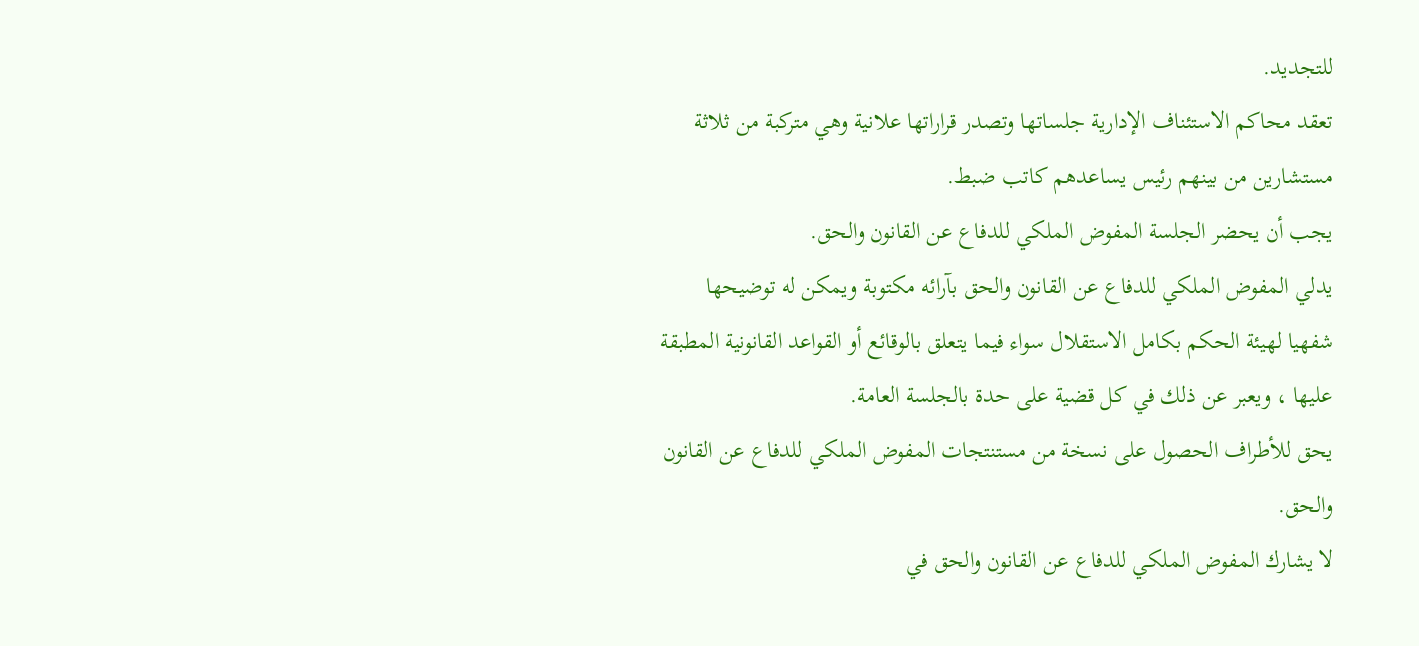للتجديد.
تعقد محاكم الاستئناف الإدارية جلساتها وتصدر قراراتها علانية وهي متركبة من ثلاثة مستشارين من بينهم رئيس يساعدهم كاتب ضبط.
يجب أن يحضر الجلسة المفوض الملكي للدفاع عن القانون والحق.
يدلي المفوض الملكي للدفاع عن القانون والحق بآرائه مكتوبة ويمكن له توضيحها شفهيا لهيئة الحكم بكامل الاستقلال سواء فيما يتعلق بالوقائع أو القواعد القانونية المطبقة عليها ، ويعبر عن ذلك في كل قضية على حدة بالجلسة العامة.
يحق للأطراف الحصول على نسخة من مستنتجات المفوض الملكي للدفاع عن القانون والحق.
لا يشارك المفوض الملكي للدفاع عن القانون والحق في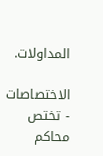المداولات.

الاختصاصات
- تختص محاكم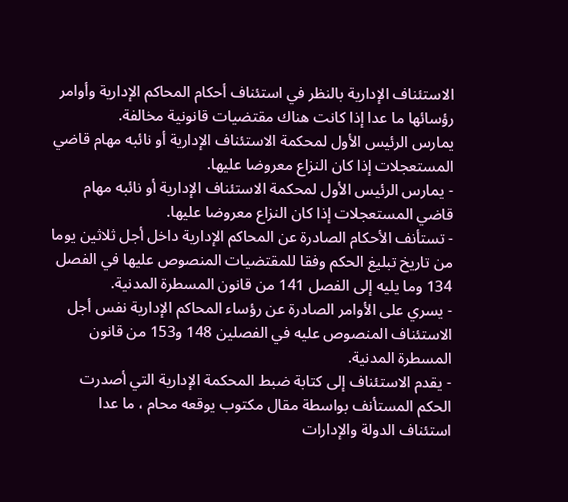الاستئناف الإدارية بالنظر في استئناف أحكام المحاكم الإدارية وأوامر رؤسائها ما عدا إذا كانت هناك مقتضيات قانونية مخالفة.
يمارس الرئيس الأول لمحكمة الاستئناف الإدارية أو نائبه مهام قاضي المستعجلات إذا كان النزاع معروضا عليها.
- يمارس الرئيس الأول لمحكمة الاستئناف الإدارية أو نائبه مهام قاضي المستعجلات إذا كان النزاع معروضا عليها.
- تستأنف الأحكام الصادرة عن المحاكم الإدارية داخل أجل ثلاثين يوما من تاريخ تبليغ الحكم وفقا للمقتضيات المنصوص عليها في الفصل 134 وما يليه إلى الفصل 141 من قانون المسطرة المدنية.
- يسري على الأوامر الصادرة عن رؤساء المحاكم الإدارية نفس أجل الاستئناف المنصوص عليه في الفصلين 148 و153 من قانون المسطرة المدنية.
- يقدم الاستئناف إلى كتابة ضبط المحكمة الإدارية التي أصدرت الحكم المستأنف بواسطة مقال مكتوب يوقعه محام ، ما عدا استئناف الدولة والإدارات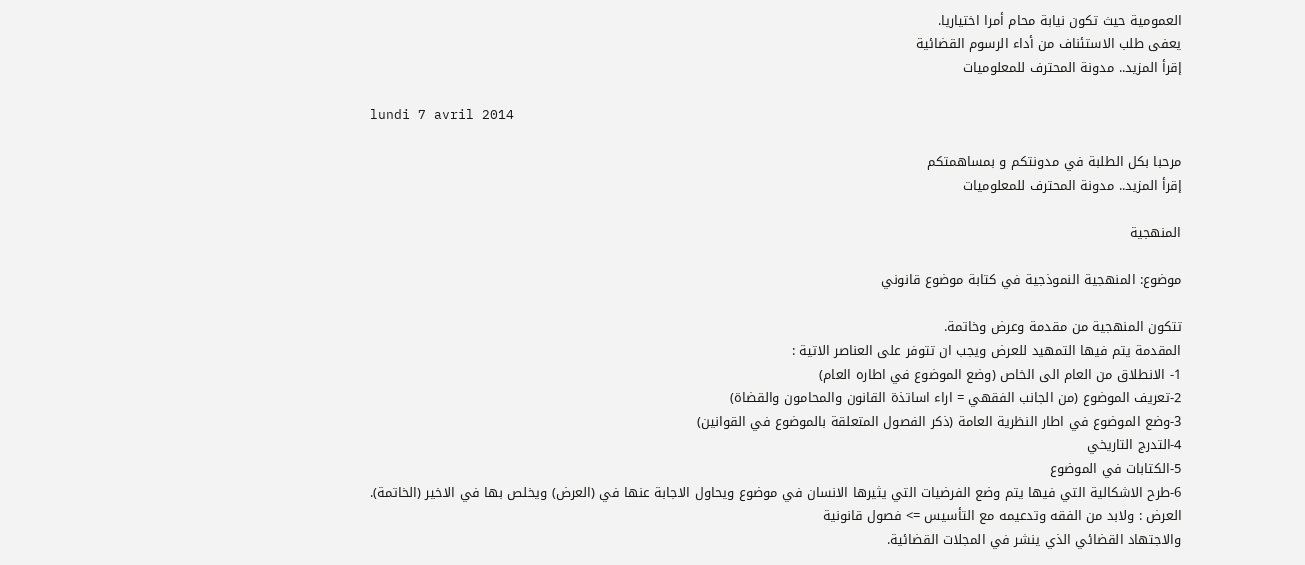العمومية حيث تكون نيابة محام أمرا اختياريا.
يعفى طلب الاستئناف من أداء الرسوم القضائية
إقرأ المزيد.. مدونة المحترف للمعلوميات

lundi 7 avril 2014

مرحبا بكل الطلبة في مدونتكم و بمساهمتكم
إقرأ المزيد.. مدونة المحترف للمعلوميات

المنهجية

موضوع: المنهجية النموذجية في كتابة موضوع قانوني

تتكون المنهجية من مقدمة وعرض وخاتمة.
المقدمة يتم فيها التمهيد للعرض ويجب ان تتوفر على العناصر الاتية :
1- الانطلاق من العام الى الخاص (وضع الموضوع في اطاره العام)
2-تعريف الموضوع (من الجانب الفقهي = اراء اساتذة القانون والمحامون والقضاة)
3-وضع الموضوع في اطار النظرية العامة (ذكر الفصول المتعلقة بالموضوع في القوانين)
4-التدرج التاريخي
5-الكتابات في الموضوع
6-طرح الاشكالية التي فيها يتم وضع الفرضيات التي يثيرها الانسان في موضوع ويحاول الاجابة عنها في (العرض) ويخلص بها في الاخير (الخاتمة).
العرض : ولابد من الفقه وتدعيمه مع التأسيس => فصول قانونية
والاجتهاد القضائي الذي ينشر في المجلات القضائية.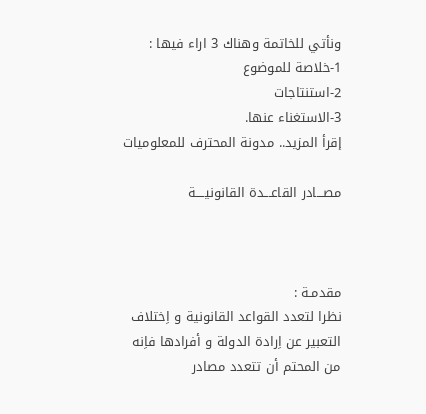ونأتي للخاتمة وهناك 3 اراء فيها :
1-خلاصة للموضوع
2-استنتاجات
3-الاستغناء عنها.
إقرأ المزيد.. مدونة المحترف للمعلوميات

مصـــادر القاعـــدة القانونيــــة



مقدمـة :
نظرا لتعدد القواعد القانونية و اِختلاف التعبير عن اِرادة الدولة و أفرادها فاِنه من المحتم أن تتعدد مصادر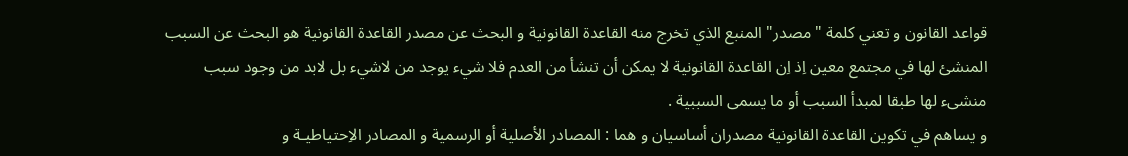قواعد القانون و تعني كلمة "مصدر" المنبع الذي تخرج منه القاعدة القانونية و البحث عن مصدر القاعدة القانونية هو البحث عن السبب المنشئ لها في مجتمع معين اِذ اِن القاعدة القانونية لا يمكن أن تنشأ من العدم فلا شيء يوجد من لاشيء بل لابد من وجود سبب منشىء لها طبقا لمبدأ السبب أو ما يسمى السببية .
و يساهم في تكوين القاعدة القانونية مصدران أساسيان و هما : المصادر الأصلية أو الرسمية و المصادر الاِحتياطيـة و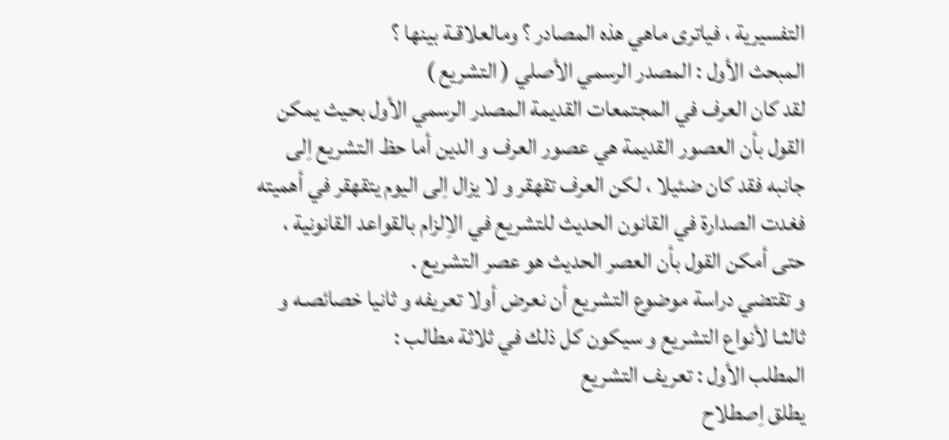التفسيرية ، فياترى ماهي هذه المصادر ؟ ومالعلاقـة بينها ؟
المبحث الأول : المصدر الرسمي الأصلي ( التشريع )
لقد كان العرف في المجتمعات القديمة المصدر الرسمي الأول بحيث يمكن القول بأن العصور القديمة هي عصور العرف و الدين أما حظ التشريع اِلى جانبه فقد كان ضئيلا ، لكن العرف تقهقر و لا يزال اِلى اليوم يتقهقر في أهميته فغدت الصدارة في القانون الحديث للتشريع في الاِلزام بالقواعد القانونية ، حتى أمكن القول بأن العصر الحديث هو عصر التشريع .
و تقتضي دراسة موضوع التشريع أن نعرض أولا تعريفه و ثانيا خصائصـه و ثالثـا لأنواع التشريع و سيكون كل ذلك في ثلاثة مطالب :
المطلب الأول : تعريف التشريع
يطلق اِصطلاح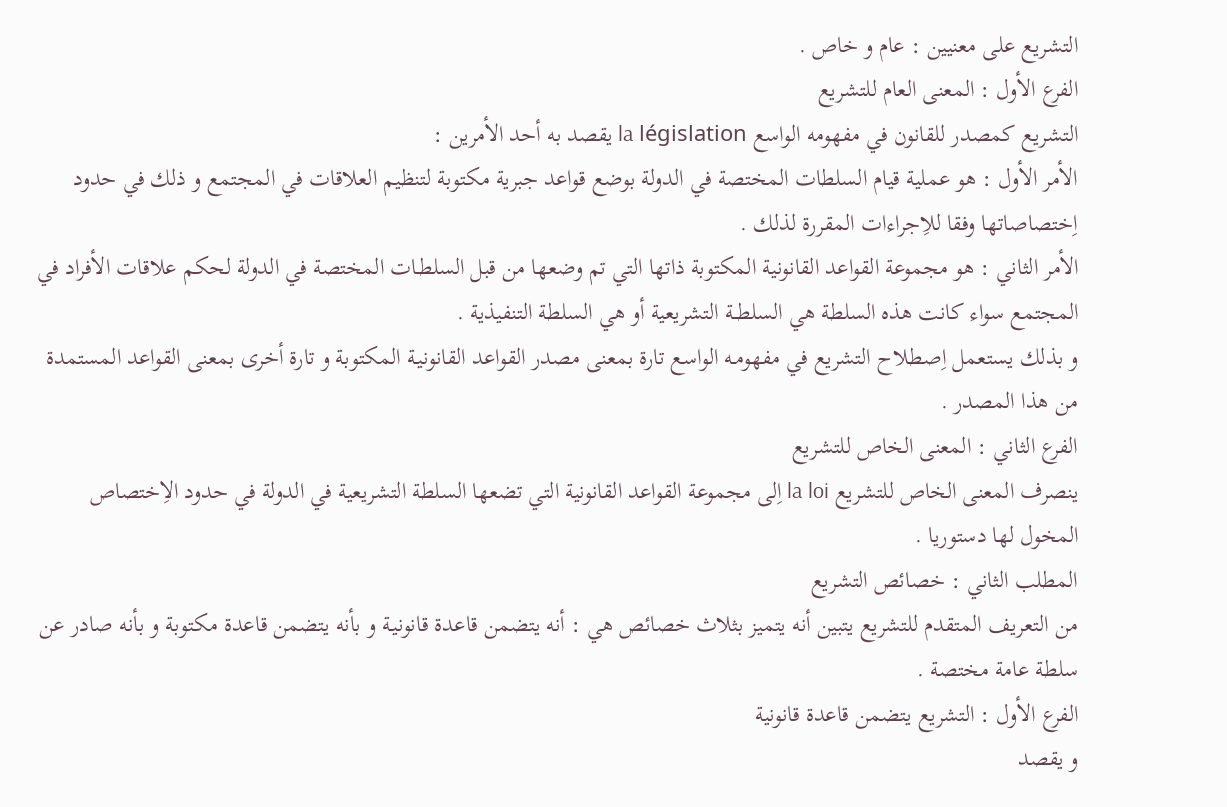التشريع على معنيين : عام و خاص .
الفرع الأول : المعنى العام للتشريع
التشريع كمصدر للقانون في مفهومه الواسع la législation يقصد به أحد الأمرين :
الأمر الأول : هو عملية قيام السلطات المختصة في الدولة بوضع قواعد جبرية مكتوبة لتنظيم العلاقات في المجتمع و ذلك في حدود اِختصاصاتها وفقا للاِجراءات المقررة لذلك .
الأمر الثاني : هو مجموعة القواعد القانونية المكتوبة ذاتها التي تم وضعها من قبل السلطـات المختصة في الدولة لحكم علاقات الأفراد في المجتمع سواء كانت هذه السلطة هي السلطــة التشريعية أو هي السلطة التنفيذية .
و بذلك يستعمل اِصطلاح التشريع في مفهومـه الواسع تارة بمعنى مصدر القواعد القانونيـة المكتوبة و تارة أخرى بمعنى القواعد المستمدة من هذا المصدر .
الفرع الثاني : المعنى الخاص للتشريع
ينصرف المعنى الخاص للتشريع la loi اِلى مجموعة القواعد القانونية التي تضعها السلطة التشريعية في الدولة في حدود الاِختصاص المخول لها دستوريا .
المطلب الثاني : خصائص التشريع
من التعريف المتقدم للتشريع يتبين أنه يتميز بثلاث خصائص هي : أنه يتضمن قاعدة قانونيـة و بأنه يتضمن قاعدة مكتوبة و بأنه صادر عن سلطة عامة مختصة .
الفرع الأول : التشريع يتضمن قاعدة قانونية
و يقصد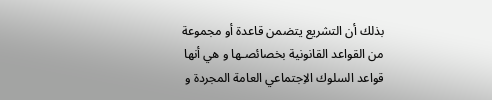بذلك أن التشريع يتضمن قاعدة أو مجموعة من القواعد القانونية بخصائصـها و هي أنها قواعد السلوك الاِجتماعي العامة المجردة و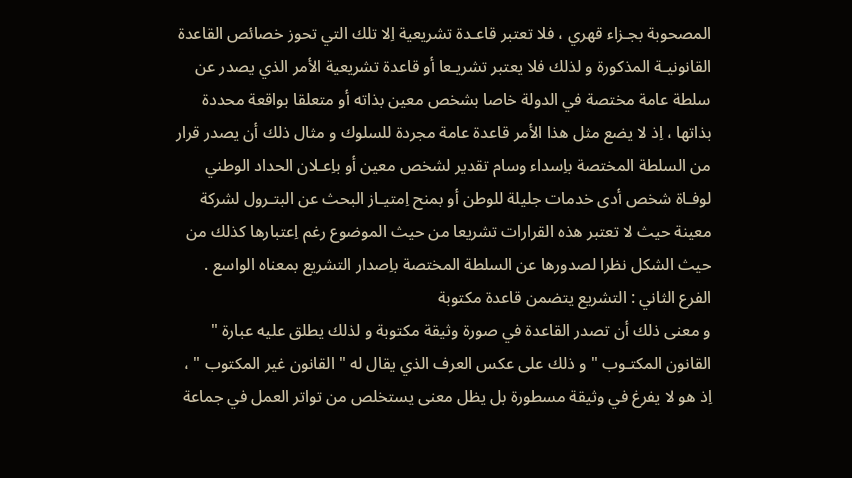المصحوبة بجـزاء قهري ، فلا تعتبر قاعـدة تشريعية اِلا تلك التي تحوز خصائص القاعدة القانونيـة المذكورة و لذلك فلا يعتبر تشريـعا أو قاعدة تشريعية الأمر الذي يصدر عن سلطة عامة مختصة في الدولة خاصا بشخص معين بذاته أو متعلقا بواقعة محددة بذاتها ، اِذ لا يضع مثل هذا الأمر قاعدة عامة مجردة للسلوك و مثال ذلك أن يصدر قرار من السلطة المختصة باِسداء وسام تقدير لشخص معين أو باِعـلان الحداد الوطني لوفـاة شخص أدى خدمات جليلة للوطن أو بمنح اِمتيـاز البحث عن البتـرول لشركة معينة حيث لا تعتبر هذه القرارات تشريعا من حيث الموضوع رغم اِعتبارها كذلك من حيث الشكل نظرا لصدورها عن السلطة المختصة باِصدار التشريع بمعناه الواسع .
الفرع الثاني : التشريع يتضمن قاعدة مكتوبة
و معنى ذلك أن تصدر القاعدة في صورة وثيقة مكتوبة و لذلك يطلق عليه عبارة " القانون المكتـوب " و ذلك على عكس العرف الذي يقال له " القانون غير المكتوب " ، اِذ هو لا يفرغ في وثيقة مسطورة بل يظل معنى يستخلص من تواتر العمل في جماعة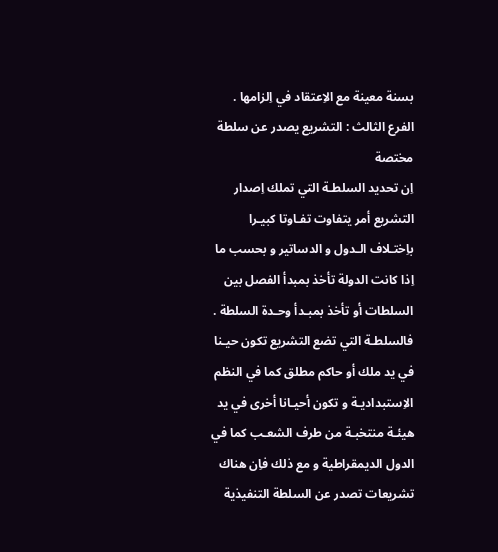بسنة معينة مع الاِعتقاد في اِلزامها .
الفرع الثالث : التشريع يصدر عن سلطة مختصة
اِن تحديد السلطـة التي تملك اِصدار التشريع أمر يتفاوت تفـاوتا كبيـرا باِختـلاف الـدول و الدساتير و بحسب ما اِذا كانت الدولة تأخذ بمبدأ الفصل بين السلطات أو تأخذ بمبـدأ وحـدة السلطة . فالسلطـة التي تضع التشريع تكون حيـنا في يد ملك أو حاكم مطلق كما في النظم الاِستبداديـة و تكون أحيـانا أخرى في يد هيئـة منتخبـة من طرف الشعـب كما في الدول الديمقراطية و مع ذلك فاِن هناك تشريعات تصدر عن السلطة التنفيذية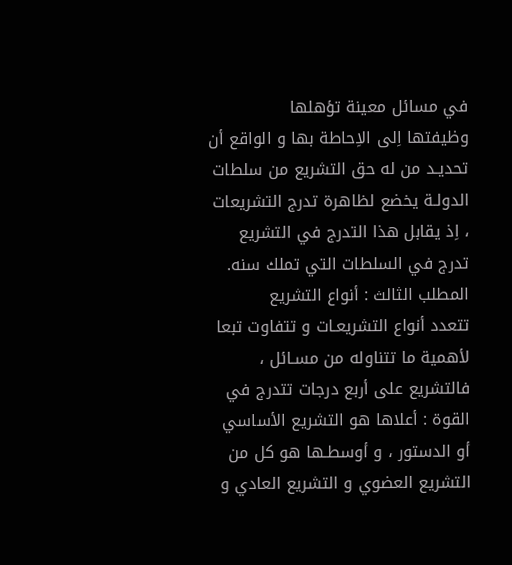في مسائل معينة تؤهلها
وظيفتها اِلى الاِحاطة بها و الواقع أن تحديـد من له حق التشريع من سلطات الدولـة يخضع لظاهرة تدرج التشريعات ، اِذ يقابل هذا التدرج في التشريع تدرج في السلطات التي تملك سنه.
المطلب الثالث : أنواع التشريع
تتعدد أنواع التشريعـات و تتفاوت تبعا لأهمية ما تتناوله من مسـائل ، فالتشريع على أربع درجات تتدرج في القوة : أعلاها هو التشريع الأساسي أو الدستور ، و أوسطـها هو كل من التشريع العضوي و التشريع العادي و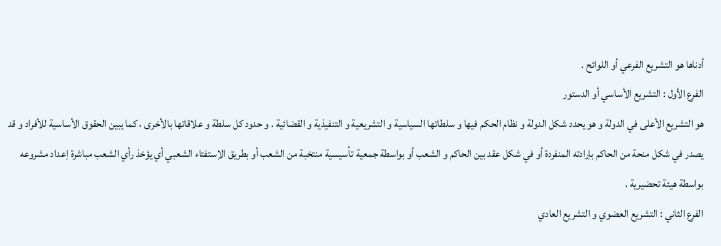أدناها هو التشريع الفرعي أو اللوائح .
الفرع الأول : التشريع الأساسي أو الدستور
هو التشريع الأعلى في الدولة و هو يحدد شكل الدولة و نظام الحكم فيها و سلطاتها السياسية و التشريعية و التنفيذية و القضائية . و حدود كل سلطة و علاقاتها بالأخرى ، كما يبين الحقوق الأساسية للأفراد و قد يصدر في شكل منحة من الحاكم باِرادته المنفردة أو في شكل عقد بين الحاكم و الشعب أو بواسطة جمعية تأسيسية منتخبة من الشعب أو بطريق الاِستفتاء الشعبي أي يؤخذ رأي الشعب مباشرة اِعداد مشروعه بواسطة هيئة تحضيرية .
الفرع الثاني : التشريع العضوي و التشريع العادي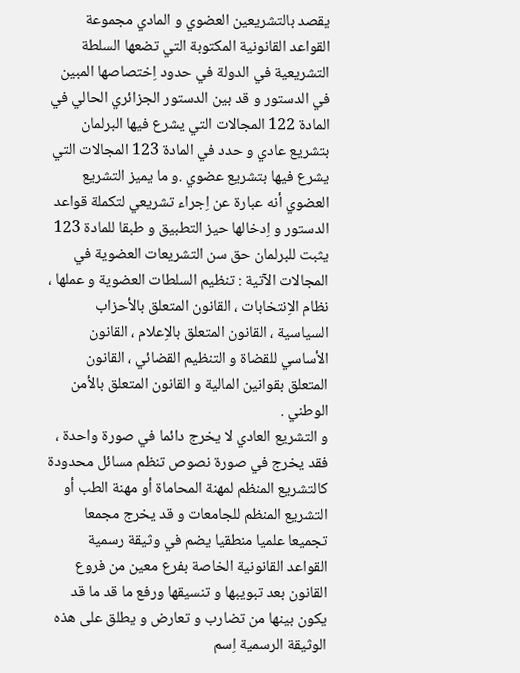يقصد بالتشريعين العضوي و المادي مجموعة القواعد القانونية المكتوبة التي تضعها السلطة التشريعية في الدولة في حدود اِختصاصها المبين في الدستور و قد بين الدستور الجزائري الحالي في المادة 122 المجالات التي يشرع فيها البرلمان بتشريع عادي و حدد في المادة 123 المجالات التي يشرع فيها بتشريع عضوي .و ما يميز التشريع العضوي أنه عبارة عن اِجراء تشريعي لتكملة قواعد الدستور و اِدخالها حيز التطبيق و طبقا للمادة 123 يثبت للبرلمان حق سن التشريعات العضوية في المجالات الآتية : تنظيم السلطات العضوية و عملها ، نظام الاِنتخابات ، القانون المتعلق بالأحزاب السياسية ، القانون المتعلق بالاِعلام ، القانون الأساسي للقضاة و التنظيم القضائي ، القانون المتعلق بقوانين المالية و القانون المتعلق بالأمن الوطني .
و التشريع العادي لا يخرج دائما في صورة واحدة ، فقد يخرج في صورة نصوص تنظم مسائل محدودة كالتشريع المنظم لمهنة المحاماة أو مهنة الطب أو التشريع المنظم للجامعات و قد يخرج مجمعا تجميعا علميا منطقيا يضم في وثيقة رسمية القواعد القانونية الخاصة بفرع معين من فروع القانون بعد تبويبها و تنسيقها ورفع ما قد ما قد يكون بينها من تضارب و تعارض و يطلق على هذه الوثيقة الرسمية اِسم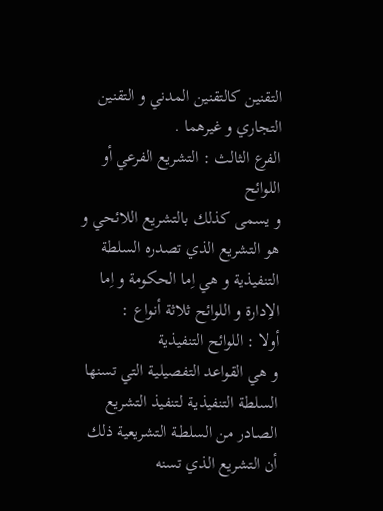التقنين كالتقنين المدني و التقنين التجاري و غيرهما .
الفرع الثالث : التشريع الفرعي أو اللوائح
و يسمى كذلك بالتشريع اللائحي و هو التشريع الذي تصدره السلطة التنفيذية و هي اِما الحكومة و اِما الاِدارة و اللوائح ثلاثة أنواع :
أولا : اللوائح التنفيذية
و هي القواعد التفصيليـة التي تسنها السلطة التنفيذيـة لتنفيذ التشريع الصـادر من السلطـة التشريعية ذلك أن التشريع الذي تسنه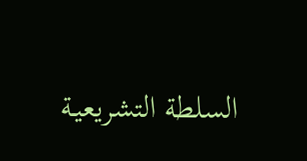السلطة التشريعيـة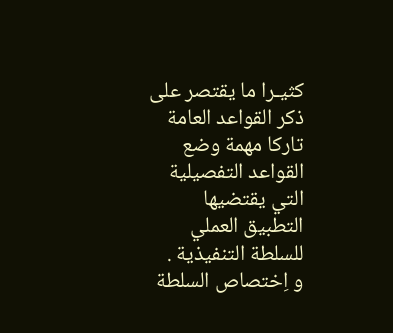كثيـرا ما يقتصر على ذكر القواعد العامة تاركا مهمة وضع القواعد التفصيلية التي يقتضيها التطبيق العملي للسلطة التنفيذية .
و اِختصاص السلطة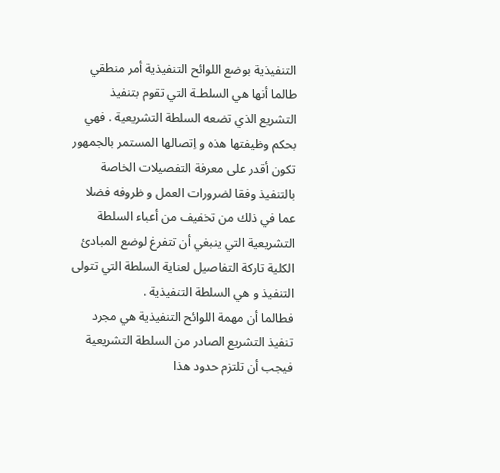التنفيذية بوضع اللوائح التنفيذية أمر منطقي طالما أنها هي السلطـة التي تقوم بتنفيذ التشريع الذي تضعه السلطة التشريعية . فهي بحكم وظيفتها هذه و اِتصالها المستمر بالجمهور تكون أقدر على معرفة التفصيلات الخاصة بالتنفيذ وفقا لضرورات العمل و ظروفه فضلا عما في ذلك من تخفيف من أعباء السلطة التشريعية التي ينبغي أن تتفرغ لوضع المبادئ الكلية تاركة التفاصيل لعناية السلطة التي تتولى التنفيذ و هي السلطة التنفيذية .
فطالما أن مهمة اللوائح التنفيذية هي مجرد تنفيذ التشريع الصادر من السلطة التشريعية فيجب أن تلتزم حدود هذا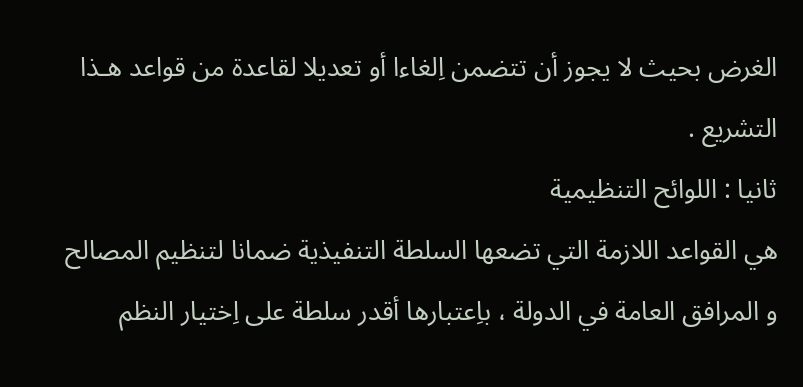الغرض بحيث لا يجوز أن تتضمن اِلغاءا أو تعديلا لقاعدة من قواعد هـذا التشريع .
ثانيا : اللوائح التنظيمية
هي القواعد اللازمة التي تضعها السلطة التنفيذية ضمانا لتنظيم المصالح و المرافق العامة في الدولة ، باِعتبارها أقدر سلطة على اِختيار النظم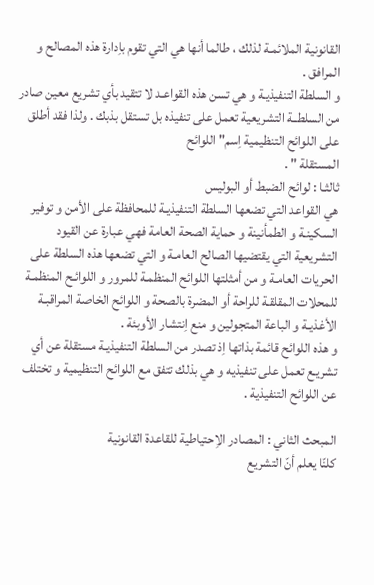القانونية الملائمـة لذلك ، طالما أنها هي التي تقوم باِدارة هذه المصالح و المرافق .
و السلطة التنفيذيـة و هي تسن هذه القواعـد لا تتقيد بأي تشريع معين صادر من السلطــة التشريعية تعمل على تنفيذه بل تستقل بذبك . ولذا فقد أطلق على اللوائح التنظيمية اِسم" اللوائح
المستقلة " .
ثالثـا : لوائح الضبط أو البوليس
هي القواعد التي تضعها السلطة التنفيذيـة للمحافظة على الأمن و توفير السكينـة و الطمأنينة و حماية الصحة العامة فهي عبارة عن القيود التشريعية التي يقتضيها الصالح العامـة و التي تضعها هذه السلطة على الحريات العامـة و من أمثلتها اللوائح المنظمـة للمرور و اللوائـح المنظمـة للمحلات المقلقـة للراحة أو المضرة بالصحة و اللوائح الخاصة المراقبـة الأغذيـة و الباعة المتجولين و منع اِنتشار الأوبئة .
و هذه اللوائح قائمة بذاتها اِذ تصدر من السلطة التنفيذيـة مستقلة عن أي تشريـع تعمل على تنفيذيه و هي بذلك تتفق مع اللوائح التنظيمية و تختلف عن اللوائح التنفيذية .

المبحث الثاني : المصادر الاِحتياطية للقاعدة القانونية
كلنّا يعلم أنّ التشريع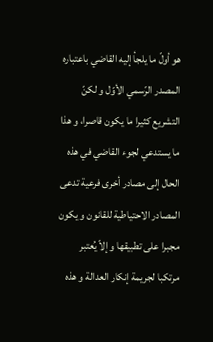هو أولّ ما يلجأ إليه القاضي باعتباره المصدر الرّسمي الأوّل و لكنّ التشريع كثيرا ما يكون قاصرا، و هذا ما يستدعي لجوء القاضي في هذه الحال إلى مصادر أخرى فرعية تدعى المصادر الاحتياطية للقانون و يكون مجبرا على تطبيقها و إلاّ يُعتبر مرتكبا لجريمة إنكار العدالة و هذه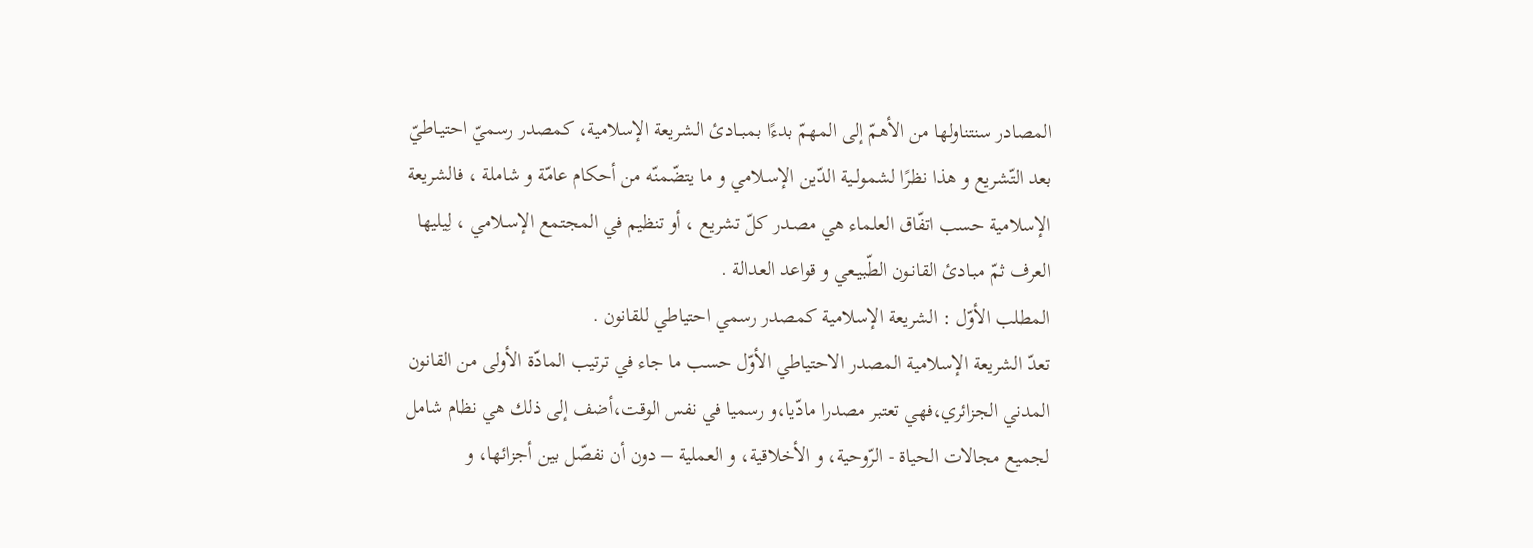المصادر سنتناولها من الأهمّ إلى المهمّ بدءًا بمبــادئ الـشريعة الإسلامية، كمصدر رسميّ احتيـاطيّ بعد التّشريع و هذا نظرًا لشمولــية الدّين الإسـلامي و ما يتضّمنّه من أحكام عامّة و شاملة ، فالشريعة الإسلامية حسب اتفّاق العلماء هي مصـدر كلّ تشريع ، أو تنظيم في المجتمع الإسـلامي ، لِيليها العرف ثمّ مبـادئ القانـون الطّبيـعي و قواعد العدالة .
المطلب الأوّل : الشريعة الإسلامية كمصدر رسمي احتياطي للقانون .
تعدّ الشريعة الإسلامية المصدر الاحتياطي الأوّل حسب ما جاء في ترتيب المادّة الأولى من القانون المدني الجزائري،فهي تعتبر مصدرا مادّيا،و رسميا في نفس الوقت،أضف إلى ذلك هي نظام شامل لجميع مجالات الحياة - الرّوحية، و الأخلاقية، و العملية – دون أن نفصّل بين أجزائها، و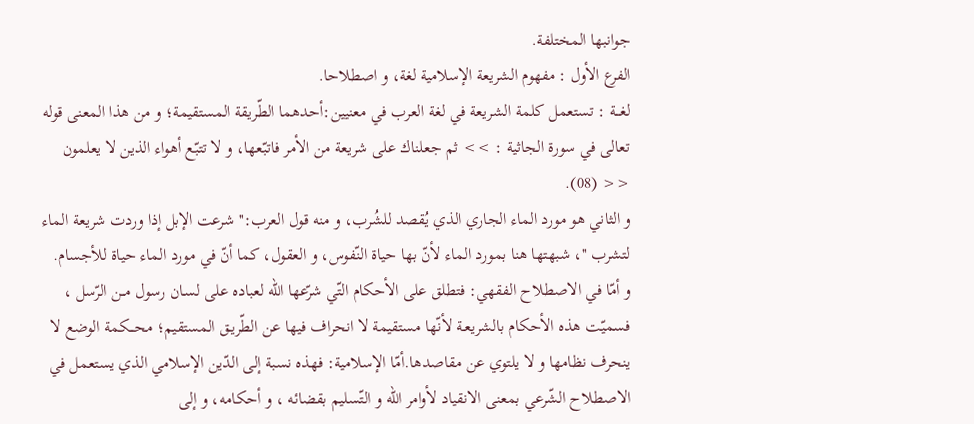جوانبها المختلفة.
الفرع الأول : مفهوم الشريعة الإسلامية لغة، و اصطلاحا.
لغـــة : تستعمل كلمة الشريعة في لغة العرب في معنيين:أحدهما الطّريقة المستقيمة؛ و من هذا المعنى قوله تعالى في سورة الجاثية : >> ثم جعلناك على شريعة من الأمر فاتبّعها، و لا تتبّع أهواء الذين لا يعلمون << (08).
و الثاني هو مورد الماء الجاري الذي يُقصد للشُرب، و منه قول العرب:'' شرعت الإبل إذا وردت شريعة الماء لتشرب ''، شبهتها هنا بمورد الماء لأنّ بها حياة النّفوس، و العقول، كما أنّ في مورد الماء حياة للأجسام.
و أمّا في الاصطلاح الفقهي: فتطلق على الأحكام التّي شرّعها اللّه لعباده على لسـان رسول مــن الرّسل ، فسميّت هذه الأحكام بالشريعـة لأنّها مستقيمة لا انحراف فيها عن الطّريـق المستقيم؛ محـــكمة الوضع لا ينحرف نظامها و لا يلتوي عن مقاصدها.أمّا الإسلامية: فهذه نسبة إلى الدّين الإسلامي الذي يستعمل في الاصطلاح الشّرعي بمعنى الانقياد لأوامر الله و التّسليم بقضائه ، و أحكامه، و إلى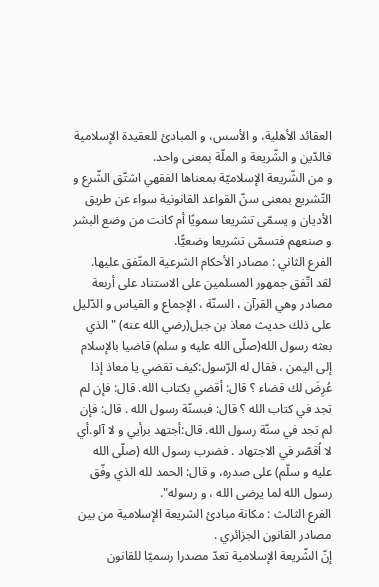العقائد الأهلية، و الأسس، و المبادئ للعقيدة الإسلامية فالدّين و الشّريعة و الملّة بمعنى واحد.
و من الشّريعة الإسلاميّة بمعناها الفقهي اشتّق الشّرع و التّشريع بمعنى سنّ القواعد القانونية سواء عن طريق الأديان و يسمّى تشريعا سمويًا أم كانت من وضع البشر و صنعهم فتسمّى تشريعا وضعيًّا.
الفرع الثاني : مصادر الأحكام الشرعية المتّفق عليها.
لقد اتّفق جمهور المسلمين على الاستناد على أربعة مصادر وهي القرآن ، السنّة ، الإجماع و القياس و الدّليل على ذلك حديث معاذ بن جبل(رضي الله عنه) "الذي بعثه رسول الله(صلّى الله عليه و سلم) قاضيا بالإسلام إلى اليمن ، فقال له الرّسول:كيف تقضي يا معاذ إذا عُرِضَ لك قضاء ؟ قال: أقضي بكتاب الله. قال: فإن لم تجد في كتاب الله ؟ قال: فبسنّة رسول الله . قال: فإن لم تجد في سنّة رسول الله. قال:أجتهد برأيي و لا آلو.أي لا اُقصّر في الاجتهاد . فضرب رسول الله (صلّى الله عليه و سلّم) على صدره، و قال: الحمد لله الذي وفّق رسول الله لما يرضى الله ، و رسوله".
الفرع الثالث : مكانة مبادئ الشريعة الإسلامية من بين مصادر القانون الجزائري .
إنّ الشّريعة الإسلامية تعدّ مصدرا رسميّا للقانون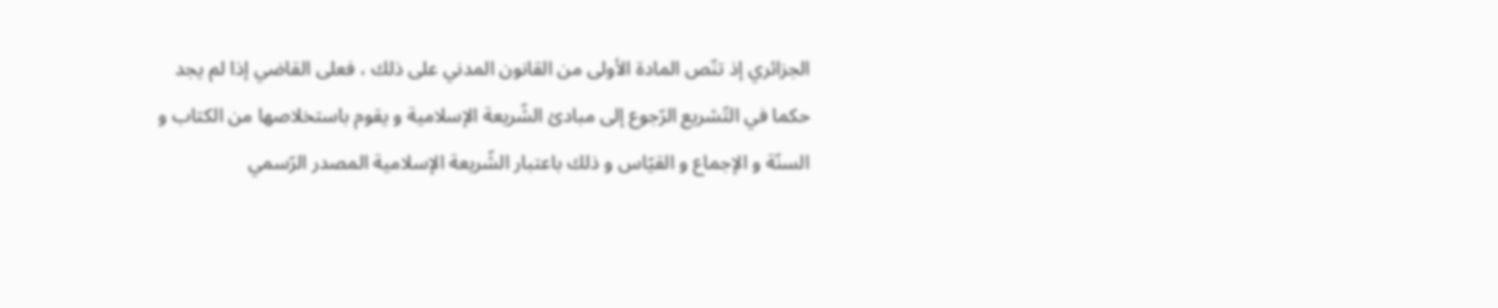الجزائري إذ تنّص المادة الأولى من القانون المدني على ذلك ، فعلى القاضي إذا لم يجد حكما في التّشريع الرّجوع إلى مبادئ الشّريعة الإسلامية و يقوم باستخلاصها من الكتاب و السنّة و الإجماع و القيّاس و ذلك باعتبار الشّريعة الإسلامية المصدر الرّسمي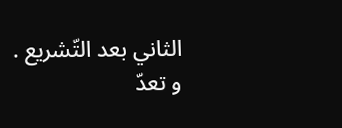الثاني بعد التّشريع .
و تعدّ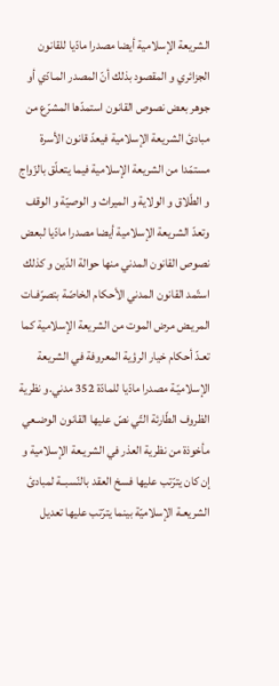الشريعة الإسلامية أيضا مصدرا مادّيا للقانون الجزائري و المقصود بذلك أنّ المصدر المـادّي أو جوهر بعض نصوص القانون استمدّها المشرّع من مبادئ الشريعة الإسلامية فيعدّ قانون الأسرة مستمّدا من الشريعة الإسلامية فيما يتعلّق بالزّواج و الطّلاق و الولاية و الميراث و الوصيّة و الوقف وتعدّ الشريعة الإسلامية أيضا مصدرا مادّيا لبعض نصوص القانون المدني منها حوالة الدّين و كذلك استّمد القانون المدني الأحكام الخاصّة بتصرّفـات المريـض مرض الموت من الشريعة الإسلامية كما تعـدّ أحكام خيار الرؤية المعروفة في الشريعة الإسلاميّـة مصدرا مادّيا للمادّة 352 مدني.و نظرية الظروف الطّارئة التّي نصّ عليها القانون الوضـعي مأخوذة من نظرية العذر في الشريـعة الإسلامية و إن كان يترّتب عليها فسخ العقد بالنّسبــة لمبادئ الشريعـة الإسلاميّة بينما يترّتب عليها تعديل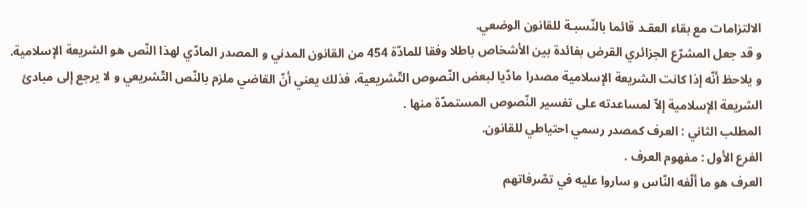الالتزامات مع بقاء العقـد قائما بالنّسبـة للقانون الوضعي.
و قد جعل المشرّع الجزائري القرض بفائدة بين الأشخاص باطلا وفقا للمادّة 454 من القانون المدني و المصدر المادّي لهذا النّص هو الشريعة الإسلامية.
و يلاحظ أنّه إذا كانت الشريعة الإسلامية مصدرا مادّيا لبعض النّصوص التّشريعية، فذلك يعني أنّ القاضي ملزم بالنّص التّشريعي و لا يرجع إلى مبادئ الشريعة الإسلامية إلاّ لمساعدته على تفسير النّصوص المستمدّة منها .
المطلب الثاني : العرف كمصدر رسمي احتياطي للقانون.
الفرع الأول : مفهوم العرف .
العرف هو ما ألّفه النّاس و ساروا عليه في تصّرفاتهم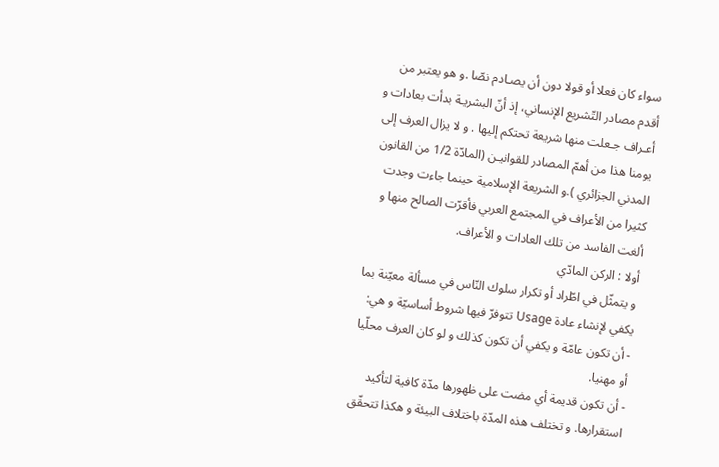سواء كان فعلا أو قولا دون أن يصـادم نصّا .و هو يعتبر من أقدم مصادر التّشريع الإنساني، إذ أنّ البشريـة بدأت بعادات و أعـراف جـعلت منها شريعة تحتكم إليها . و لا يزال العرف إلى يومنا هذا من أهمّ المصادر للقوانيـن (المادّة 1/2 من القانون المدني الجزائري ).و الشريعة الإسلامية حينما جاءت وجدت كثيرا من الأعراف في المجتمع العربي فأقرّت الصالح منها و ألغت الفاسد من تلك العادات و الأعراف.
أولا : الركن المادّي
و يتمثّل في اطّراد أو تكرار سلوك النّاس في مسألة معيّنة بما يكفي لإنشاء عادة Usage تتوفرّ فيها شروط أساسيّة و هي:
- أن تكون عامّة و يكفي أن تكون كذلك و لو كان العرف محلّيا أو مهنيا.
- أن تكون قديمة أي مضت على ظهورها مدّة كافية لتأكيد استقرارها. و تختلف هذه المدّة باختلاف البيئة و هكذا تتحقّق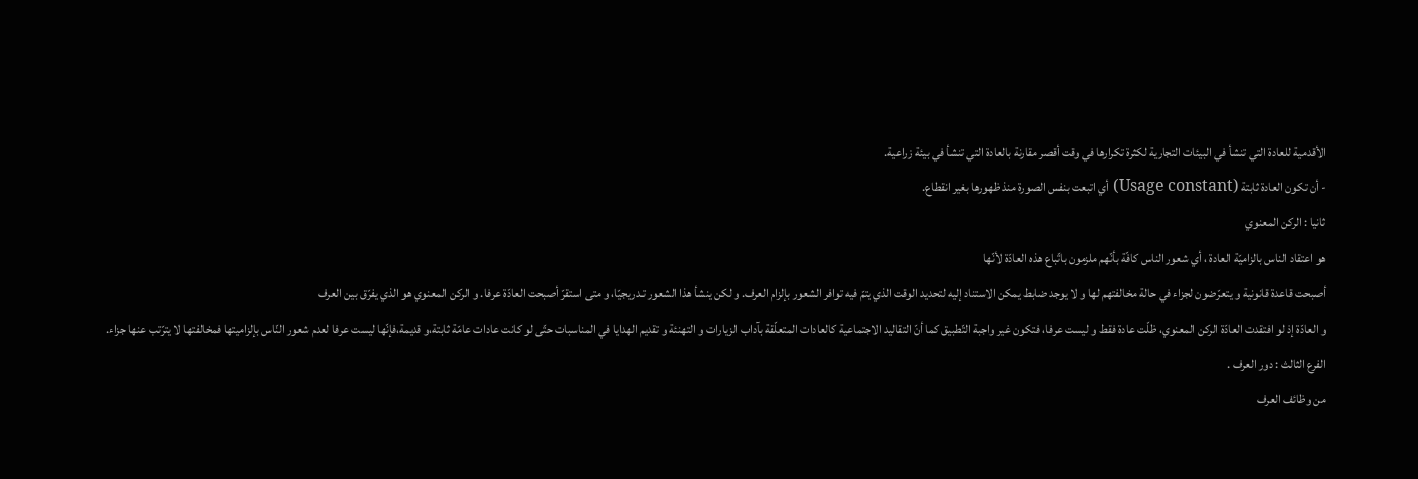الأقدمية للعادة التي تنشأ في البيئات التجارية لكثرة تكرارها في وقت أقصر مقارنة بالعادة التي تنشأ في بيئة زراعية.
- أن تكون العادة ثابتة (Usage constant) أي اتبعت بنفس الصورة منذ ظهورها بغير انقطاع.
ثانيا : الركن المعنوي
هو اعتقاد الناس بالزاميّة العادة ، أي شعور الناس كافّة بأنّهم ملزمون باتّباع هذه العادّة لأنّها
أصبحت قاعدة قانونية و يتعرّضون لجزاء في حالة مخالفتهم لها و لا يوجد ضابط يمكن الاستناد إليه لتحديد الوقت الذي يتمّ فيه توافر الشعور بإلزام العرف. و لكن ينشأ هذا الشعور تـدريجيّا، و متى استقرّ أصبحت العادّة عرفا. و الركن المعنوي هو الذي يفرّق بين العرف
و العادّة إذ لو افتقدت العادّة الركن المعنوي، ظلّت عادة فقط و ليست عرفا، فتكون غير واجبة التّطبيق كما أنّ التقاليد الاجتماعية كالعادات المتعلّقة بآداب الزيارات و التهنئة و تقديم الهدايا في المناسبات حتّى لو كانت عادات عامّة ثابتة،و قديمة،فإنّها ليست عرفا لعدم شعور النّاس بإلزاميتها فمخالفتها لا يترّتب عنها جزاء.
الفرع الثالث : دور العرف .
من وظائف العرف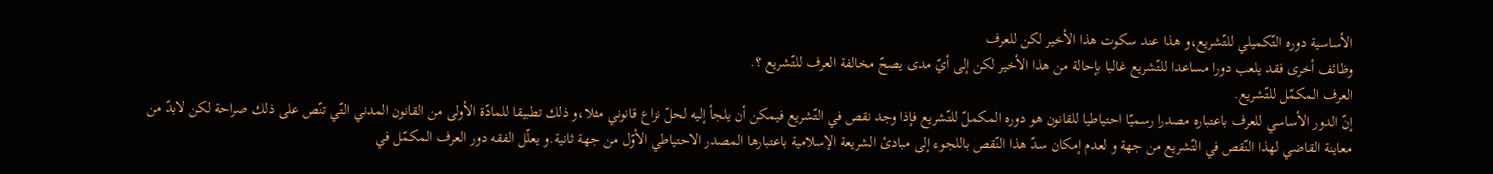الأساسية دوره التّكميلي للتّشريع،و هذا عند سكوت هذا الأخير لكن للعرف
وظائف أخرى فقد يلعب دورا مساعدا للتّشريع غالبا بإحالة من هذا الأخير لكن إلى أيّ مدى يصحّ مخالفة العرف للتّشريع ؟.
العرف المكمّل للتّشريع.
إنّ الدور الأساسي للعرف باعتباره مصدرا رسميّا احتياطيا للقانون هو دوره المكملّ للتّشريع فإذا وجد نقص في التّشريع فيمكن أن يلجأ إليه لحلّ نزاع قانوني مثلا،و ذلك تطبيقا للمادّة الأولى من القانون المدني التّي تنّص على ذلك صراحة لكن لابدّ من معاينة القاضي لهذا النّقص في التّشريع من جهة و لعدم إمكان سدّ هذا النّقص باللجوء إلى مبادئ الشريعة الإسلامية باعتبارها المصدر الاحتياطي الأوّل من جهة ثانية.و يعلّل الفقه دور العرف المكمّل في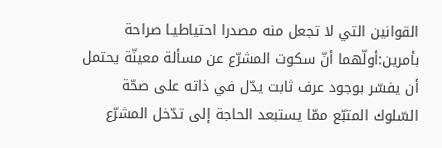القوانين التي لا تجعل منه مصدرا احتياطيـا صراحة بأمرين:أولّهما أنّ سكوت المشرّع عن مسألة معينّة يحتمل أن يفسّر بوجود عرف ثابت يدّل في ذاته على صحّة السّلوك المتبّع ممّا يستبعد الحاجة إلى تدّخل المشرّع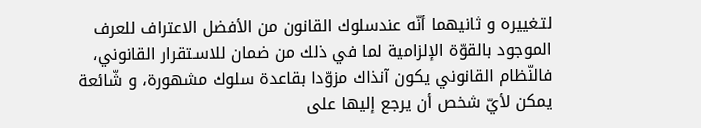لتـغييره و ثانيهما أنّه عندسلوك القانون من الأفضل الاعتراف للعرف الموجود بالقوّة الإلزامية لما في ذلك من ضمان للاسـتقرار القانوني، فالنّظام القانوني يكون آنذاك مزوّدا بقاعدة سلوك مشهورة، و شّائعة يمكن لأيّ شخص أن يرجع إليها على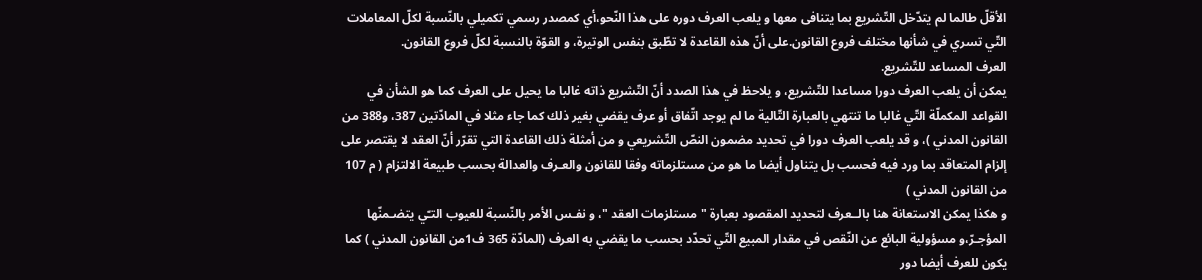الأقلّ طالما لم يتدّخل التّشريع بما يتنافى معها و يلعب العرف دوره على هذا النّحو،أي كمصدر رسمي تكميلي بالنّسبة لكلّ المعاملات التّي تسري في شأنها مختلف فروع القانون.على أنّ هذه القاعدة لا تطّبق بنفس الوتيرة، و القوّة بالنسبة لكلّ فروع القانون.
العرف المساعد للتّشريع.
يمكن أن يلعب العرف دورا مساعدا للتّشريع، و يلاحظ في هذا الصدد أنّ التّشريع ذاته غالبا ما يحيل على العرف كما هو الشأن في القواعد المكملّة التّي غالبا ما تنتهي بالعبارة التّالية ما لم يوجد اتّفاق أو عرف يقضي بغير ذلك كما جاء مثلا في المادّتين 387، و388 من القانون المدني )، و قد يلعب العرف دورا في تحديد مضمون النصّ التّشريعي و من أمثلة ذلك القاعدة التي تقرّر أنّ العقد لا يقتصر على إلزام المتعاقد بما ورد فيه فحسب بل يتناول أيضا ما هو من مستلزماته وفقا للقانون والعـرف والعدالة بحسب طبيعة الالتزام ( م 107 من القانون المدني )
و هكذا يمكن الاستعانة هنا بالــعرف لتحديد المقصود بعبارة " مستلزمات العقد "، و نفـس الأمر بالنّسبة للعيوب التـّي يتضـمنّها المؤجـرّ،و مسؤولية البائع عن النّقص في مقدار المبيع التّي تحدّد بحسب ما يقضي به العرف (المادّة 365 ف1من القانون المدني ) كما يكون للعرف أيضا دور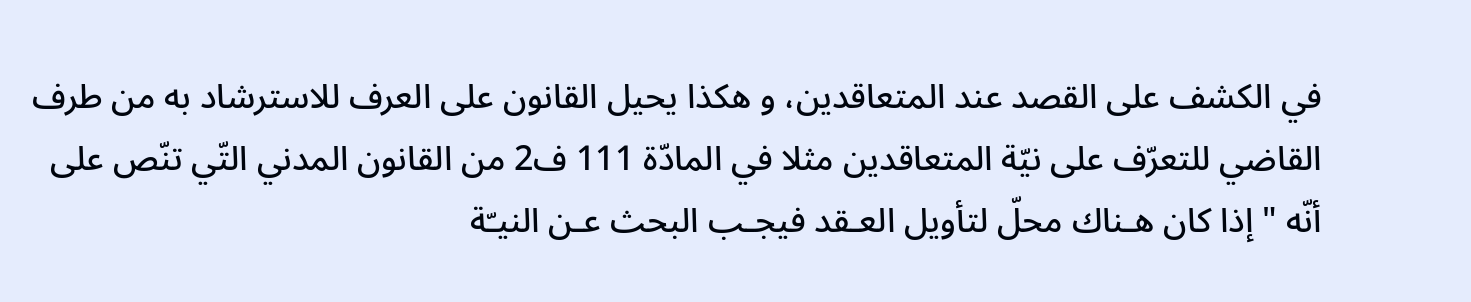في الكشف على القصد عند المتعاقدين، و هكذا يحيل القانون على العرف للاسترشاد به من طرف القاضي للتعرّف على نيّة المتعاقدين مثلا في المادّة 111 ف2 من القانون المدني التّي تنّص على أنّه " إذا كان هـناك محلّ لتأويل العـقد فيجـب البحث عـن النيـّة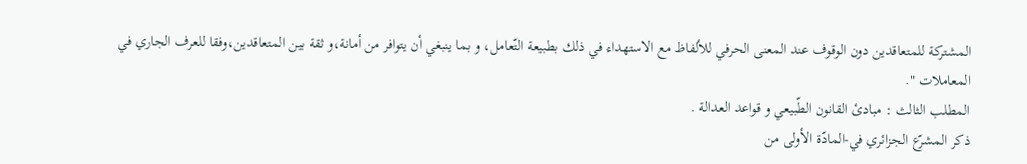المشتركة للمتعاقدين دون الوقوف عند المعنى الحرفي للألفاظ مع الاستهداء في ذلك بطبيعة التّعامل، و بما ينبغي أن يتوافر من أمانة،و ثقة بين المتعاقدين،وفقا للعرف الجاري في المعاملات ".
المطلب الثالث : مبادئ القانون الطّبيعي و قواعد العدالة .
ذكر المشرّع الجزائري في-المادّة الأولى من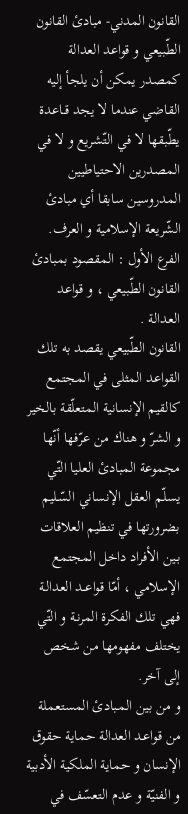القانون المدني- مبادئ القانون الطّبيعي و قواعد العدالة كمصدر يمكن أن يلجأ إليه القاضي عندما لا يجد قــاعدة يطّبقها لا في التّشريع و لا في المصدرين الاحتياطيين المدروسين سابقا أي مبادئ الشّريعة الإسلامية و العرف.
الفرع الأول : المقصود بمبادئ القانون الطّبيعي ، و قواعد العدالة .
القانون الطّبيعي يقصد به تلك القواعد المثلى في المجتمع كالقيم الإنسانية المتعلّقة بالخير و الشرّ و هناك من عرّفها أنّها مجموعة المبادئ العليا التّي يسلّم العقل الإنساني السّـليم بضرورتها في تنظيم العلاقات بـين الأفراد داخل المجتمع الإسلامي ، أمّا قواعــد العدالـة فهي تلك الفكرة المرنـة و التّي يختلف مفهومها من شخص إلى آخر.
و من بين المـبادئ المستعملة من قواعـد العدالة حماية حقوق الإنسان و حماية الملكية الأدبية و الفنيّة و عدم التعسّف في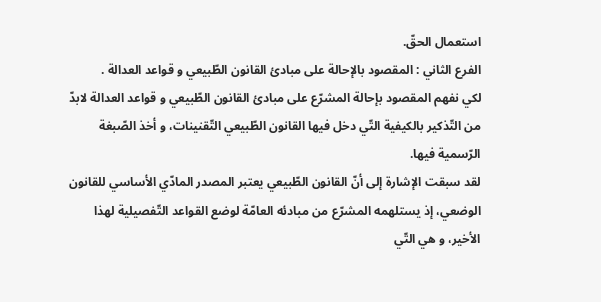استعمال الحقّ.
الفرع الثاني : المقصود بالإحالة على مبادئ القانون الطّبيعي و قواعد العدالة .
لكي نفهم المقصود بإحالة المشرّع على مبادئ القانون الطّبيعي و قواعد العدالة لابدّ من التّذكير بالكيفية التّي دخل فيها القانون الطّبيعي التّقنينات، و أخذ الصّبغة الرّسمية فيها.
لقد سبقت الإشارة إلى أنّ القانون الطّبيعي يعتبر المصدر المادّي الأساسي للقانون الوضعي، إذ يستلهمه المشرّع من مبادئه العامّة لوضع القواعد التّفصيلية لهذا الأخير، و هي التّي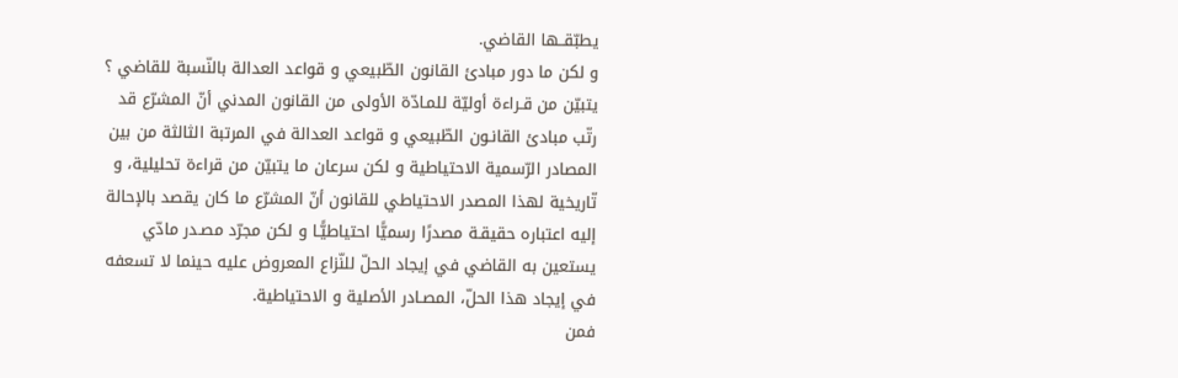يطبّقــها القاضي.
و لكن ما دور مبادئ القانون الطّبيعي و قواعد العدالة بالنّسبة للقاضي ؟
يتبيّن من قـراءة أوليّة للمـادّة الأولى من القانون المدني أنّ المشرّع قد رتّب مبادئ القانـون الطّبيعي و قواعد العدالة في المرتبة الثالثة من بين المصادر الرّسمية الاحتياطية و لكن سرعان ما يتبيّن من قراءة تحليلية، و تّاريخية لهذا المصدر الاحتياطي للقانون أنّ المشرّع ما كان يقصد بالإحالة إليه اعتباره حقيقـة مصدرًا رسميًّا احتياطيًّـا و لكن مجرّد مصـدر مادّي يستعين به القاضي في إيجاد الحلّ للنّزاع المعروض عليه حينما لا تسعفه في إيجاد هذا الحلّ، المصـادر الأصلية و الاحتياطية.
فمن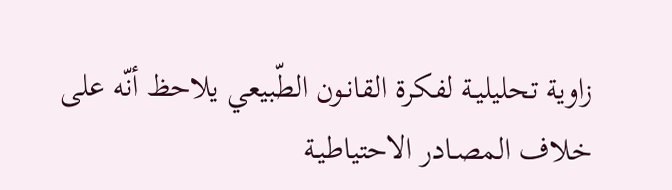زاوية تحليليـة لفكرة القانـون الطّبيعي يلاحظ أنّه على خلاف المصـادر الاحتياطيـة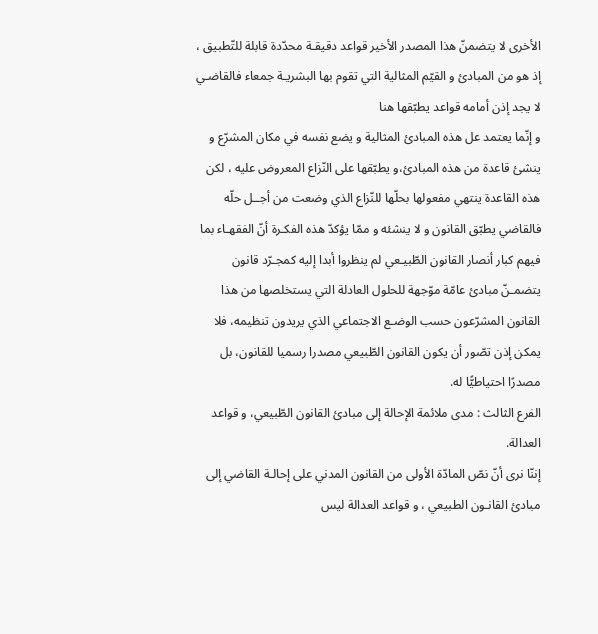الأخرى لا يتضمنّ هذا المصدر الأخير قواعد دقيقـة محدّدة قابلة للتّطبيق ، إذ هو من المبادئ و القيّم المثالية التي تقوم بها البشريـة جمعاء فالقاضـي لا يجد إذن أمامه قواعد يطبّقها هنا
و إنّما يعتمد عل هذه المبادئ المثالية و يضع نفسه في مكان المشرّع و ينشئ قاعدة من هذه المبادئ،و يطبّقها على النّزاع المعروض عليه ، لكن هذه القاعدة ينتهي مفعولها بحلّها للنّزاع الذي وضعت من أجــل حلّه فالقاضي يطبّق القانون و لا ينشئه و ممّا يؤكدّ هذه الفكـرة أنّ الفقهـاء بما فيهم كبار أنصار القانون الطّبيـعي لم ينظروا أبدا إليه كمجـرّد قانون يتضمـنّ مبادئ عامّة موّجهة للحلول العادلة التي يستخلصها من هذا القانون المشرّعون حسب الوضـع الاجتماعي الذي يريدون تنظيمه، فلا يمكن إذن تصّور أن يكون القانون الطّبيعي مصدرا رسميا للقانون، بل مصدرًا احتياطيًّا له.
الفرع الثالث : مدى ملائمة الإحالة إلى مبادئ القانون الطّبيعي، و قواعد العدالة.
إننّا نرى أنّ نصّ المادّة الأولى من القانون المدني على إحالـة القاضي إلى مبادئ القانـون الطبيعي ، و قواعد العدالة ليس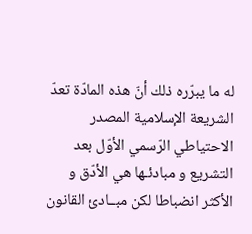له ما يبرّره ذلك أنّ هذه المادّة تعدّ الشريعة الإسلامية المصدر الاحتياطي الرّسمي الأوّل بعد التشريع و مبادئـها هي الأدّق و الأكثر انضباطا لكن مبــادئ القانون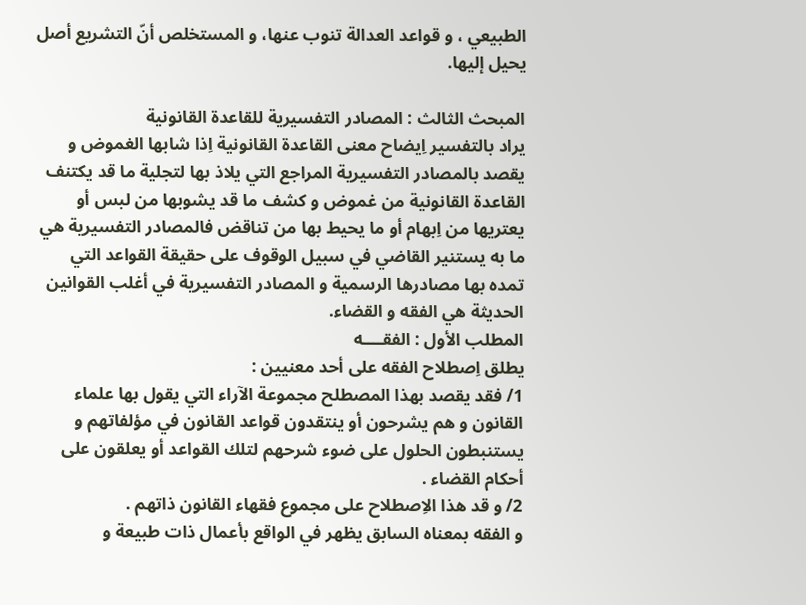الطبيعي ، و قواعد العدالة تنوب عنها، و المستخلص أنّ التشريع أصل يحيل إليها.

المبحث الثالث : المصادر التفسيرية للقاعدة القانونية
يراد بالتفسير اِيضاح معنى القاعدة القانونية اِذا شابها الغموض و يقصد بالمصادر التفسيرية المراجع التي يلاذ بها لتجلية ما قد يكتنف القاعدة القانونية من غموض و كشف ما قد يشوبها من لبس أو يعتريها من اِبهام أو ما يحيط بها من تناقض فالمصادر التفسيرية هي ما به يستنير القاضي في سبيل الوقوف على حقيقة القواعد التي تمده بها مصادرها الرسمية و المصادر التفسيرية في أغلب القوانين الحديثة هي الفقه و القضاء.
المطلب الأول : الفقــــه
يطلق اِصطلاح الفقه على أحد معنيين :
1/ فقد يقصد بهذا المصطلح مجموعة الآراء التي يقول بها علماء القانون و هم يشرحون أو ينتقدون قواعد القانون في مؤلفاتهم و يستنبطون الحلول على ضوء شرحهم لتلك القواعد أو يعلقون على أحكام القضاء .
2/ و قد هذا الاِصطلاح على مجموع فقهاء القانون ذاتهم .
و الفقه بمعناه السابق يظهر في الواقع بأعمال ذات طبيعة و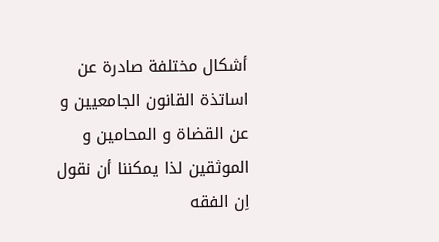أشكال مختلفة صادرة عن اساتذة القانون الجامعيين و عن القضاة و المحامين و الموثقين لذا يمكننا أن نقول اِن الفقه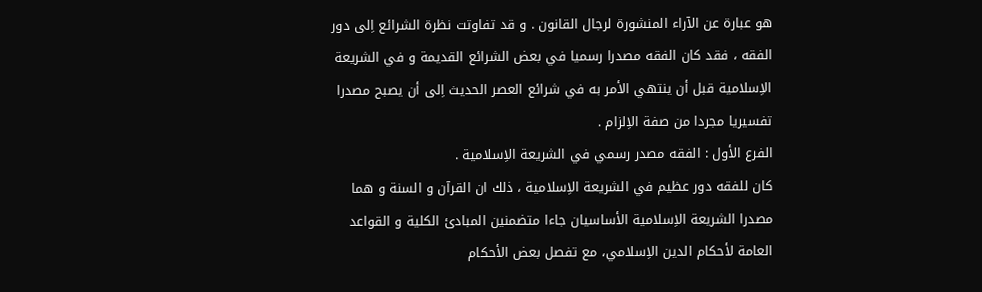هو عبارة عن الآراء المنشورة لرجال القانون . و قد تفاوتت نظرة الشرائع اِلى دور الفقه ، فقد كان الفقه مصدرا رسميا في بعض الشرائع القديمة و في الشريعة الاِسلامية قبل أن ينتهي الأمر به في شرائع العصر الحديث اِلى أن يصبح مصدرا تفسيريا مجردا من صفة الاِلزام .
الفرع الأول : الفقه مصدر رسمي في الشريعة الاِسلامية .
كان للفقه دور عظيم في الشريعة الاِسلامية ، ذلك ان القرآن و السنة و هما مصدرا الشريعة الاِسلامية الأساسيان جاءا متضمنين المبادئ الكلية و القواعد العامة لأحكام الدين الاِسلامي، مع تفصل بعض الأحكام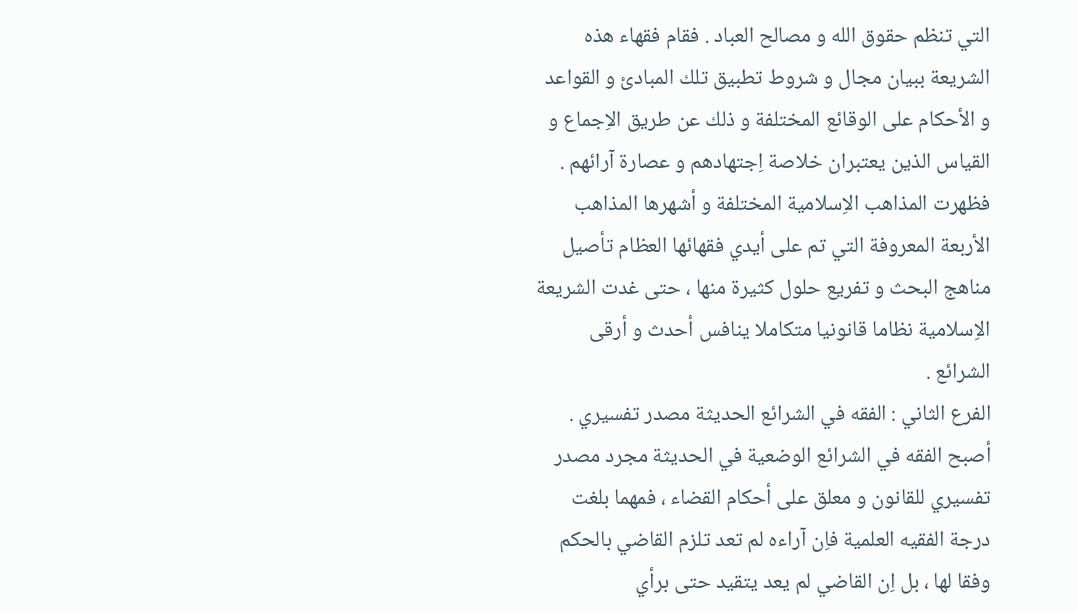التي تنظم حقوق الله و مصالح العباد . فقام فقهاء هذه الشريعة ببيان مجال و شروط تطبيق تلك المبادئ و القواعد و الأحكام على الوقائع المختلفة و ذلك عن طريق الاِجماع و القياس الذين يعتبران خلاصة اِجتهادهم و عصارة آرائهم . فظهرت المذاهب الاِسلامية المختلفة و أشهرها المذاهب الأربعة المعروفة التي تم على أيدي فقهائها العظام تأصيل مناهج البحث و تفريع حلول كثيرة منها ، حتى غدت الشريعة الاِسلامية نظاما قانونيا متكاملا ينافس أحدث و أرقى الشرائع .
الفرع الثاني : الفقه في الشرائع الحديثة مصدر تفسيري .
أصبح الفقه في الشرائع الوضعية في الحديثة مجرد مصدر تفسيري للقانون و معلق على أحكام القضاء ، فمهما بلغت درجة الفقيه العلمية فاِن آراءه لم تعد تلزم القاضي بالحكم وفقا لها ، بل اِن القاضي لم يعد يتقيد حتى برأي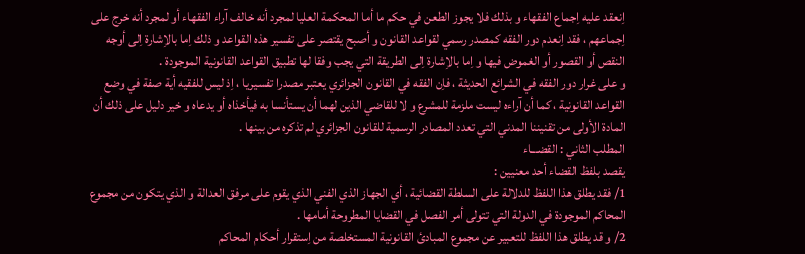اِنعقد عليه اِجماع الفقهاء و بذلك فلا يجوز الطعن في حكم ما أما المحكمة العليا لمجرد أنه خالف آراء الفقهاء أو لمجرد أنه خرج على اِجماعهم ، فقد اِنعدم دور الفقه كمصدر رسمي لقواعد القانون و أصبح يقتصر على تفسير هذه القواعد و ذلك اِما بالاِشارة اِلى أوجه النقص أو القصور أو الغموض فيها و اِما بالاِشارة اِلى الطريقة التي يجب وفقا لها تطبيق القواعد القانونية الموجودة .
و على غرار دور الفقه في الشرائع الحديثة ، فاِن الفقه في القانون الجزائري يعتبر مصدرا تفسيريا ، اِذ ليس للفقيه أية صفة في وضع القواعد القانونية ، كما أن آراءه ليست ملزمة للمشرع و لا للقاضي الذين لهما أن يستأنسا به فيأخذاه أو يدعاه و خير دليل على ذلك أن المادة الأولى من تقنيننا المدني التي تعدد المصادر الرسمية للقانون الجزائري لم تذكره من بينها .
المطلب الثاني : القضـــاء
يقصد بلفظ القضاء أحد معنيين :
1/ فقد يطلق هذا اللفظ للدلالة على السلطة القضائية ، أي الجهاز الذي الفني الذي يقوم على مرفق العدالة و الذي يتكون من مجموع المحاكم الموجودة في الدولة التي تتولى أمر الفصل في القضايا المطروحة أمامها .
2/ و قد يطلق هذا اللفظ للتعبير عن مجموع المبادئ القانونية المستخلصة من اِستقرار أحكام المحاكم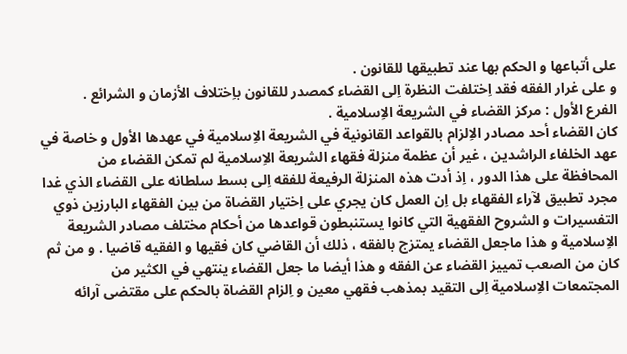على أتباعها و الحكم بها عند تطبيقها للقانون .
و على غرار الفقه فقد اِختلفت النظرة اِلى القضاء كمصدر للقانون باِختلاف الأزمان و الشرائع .
الفرع الأول : مركز القضاء في الشريعة الاِسلامية .
كان القضاء أحد مصادر الاِلزام بالقواعد القانونية في الشريعة الاِسلامية في عهدها الأول و خاصة في عهد الخلفاء الراشدين ، غير أن عظمة منزلة فقهاء الشريعة الاِسلامية لم تمكن القضاء من المحافظة على هذا الدور ، اِذ أدت هذه المنزلة الرفيعة للفقه اِلى بسط سلطانه على القضاء الذي غدا مجرد تطبيق لآراء الفقهاء بل اِن العمل كان يجري على اِختيار القضاة من بين الفقهاء البارزين ذوي التفسيرات و الشروح الفقهية التي كانوا يستنبطون قواعدها من أحكام مختلف مصادر الشريعة الاِسلامية و هذا ماجعل القضاء يمتزج بالفقه ، ذلك أن القاضي كان فقيها و الفقيه قاضيا . و من ثم كان من الصعب تمييز القضاء عن الفقه و هذا أيضا ما جعل القضاء ينتهي في الكثير من المجتمعات الاِسلامية اِلى التقيد بمذهب فقهي معين و اِلزام القضاة بالحكم على مقتضى آرائه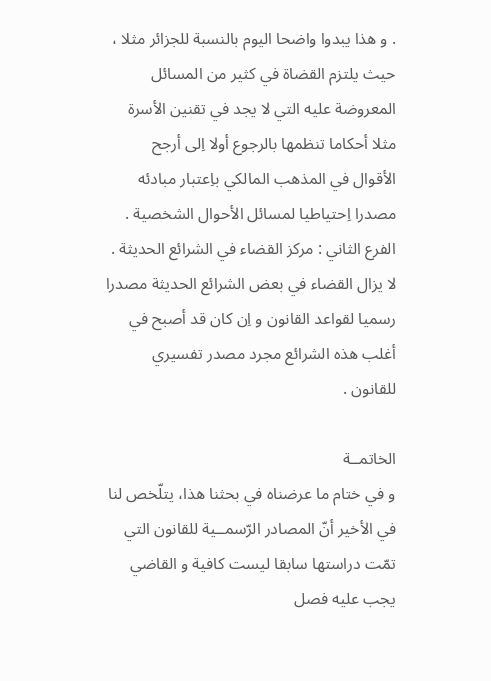. و هذا يبدوا واضحا اليوم بالنسبة للجزائر مثلا ، حيث يلتزم القضاة في كثير من المسائل المعروضة عليه التي لا يجد في تقنين الأسرة مثلا أحكاما تنظمها بالرجوع أولا اِلى أرجح الأقوال في المذهب المالكي باِعتبار مبادئه مصدرا اِحتياطيا لمسائل الأحوال الشخصية .
الفرع الثاني : مركز القضاء في الشرائع الحديثة .
لا يزال القضاء في بعض الشرائع الحديثة مصدرا رسميا لقواعد القانون و اِن كان قد أصبح في أغلب هذه الشرائع مجرد مصدر تفسيري للقانون .

الخاتمــة
و في ختام ما عرضناه في بحثنا هذا، يتلّخص لنا في الأخير أنّ المصادر الرّسمــية للقانون التي تمّت دراستها سابقا ليست كافية و القاضي يجب عليه فصل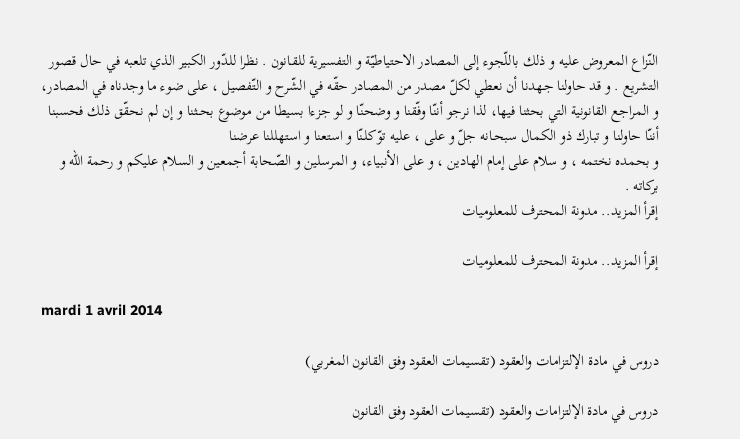النّزاع المعروض عليه و ذلك باللّجوء إلى المصادر الاحتياطيّة و التفسيرية للقـانون . نظرا للدّور الكبير الذي تلعبه في حال قصور التشريع . و قد حاولنا جـهدنا أن نعطي لكلّ مصدر من المصادر حقّه في الشّرح و التّفصيل ، على ضوء ما وجدناه في المصادر، و المراجع القانونية التي بحثنا فيها، لذا نرجو أننّا وفّقنا و وضحنّا و لو جزءا بسيطا من موضوع بحــثنا و إن لم نـحقّق ذلك فحسبنا أننّا حاولنا و تبارك ذو الكمال سبحـانه جلّ و على ، عليه توّكلـنّا و استعنا و استهللنا عرضنا
و بحمده نختمه ، و سلام على إمام الهادين ، و على الأنبياء، و المرسلين و الصّحابة أجمعين و السلام عليكم و رحمة الله و بركاته .
إقرأ المزيد.. مدونة المحترف للمعلوميات

إقرأ المزيد.. مدونة المحترف للمعلوميات

mardi 1 avril 2014

دروس في مادة الإلتزامات والعقود (تقسيمات العقود وفق القانون المغربي)

دروس في مادة الإلتزامات والعقود (تقسيمات العقود وفق القانون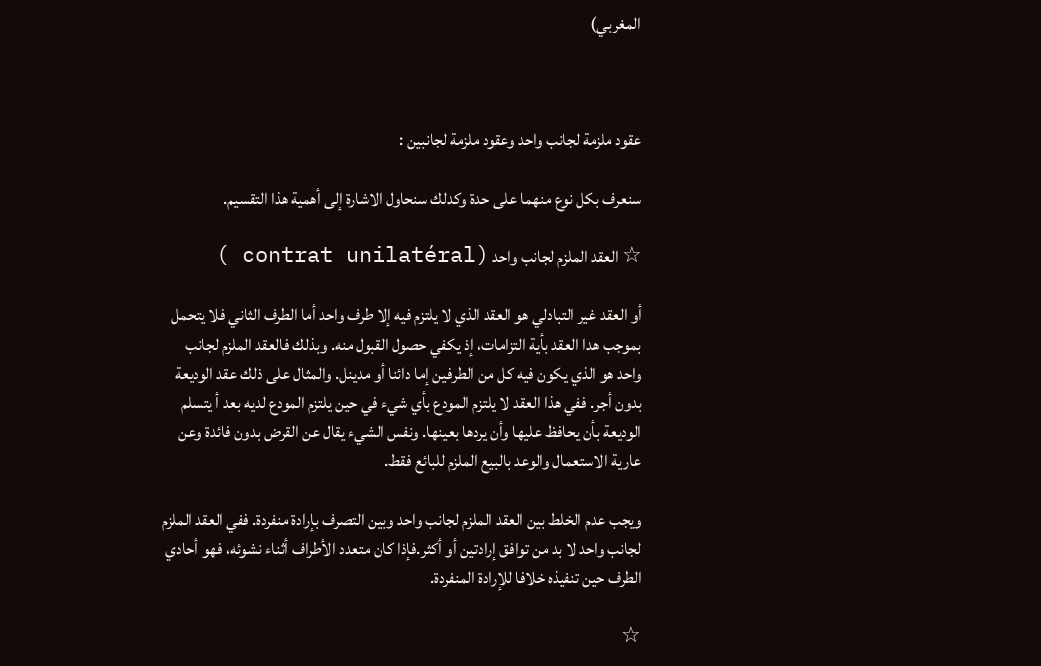المغربي)



عقود ملزمة لجانب واحد وعقود ملزمة لجانبين :

سنعرف بكل نوع منهما على حدة وكدلك سنحاول الاشارة إلى أهمية هذا التقسيم.

☆ العقد الملزم لجانب واحد (contrat unilatéral )

أو العقد غير التبادلي هو العقد الذي لا يلتزم فيه إلا طرف واحد أما الطرف الثاني فلا يتحمل بموجب هدا العقد بأية التزامات، إذ يكفي حصول القبول منه. وبذلك فالعقد الملزم لجانب واحد هو الذي يكون فيه كل من الطرفين إما دائنا أو مدينل. والمثال على ذلك عقد الوديعة بدون أجر. ففي هذا العقد لا يلتزم المودع بأي شيء في حين يلتزم المودع لديه بعد أ يتسلم الوديعة بأن يحافظ عليها وأن يردها بعينها. ونفس الشيء يقال عن القرض بدون فائدة وعن عارية الاستعمال والوعد بالبيع الملزم للبائع فقط.

ويجب عدم الخلط بين العقد الملزم لجانب واحد وبين التصرف بإرادة منفردة. ففي العقد الملزم لجانب واحد لا بد من توافق إرادتين أو أكثر.فإذا كان متعدد الأطراف أثناء نشوئه، فهو أحادي الطرف حين تنفيذه خلافا للإرادة المنفردة.

☆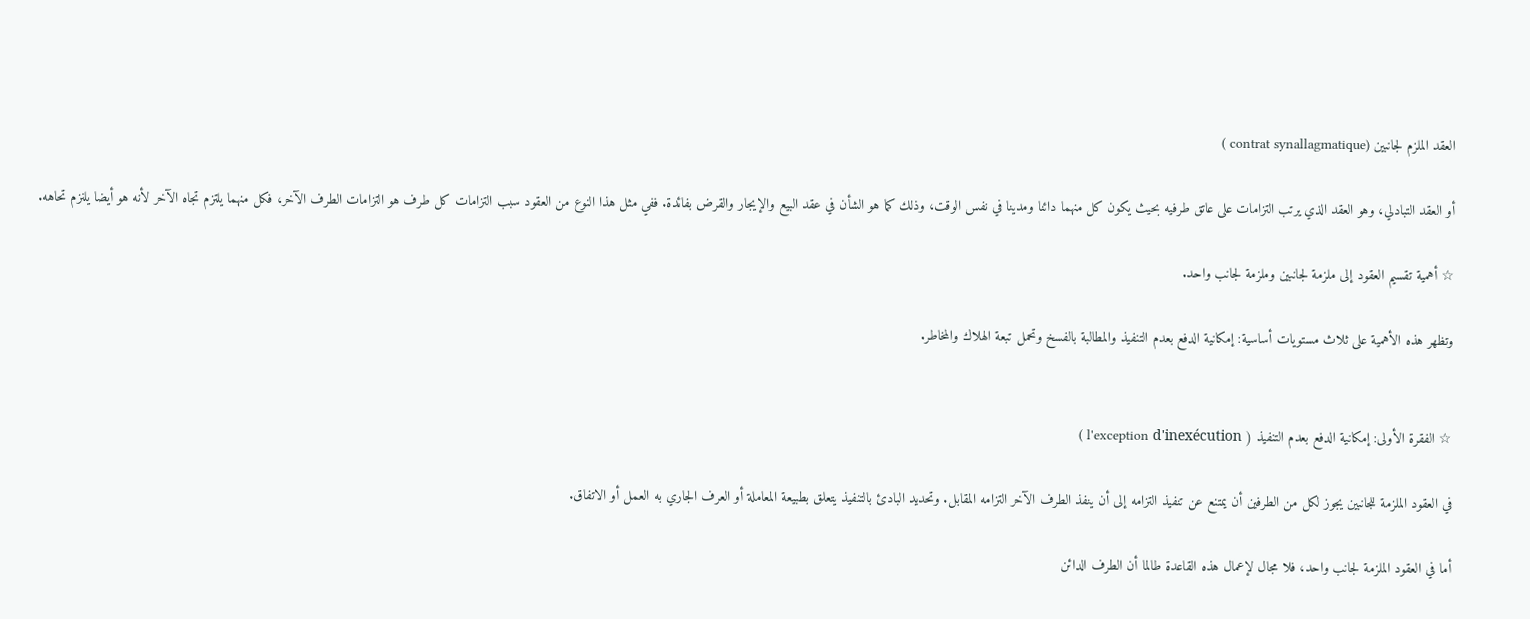العقد الملزم لجانبين (contrat synallagmatique )

أو العقد التبادلي، وهو العقد الذي يرتب التزامات على عاتق طرفيه بحيث يكون كل منهما دائنا ومدينا في نفس الوقت، وذلك كما هو الشأن في عقد البيع والإيجار والقرض بفائدة. ففي مثل هذا النوع من العقود سبب التزامات كل طرف هو التزامات الطرف الآخر، فكل منهما يلتزم تجاه الآخر لأنه هو أيضا يلنزم تحاهه.

☆ أهمية تقسيم العقود إلى ملزمة لجانبين وملزمة لجانب واحد.

وتظهر هذه الأهمية على ثلاث مستويات أساسية: إمكانية الدفع بعدم التنفيذ والمطالبة بالفسخ وتحمل تبعة الهلاك والمخاطر.


☆ الفقرة الأولى: إمكانية الدفع بعدم التنفيذ ( l'exception d'inexécution )

في العقود الملزمة للجانبين يجوز لكل من الطرفين أن يمتنع عن تنفيذ التزامه إلى أن ينفذ الطرف الآخر التزامه المقابل. وتحديد البادئ بالتنفيذ يتعلق بطبيعة المعاملة أو العرف الجاري به العمل أو الاتفاق.

أما في العقود الملزمة لجانب واحد، فلا مجال لإعمال هذه القاعدة طالما أن الطرف الدائن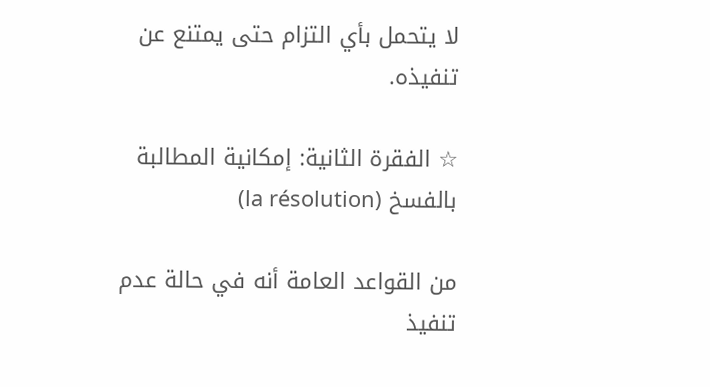لا يتحمل بأي التزام حتى يمتنع عن تنفيذه.

☆ الفقرة الثانية: إمكانية المطالبة بالفسخ (la résolution)

من القواعد العامة أنه في حالة عدم تنفيذ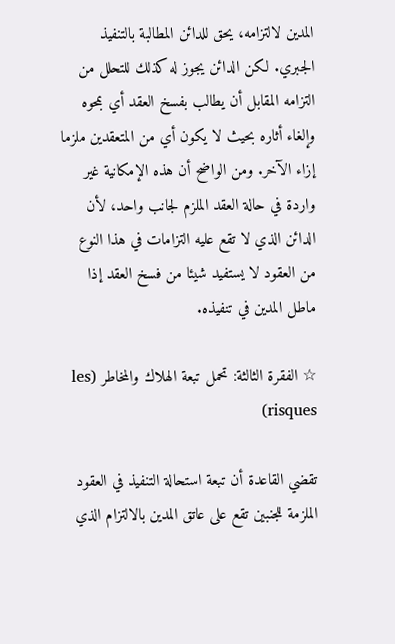المدين لالتزامه، يحق للدائن المطالبة بالتنفيذ الجبري. لكن الدائن يجوز له كذلك للتحلل من التزامه المقابل أن يطالب بفسخ العقد أي بمحوه وإلغاء أثاره بحيث لا يكون أي من المتعقدين ملزما إزاء الآخر. ومن الواضح أن هذه الإمكانية غير واردة في حالة العقد الملزم لجانب واحد، لأن الدائن الذي لا تقع عليه التزامات في هذا النوع من العقود لا يستفيد شيئا من فسخ العقد إذا ماطل المدين في تنفيذه.

☆ الفقرة الثالثة: تحمل تبعة الهلاك والمخاطر (les risques)

تقضي القاعدة أن تبعة استحالة التنفيذ في العقود الملزمة للجنبين تقع على عاتق المدين بالالتزام الذي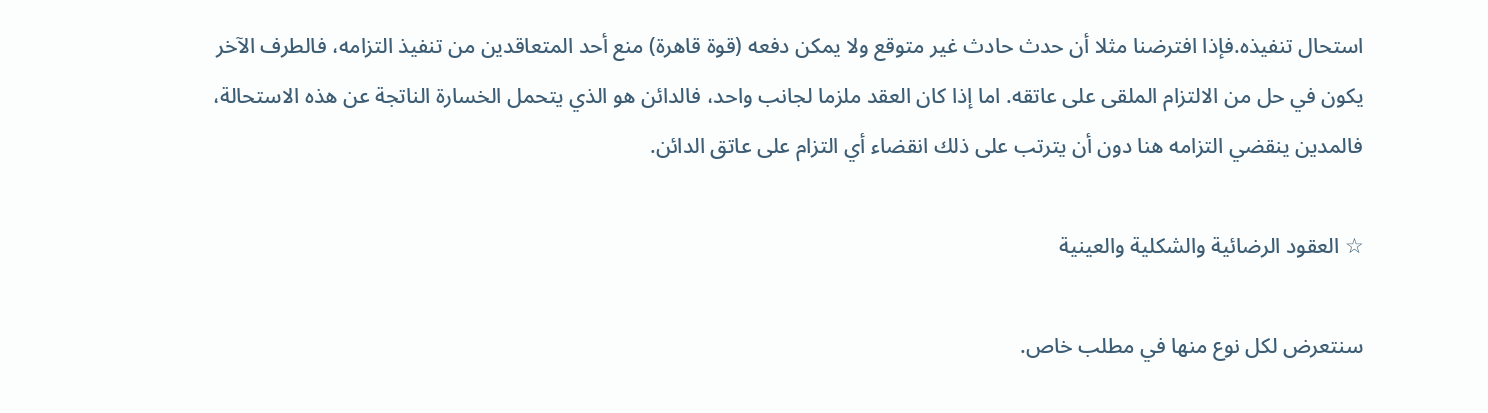استحال تنفيذه.فإذا افترضنا مثلا أن حدث حادث غير متوقع ولا يمكن دفعه (قوة قاهرة) منع أحد المتعاقدين من تنفيذ التزامه، فالطرف الآخر يكون في حل من الالتزام الملقى على عاتقه. اما إذا كان العقد ملزما لجانب واحد، فالدائن هو الذي يتحمل الخسارة الناتجة عن هذه الاستحالة، فالمدين ينقضي التزامه هنا دون أن يترتب على ذلك انقضاء أي التزام على عاتق الدائن.

☆ العقود الرضائية والشكلية والعينية

سنتعرض لكل نوع منها في مطلب خاص.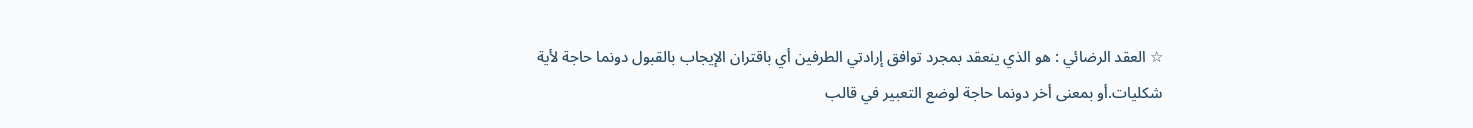☆ العقد الرضائي : هو الذي ينعقد بمجرد توافق إرادتي الطرفين أي باقتران الإيجاب بالقبول دونما حاجة لأية شكليات.أو بمعنى أخر دونما حاجة لوضع التعبير في قالب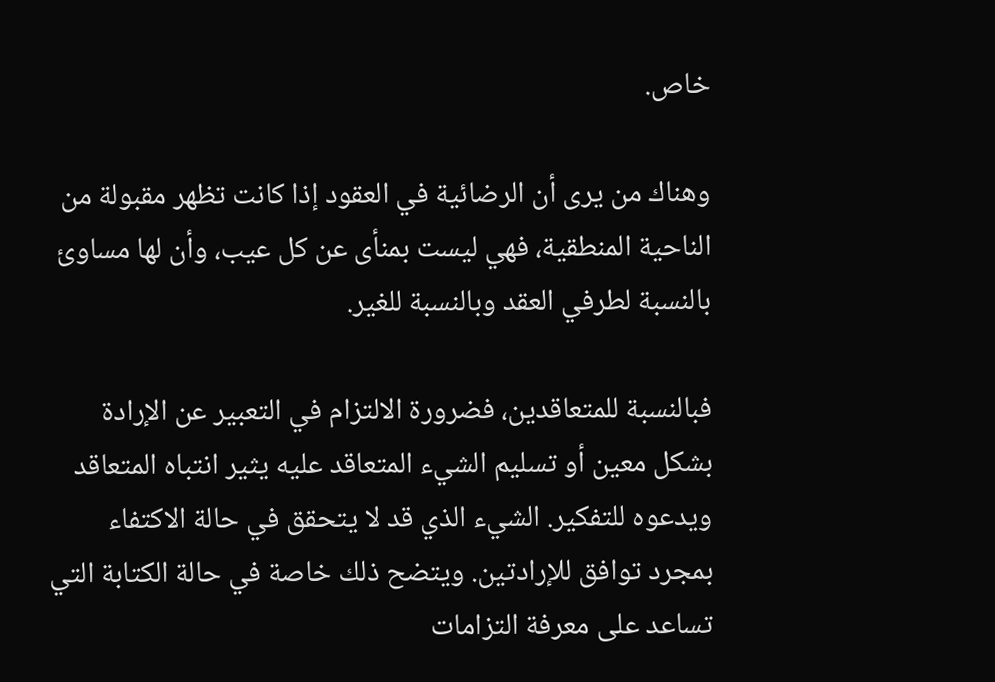خاص.

وهناك من يرى أن الرضائية في العقود إذا كانت تظهر مقبولة من الناحية المنطقية، فهي ليست بمنأى عن كل عيب، وأن لها مساوئ بالنسبة لطرفي العقد وبالنسبة للغير.

فبالنسبة للمتعاقدين، فضرورة الالتزام في التعبير عن الإرادة بشكل معين أو تسليم الشيء المتعاقد عليه يثير انتباه المتعاقد ويدعوه للتفكير. الشيء الذي قد لا يتحقق في حالة الاكتفاء بمجرد توافق للإرادتين. ويتضح ذلك خاصة في حالة الكتابة التي تساعد على معرفة التزامات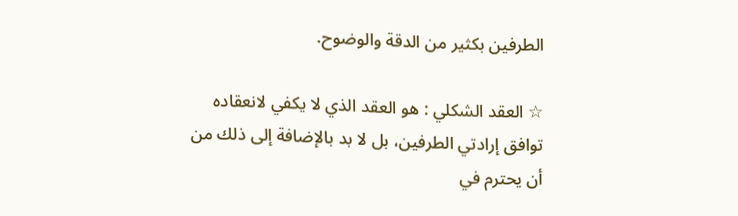الطرفين بكثير من الدقة والوضوح.

☆ العقد الشكلي : هو العقد الذي لا يكفي لانعقاده توافق إرادتي الطرفين، بل لا بد بالإضافة إلى ذلك من أن يحترم في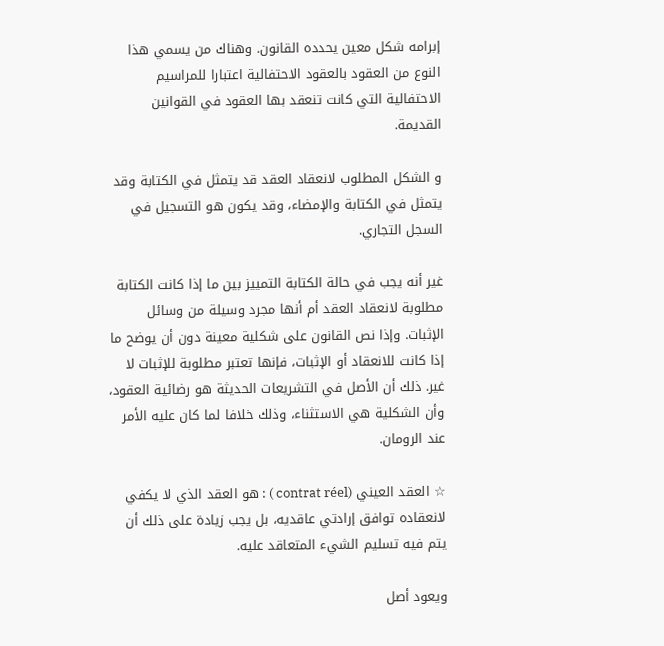إبرامه شكل معين يحدده القانون. وهناك من يسمي هذا النوع من العقود بالعقود الاحتفالية اعتبارا للمراسيم الاحتفالية التي كانت تنعقد بها العقود في القوانين القديمة.

و الشكل المطلوب لانعقاد العقد قد يتمثل في الكتابة وقد يتمثل في الكتابة والإمضاء، وقد يكون هو التسجيل في السجل التجاري.

غير أنه يجب في حالة الكتابة التمييز بين ما إذا كانت الكتابة مطلوبة لانعقاد العقد أم أنها مجرد وسيلة من وسائل الإثبات. وإذا نص القانون على شكلية معينة دون أن يوضح ما إذا كانت للانعقاد أو الإثبات، فإنها تعتبر مطلوبة للإثبات لا غير. ذلك أن الأصل في التشريعات الحديثة هو رضائية العقود، وأن الشكلية هي الاستثناء، وذلك خلافا لما كان عليه الأمر عند الرومان.

☆ العقد العيني (contrat réel ) : هو العقد الذي لا يكفي لانعقاده توافق إرادتي عاقديه، بل يجب زيادة على ذلك أن يتم فيه تسليم الشيء المتعاقد عليه.

ويعود أصل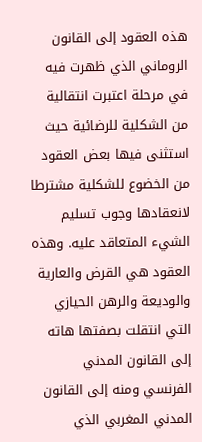هذه العقود إلى القانون الروماني الذي ظهرت فيه في مرحلة اعتبرت انتقالية من الشكلية للرضائية حيث استثنى فيها بعض العقود من الخضوع للشكلية مشترطا لانعقادها وجوب تسليم الشيء المتعاقد عليه. وهذه العقود هي القرض والعارية والوديعة والرهن الحيازي التي انتقلت بصفتها هاته إلى القانون المدني الفرنسي ومنه إلى القانون المدني المغربي الذي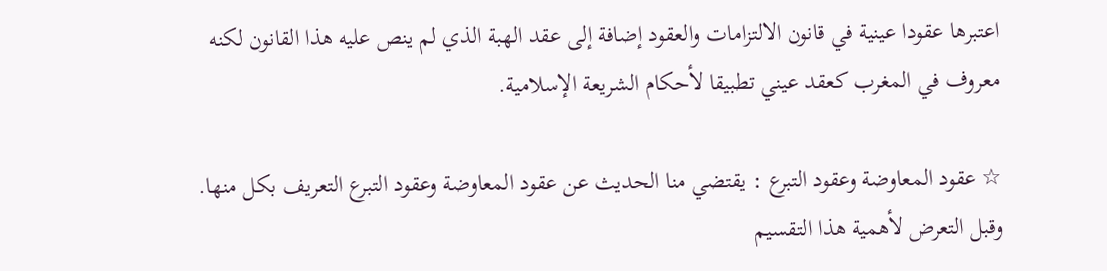اعتبرها عقودا عينية في قانون الالتزامات والعقود إضافة إلى عقد الهبة الذي لم ينص عليه هذا القانون لكنه معروف في المغرب كعقد عيني تطبيقا لأحكام الشريعة الإسلامية.

☆ عقود المعاوضة وعقود التبرع : يقتضي منا الحديث عن عقود المعاوضة وعقود التبرع التعريف بكل منها. وقبل التعرض لأهمية هذا التقسيم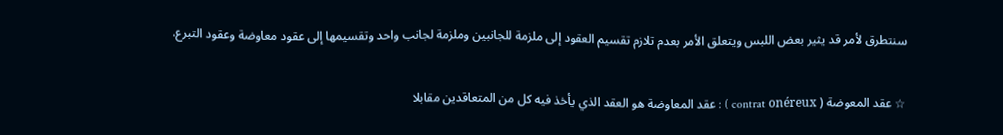سنتطرق لأمر قد يثير بعض اللبس ويتعلق الأمر بعدم تلازم تقسيم العقود إلى ملزمة للجانبين وملزمة لجانب واحد وتقسيمها إلى عقود معاوضة وعقود التبرع.


☆ عقد المعوضة ( contrat onéreux ) : عقد المعاوضة هو العقد الذي يأخذ فيه كل من المتعاقدين مقابلا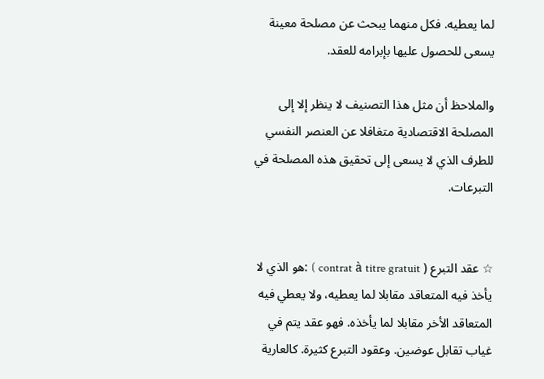لما يعطيه. فكل منهما يبحث عن مصلحة معينة يسعى للحصول عليها بإبرامه للعقد.

والملاحظ أن مثل هذا التصنيف لا ينظر إلا إلى المصلحة الاقتصادية متغافلا عن العنصر النفسي للطرف الذي لا يسعى إلى تحقيق هذه المصلحة في التبرعات.


☆ عقد التبرع ( contrat à titre gratuit ) :هو الذي لا يأخذ فيه المتعاقد مقابلا لما يعطيه، ولا يعطي فيه المتعاقد الأخر مقابلا لما يأخذه. فهو عقد يتم في غياب تقابل عوضين. وعقود التبرع كثيرة. كالعارية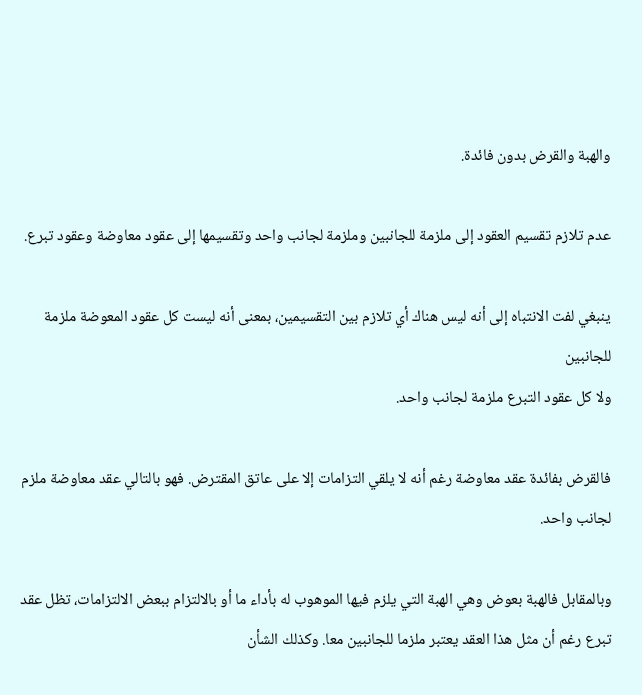والهبة والقرض بدون فائدة.

عدم تلازم تقسيم العقود إلى ملزمة للجانبين وملزمة لجانب واحد وتقسيمها إلى عقود معاوضة وعقود تبرع.

ينبغي لفت الانتباه إلى أنه ليس هناك أي تلازم بين التقسيمين، بمعنى أنه ليست كل عقود المعوضة ملزمة للجانبين
ولا كل عقود التبرع ملزمة لجانب واحد.

فالقرض بفائدة عقد معاوضة رغم أنه لا يلقي التزامات إلا على عاتق المقترض. فهو بالتالي عقد معاوضة ملزم لجانب واحد.

وبالمقابل فالهبة بعوض وهي الهبة التي يلزم فيها الموهوب له بأداء ما أو بالالتزام ببعض الالتزامات، تظل عقد تبرع رغم أن مثل هذا العقد يعتبر ملزما للجانبين معا. وكذلك الشأن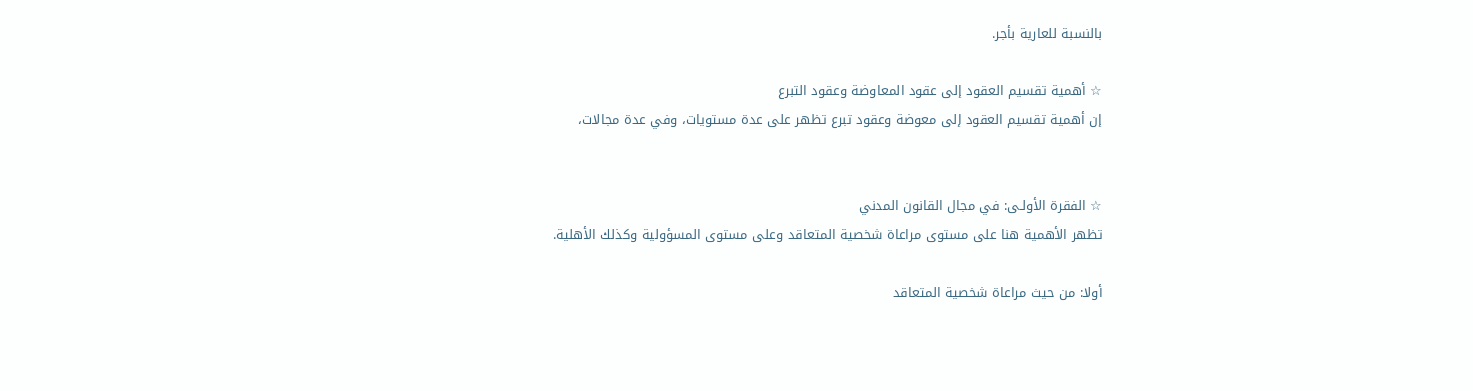بالنسبة للعارية بأجر.

☆ أهمية تقسيم العقود إلى عقود المعاوضة وعقود التبرع
إن أهمية تقسيم العقود إلى معوضة وعقود تبرع تظهر على عدة مستويات، وفي عدة مجالات،


☆ الفقرة الأولـى: في مجال القانون المدني
تظهر الأهمية هنا على مستوى مراعاة شخصية المتعاقد وعلى مستوى المسؤولية وكذلك الأهلية.

أولا: من حيث مراعاة شخصية المتعاقد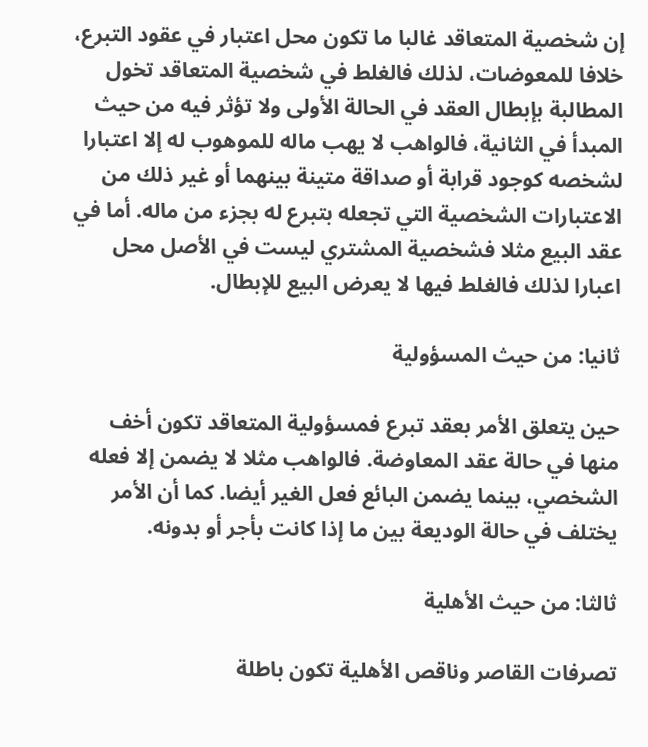إن شخصية المتعاقد غالبا ما تكون محل اعتبار في عقود التبرع، خلافا للمعوضات، لذلك فالغلط في شخصية المتعاقد تخول المطالبة بإبطال العقد في الحالة الأولى ولا تؤثر فيه من حيث المبدأ في الثانية، فالواهب لا يهب ماله للموهوب له إلا اعتبارا لشخصه كوجود قرابة أو صداقة متينة بينهما أو غير ذلك من الاعتبارات الشخصية التي تجعله بتبرع له بجزء من ماله. أما في عقد البيع مثلا فشخصية المشتري ليست في الأصل محل اعبارا لذلك فالغلط فيها لا يعرض البيع للإبطال.

ثانيا: من حيث المسؤولية

حين يتعلق الأمر بعقد تبرع فمسؤولية المتعاقد تكون أخف منها في حالة عقد المعاوضة. فالواهب مثلا لا يضمن إلا فعله الشخصي، بينما يضمن البائع فعل الغير أيضا. كما أن الأمر يختلف في حالة الوديعة بين ما إذا كانت بأجر أو بدونه.

ثالثا: من حيث الأهلية

تصرفات القاصر وناقص الأهلية تكون باطلة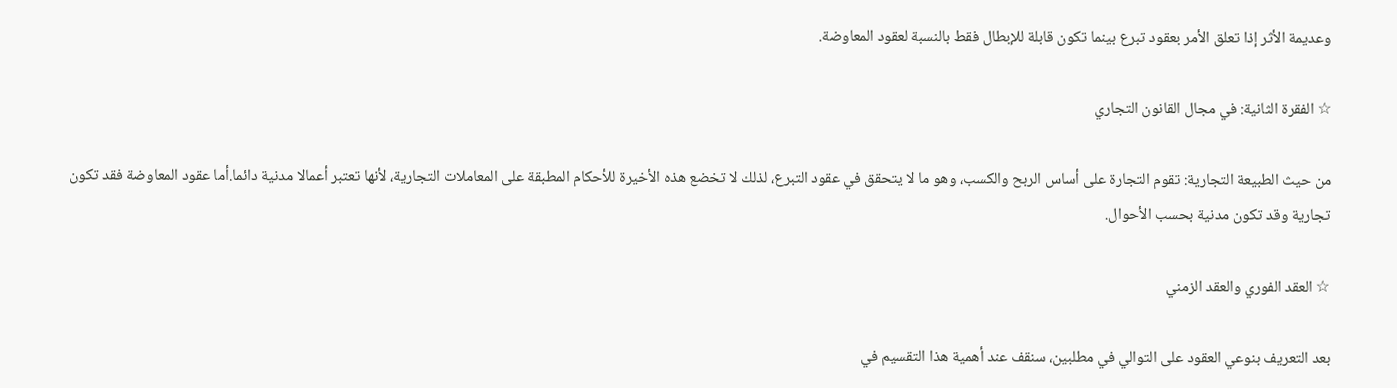وعديمة الأثر إذا تعلق الأمر بعقود تبرع بينما تكون قابلة للإبطال فقط بالنسبة لعقود المعاوضة.

☆ الفقرة الثانية: في مجال القانون التجاري

من حيث الطبيعة التجارية: تقوم التجارة على أساس الربح والكسب، وهو ما لا يتحقق في عقود التبرع، لذلك لا تخضع هذه الأخيرة للأحكام المطبقة على المعاملات التجارية، لأنها تعتبر أعمالا مدنية دائما.أما عقود المعاوضة فقد تكون تجارية وقد تكون مدنية بحسب الأحوال.

☆ العقد الفوري والعقد الزمني

بعد التعريف بنوعي العقود على التوالي في مطلبين، سنقف عند أهمية هذا التقسيم في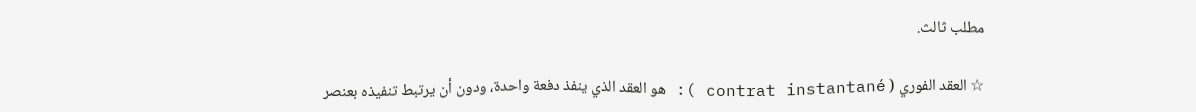مطلب ثالث.

☆ العقد الفوري ( contrat instantané ): هو العقد الذي ينفذ دفعة واحدة، ودون أن يرتبط تنفيذه بعنصر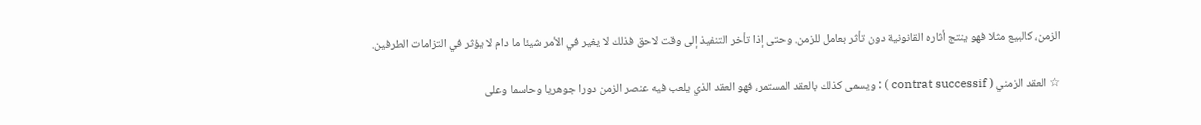الزمن، كالبيع مثلا فهو ينتج أثاره القانونية دون تأثر بعامل للزمن. وحتى إذا تأخر التنفيذ إلى وقت لاحق فذلك لا يغير في الأمر شيئا ما دام لا يؤثر في التزامات الطرفين.

☆ العقد الزمني ( contrat successif ) : ويسمى كذلك بالعقد المستمر، فهو العقد الذي يلعب فيه عنصر الزمن دورا جوهريا وحاسما وعلى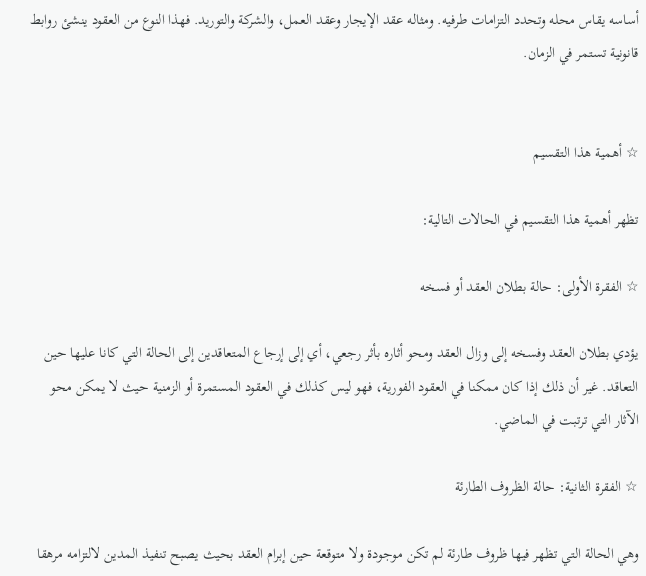أساسه يقاس محله وتحدد التزامات طرفيه. ومثاله عقد الإيجار وعقد العمل، والشركة والتوريد. فهذا النوع من العقود ينشئ روابط قانونية تستمر في الزمان.


☆ أهمية هذا التقسيم

تظهر أهمية هذا التقسيم في الحالات التالية:

☆ الفقرة الأولى: حالة بطلان العقد أو فسخه

يؤدي بطلان العقد وفسخه إلى وزال العقد ومحو أثاره بأثر رجعي، أي إلى إرجاع المتعاقدين إلى الحالة التي كانا عليها حين التعاقد. غير أن ذلك إذا كان ممكنا في العقود الفورية، فهو ليس كذلك في العقود المستمرة أو الزمنية حيث لا يمكن محو الآثار التي ترتبت في الماضي.

☆ الفقرة الثانية: حالة الظروف الطارئة

وهي الحالة التي تظهر فيها ظروف طارئة لم تكن موجودة ولا متوقعة حين إبرام العقد بحيث يصبح تنفيذ المدين لالتزامه مرهقا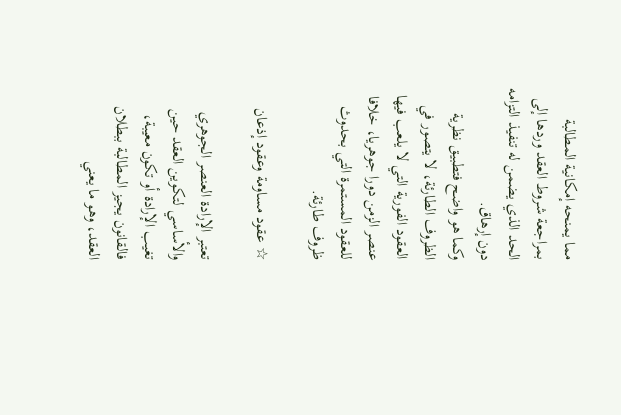مما يمنحه إمكانية المطالبة بمراجعة شروط العقد وردها إلى الحد الذي يضمن له تنفيذ التزامه دون إرهاق.
وكما هو واضح فتطبيق نظرية الظروف الطارئة، لا يتصور في العقود الفورية التي لا يلعب فيها عنصر الزمن دورا جوهريا، خلافا للعقود المستمرة التي بحدوث ظروف طارئة.

☆ عقود مساومة وعقود إذعان

تعتبر الإرادة العنصر الجوهري والأساسي لتكوين العقد حين تغيب الإرادة أو تكون معيبة، فالقانون يجيز المطالبة ببطلان العقد، وهو ما يعني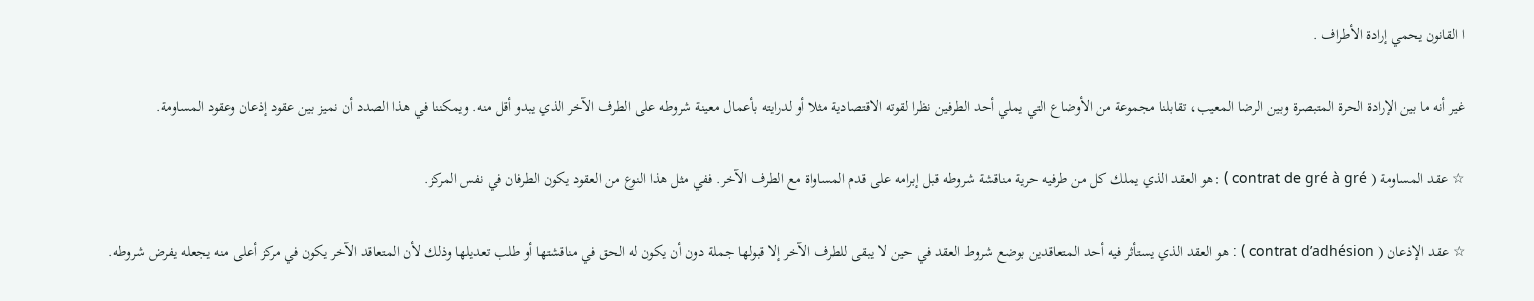ا القانون يحمي إرادة الأطراف .

غير أنه ما بين الإرادة الحرة المتبصرة وبين الرضا المعيب، تقابلنا مجموعة من الأوضاع التي يملي أحد الطرفين نظرا لقوته الاقتصادية مثلا أو لدرايته بأعمال معينة شروطه على الطرف الآخر الذي يبدو أقل منه. ويمكننا في هذا الصدد أن نميز بين عقود إذعان وعقود المساومة.

☆ عقد المساومة ( contrat de gré à gré ) :هو العقد الذي يملك كل من طرفيه حرية مناقشة شروطه قبل إبرامه على قدم المساواة مع الطرف الآخر. ففي مثل هذا النوع من العقود يكون الطرفان في نفس المركز.

☆ عقد الإذعان ( contrat d’adhésion ) : هو العقد الذي يستأثر فيه أحد المتعاقدين بوضع شروط العقد في حين لا يبقى للطرف الآخر إلا قبولها جملة دون أن يكون له الحق في مناقشتها أو طلب تعديلها وذلك لأن المتعاقد الآخر يكون في مركز أعلى منه يجعله يفرض شروطه.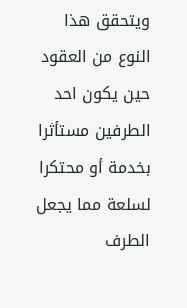ويتحقق هذا النوع من العقود حين يكون احد الطرفين مستأثرا بخدمة أو محتكرا لسلعة مما يجعل الطرف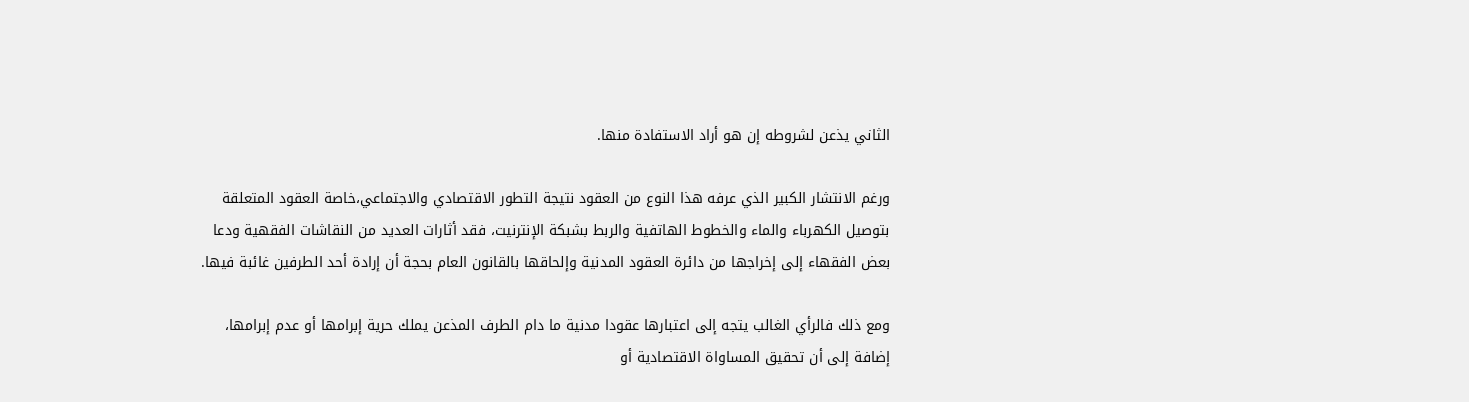الثاني يذعن لشروطه إن هو أراد الاستفادة منها.

ورغم الانتشار الكبير الذي عرفه هذا النوع من العقود نتيجة التطور الاقتصادي والاجتماعي،خاصة العقود المتعلقة بتوصيل الكهرباء والماء والخطوط الهاتفية والربط بشبكة الإنترنيت، فقد أثارات العديد من النقاشات الفقهية ودعا بعض الفقهاء إلى إخراجها من دائرة العقود المدنية وإلحاقها بالقانون العام بحجة أن إرادة أحد الطرفين غائبة فيها.

ومع ذلك فالرأي الغالب يتجه إلى اعتبارها عقودا مدنية ما دام الطرف المذعن يملك حرية إبرامها أو عدم إبرامها، إضافة إلى أن تحقيق المساواة الاقتصادية أو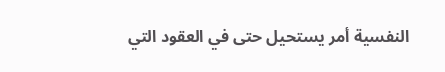النفسية أمر يستحيل حتى في العقود التي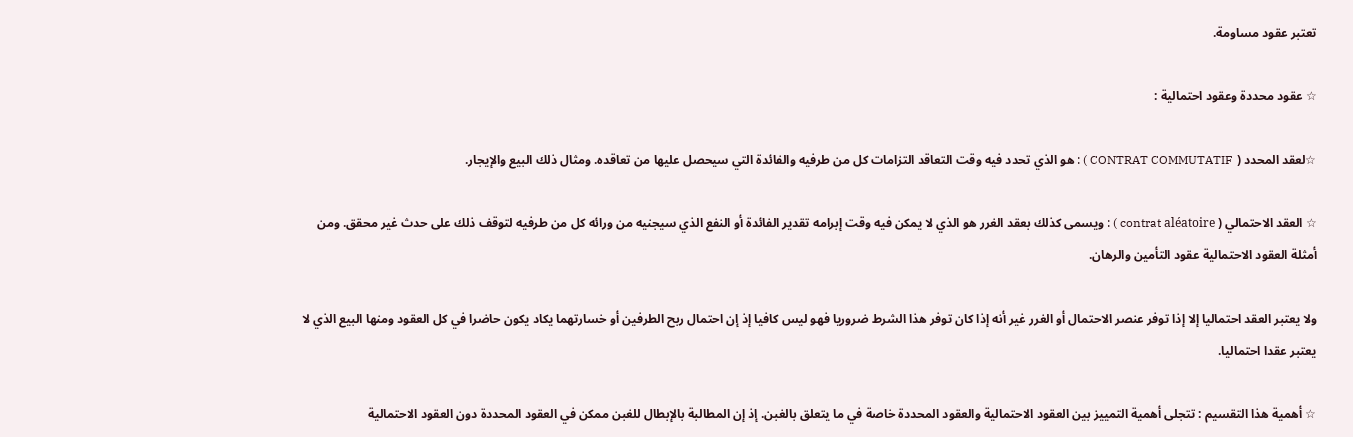تعتبر عقود مساومة.

☆ عقود محددة وعقود احتمالية :

☆لعقد المحدد ( CONTRAT COMMUTATIF ) : هو الذي تحدد فيه وقت التعاقد التزامات كل من طرفيه والفائدة التي سيحصل عليها من تعاقده. ومثال ذلك البيع والإيجار.

☆ العقد الاحتمالي ( contrat aléatoire ) : ويسمى كذلك بعقد الغرر هو الذي لا يمكن فيه وقت إبرامه تقدير الفائدة أو النفع الذي سيجنيه من ورائه كل من طرفيه لتوقف ذلك على حدث غير محقق. ومن أمثلة العقود الاحتمالية عقود التأمين والرهان.

ولا يعتبر العقد احتماليا إلا إذا توفر عنصر الاحتمال أو الغرر غير أنه إذا كان توفر هذا الشرط ضروريا فهو ليس كافيا إذ إن احتمال ربح الطرفين أو خسارتهما يكاد يكون حاضرا في كل العقود ومنها البيع الذي لا يعتبر عقدا احتماليا.

☆ أهمية هذا التقسيم : تتجلى أهمية التمييز بين العقود الاحتمالية والعقود المحددة خاصة في ما يتعلق بالغبن. إذ إن المطالبة بالإبطال للغبن ممكن في العقود المحددة دون العقود الاحتمالية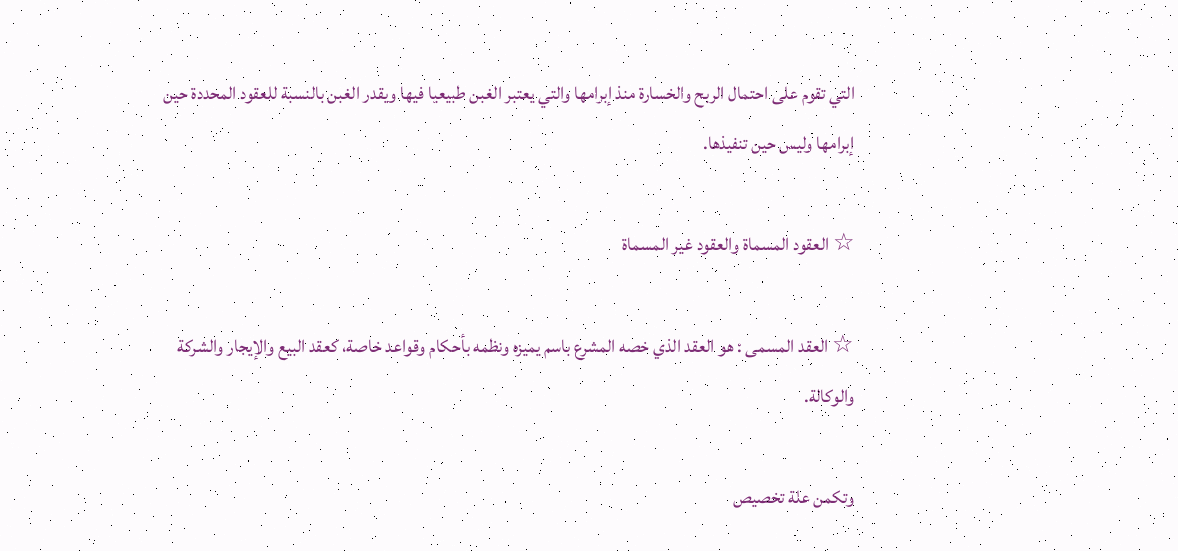التي تقوم على احتمال الربح والخسارة منذ إبرامها والتي يعتبر الغبن طبيعيا فيها ويقدر الغبن بالنسبة للعقود المحددة حين إبرامها وليس حين تنفيذها.

☆ العقود المسماة والعقود غير المسماة

☆ العقد المسمى : هو العقد الذي خصه المشرع باسم يميزه ونظمه بأحكام وقواعد خاصة، كعقد البيع والإيجار والشركة والوكالة.

وتكمن علة تخصيص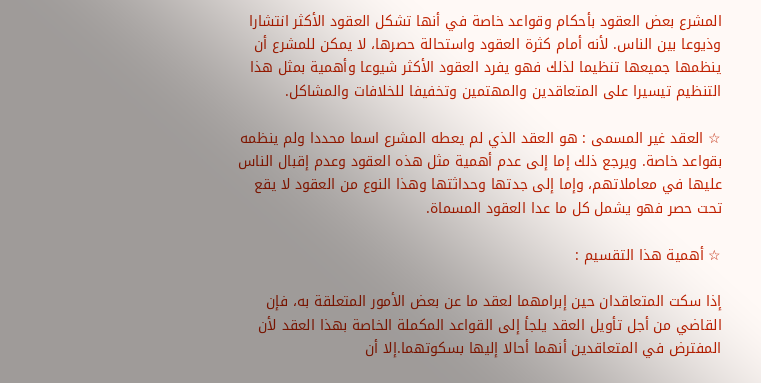المشرع بعض العقود بأحكام وقواعد خاصة في أنها تشكل العقود الأكثر انتشارا وذيوعا بين الناس. لأنه أمام كثرة العقود واستحالة حصرها، لا يمكن للمشرع أن ينظمها جميعها تنظيما لذلك فهو يفرد العقود الأكثر شيوعا وأهمية بمثل هذا التنظيم تيسيرا على المتعاقدين والمهتمين وتخفيفا للخلافات والمشاكل.

☆ العقد غير المسمى : هو العقد الذي لم يعطه المشرع اسما محددا ولم ينظمه بقواعد خاصة. ويرجع ذلك إما إلى عدم أهمية مثل هذه العقود وعدم إقبال الناس عليها في معاملاتهم، وإما إلى جدتها وحداثتها وهذا النوع من العقود لا يقع تحت حصر فهو يشمل كل ما عدا العقود المسماة.

☆ أهمية هذا التقسيم :

إذا سكت المتعاقدان حين إبرامهما لعقد ما عن بعض الأمور المتعلقة به، فإن القاضي من أجل تأويل العقد يلجأ إلى القواعد المكملة الخاصة بهذا العقد لأن المفترض في المتعاقدين أنهما أحالا إليها بسكوتهما.إلا أن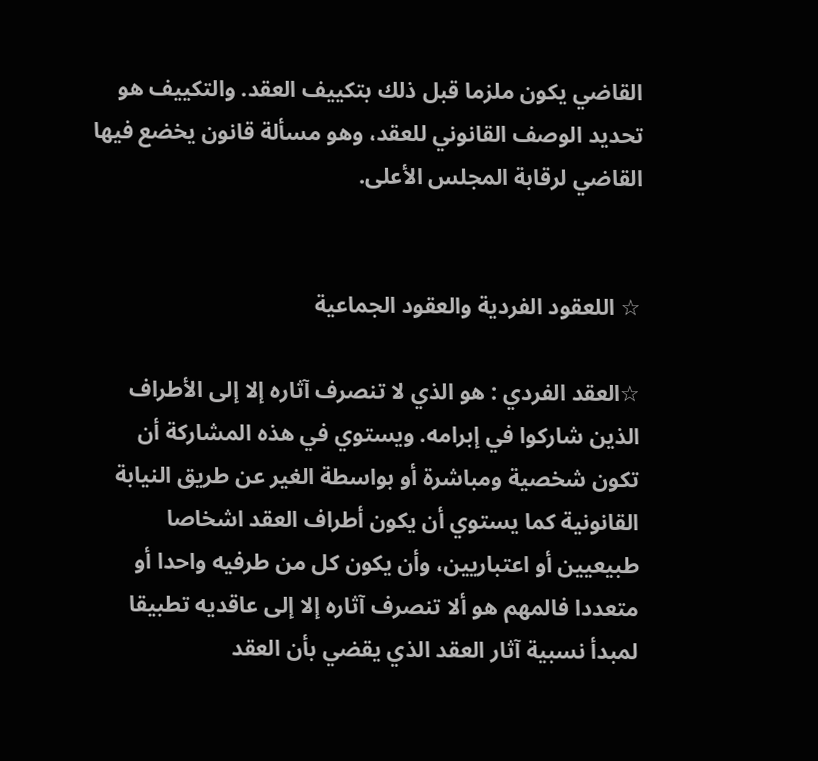القاضي يكون ملزما قبل ذلك بتكييف العقد. والتكييف هو تحديد الوصف القانوني للعقد، وهو مسألة قانون يخضع فيها القاضي لرقابة المجلس الأعلى.


☆ اللعقود الفردية والعقود الجماعية

☆العقد الفردي : هو الذي لا تنصرف آثاره إلا إلى الأطراف الذين شاركوا في إبرامه. ويستوي في هذه المشاركة أن تكون شخصية ومباشرة أو بواسطة الغير عن طريق النيابة القانونية كما يستوي أن يكون أطراف العقد اشخاصا طبيعيين أو اعتباريين، وأن يكون كل من طرفيه واحدا أو متعددا فالمهم هو ألا تنصرف آثاره إلا إلى عاقديه تطبيقا لمبدأ نسبية آثار العقد الذي يقضي بأن العقد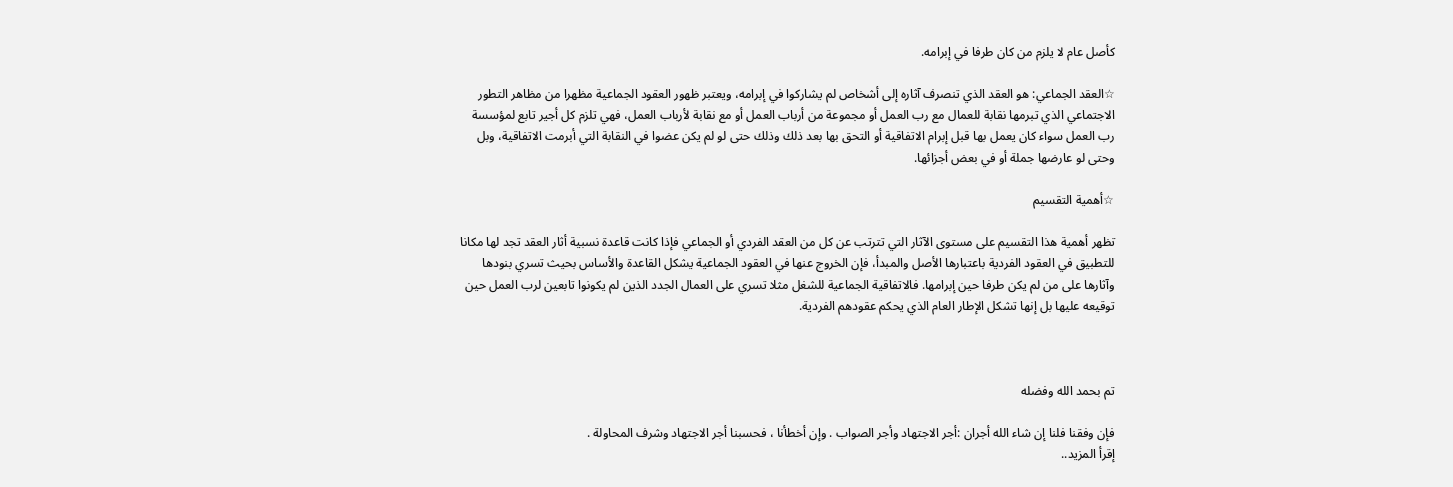كأصل عام لا يلزم من كان طرفا في إبرامه.

☆العقد الجماعي: هو العقد الذي تنصرف آثاره إلى أشخاص لم يشاركوا في إبرامه، ويعتبر ظهور العقود الجماعية مظهرا من مظاهر التطور الاجتماعي الذي تبرمها نقابة للعمال مع رب العمل أو مجموعة من أرباب العمل أو مع نقابة لأرباب العمل، فهي تلزم كل أجير تابع لمؤسسة رب العمل سواء كان يعمل بها قبل إبرام الاتفاقية أو التحق بها بعد ذلك وذلك حتى لو لم يكن عضوا في النقابة التي أبرمت الاتفاقية، وبل وحتى لو عارضها جملة أو في بعض أجزائها.

☆أهمية التقسيم

تظهر أهمية هذا التقسيم على مستوى الآثار التي تترتب عن كل من العقد الفردي أو الجماعي فإذا كانت قاعدة نسبية أثار العقد تجد لها مكانا للتطبيق في العقود الفردية باعتبارها الأصل والمبدأ، فإن الخروج عنها في العقود الجماعية يشكل القاعدة والأساس بحيث تسري بنودها وآثارها على من لم يكن طرفا حين إبرامها. فالاتفاقية الجماعية للشغل مثلا تسري على العمال الجدد الذين لم يكونوا تابعين لرب العمل حين توقيعه عليها بل إنها تشكل الإطار العام الذي يحكم عقودهم الفردية.



تم بحمد الله وفضله

فإن وفقنا فلنا إن شاء الله أجران :أجر الاجتهاد وأجر الصواب . وإن أخطأنا ، فحسبنا أجر الاجتهاد وشرف المحاولة .
إقرأ المزيد..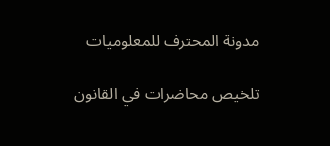مدونة المحترف للمعلوميات

تلخيص محاضرات في القانون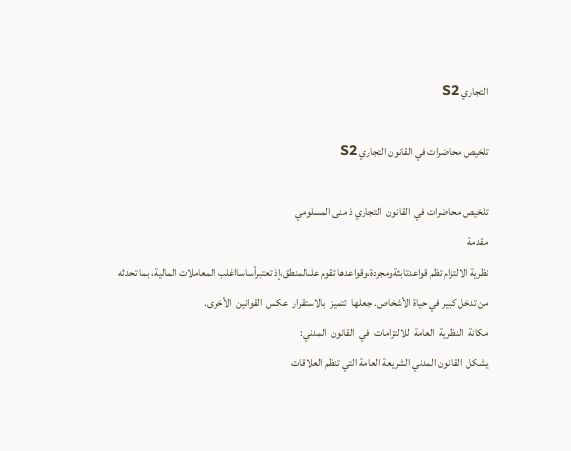التجاري S2

تلخيص محاضرات في القانون التجاري S2

تلخيص محاضرات في  القانون  التجاري ذ منى المسلومي
مقدمة
نظرية الالتزام تظم قواعدتابثةومجردة،وقواعدها تقوم علىالمنطق،إذ تعتبرأساسااغلب المعاملات المالية، بما تحدثه من تدخل كبير في حياة الأشخاص. جعلها  تتميز  بالاستقرار  عكس  القوانين  الأخرى.
مكانة  النظرية  العامة  للالتزامات  في  القانون  المدني:
يشكل  القانون المدني الشريعة العامة التي تنظم العلاقات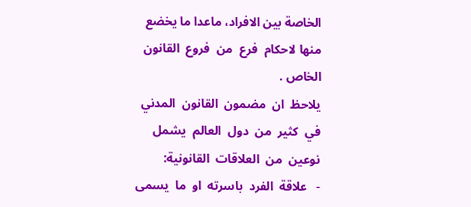الخاصة بين الافراد، ماعدا ما يخضع منها لاحكام  فرع  من  فروع  القانون الخاص .
يلاحظ  ان  مضمون  القانون  المدني  في  كثير  من  دول  العالم  يشمل  نوعين  من  العلاقات  القانونية:
-   علاقة  الفرد  باسرته  او  ما  يسمى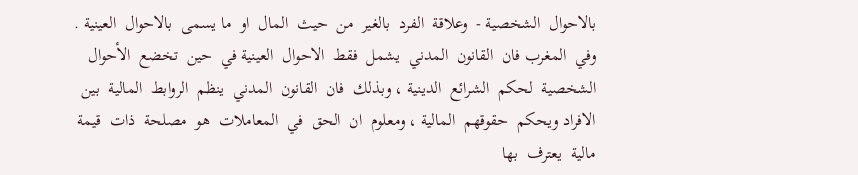بالاحوال  الشخصية -  وعلاقة  الفرد  بالغير  من  حيث  المال  او  ما يسمى  بالاحوال  العينية .
وفي  المغرب فان  القانون  المدني  يشمل  فقط  الاحوال  العينية في  حين  تخضع  الأحوال  الشخصية  لحكم  الشرائع  الدينية ، وبذلك  فان  القانون  المدني  ينظم  الروابط  المالية  بين  الافراد ويحكم  حقوقهم  المالية ، ومعلوم  ان  الحق  في  المعاملات  هو  مصلحة  ذات  قيمة  مالية  يعترف  بها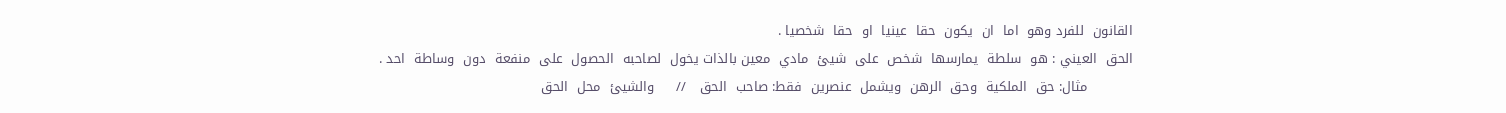القانون  للفرد وهو  اما  ان  يكون  حقا  عينيا  او  حقا  شخصيا .
الحق  العيني : هو  سلطة  يمارسها  شخص  على  شيئ  مادي  معين بالذات يخول  لصاحبه  الحصول  على  منفعة  دون  وساطة  احد .
          مثال: حق  الملكية  وحق  الرهن  ويشمل  عنصرين  فقط: صاحب  الحق   //     والشيئ  محل  الحق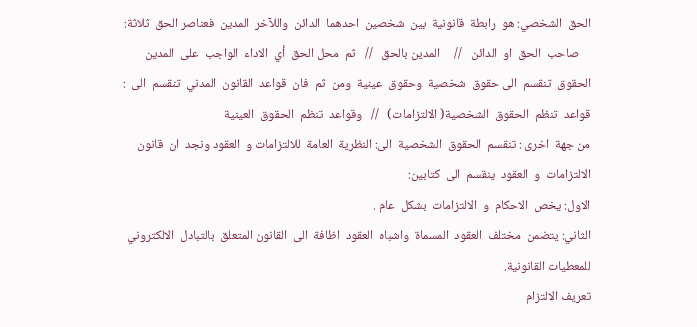الحق  الشخصي: هو  رابطة  قانونية  بين  شخصين  احدهما  الدائن  واللآخر  المدين  فعناصر الحق  ثلاثة:
    صاحب  الحق  او  الدائن   //     المدين بالحق   //   ثم  محل الحق  أي  الاداء  الواجب  على  المدين
الحقوق  تنقسم  الى حقوق  شخصية  وحقوق  عينية  ومن  ثم  فان  قواعد  القانون  المدني  تنقسم  الى  :
قواعد  تنظم  الحقوق  الشخصية( الالتزامات)   //   وقواعد  تنظم  الحقوق  العينية
من جهة  اخرى : تنقسم  الحقوق  الشخصية  الى: النظرية  العامة  للالتزامات و  العقود ونجد  ان  قانون  الالتزامات  و  العقود  ينقسم  الى  كتابين:
الاول: يخص  الاحكام  و  الالتزامات  بشكل  عام .
الثاني: يتضمن  مختلف  العقود  المسماة  واشباه  العقود  اظافة  الى  القانون المتعلق  بالتبادل  الالكتروني للمعطيات القانونية.
تعريف الالتزام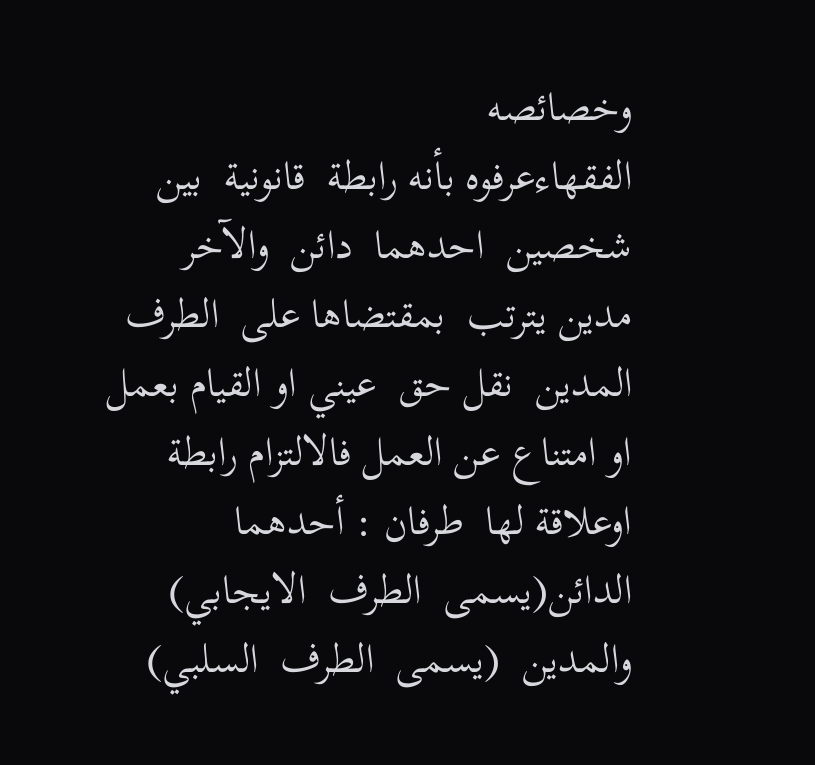وخصائصه
الفقهاءعرفوه بأنه رابطة  قانونية  بين  شخصين  احدهما  دائن  والآخر  مدين يترتب  بمقتضاها على  الطرف  المدين  نقل حق  عيني او القيام بعمل او امتناع عن العمل فالالتزام رابطة اوعلاقة لها  طرفان : أحدهما  الدائن(يسمى  الطرف  الايجابي) والمدين  (يسمى  الطرف  السلبي)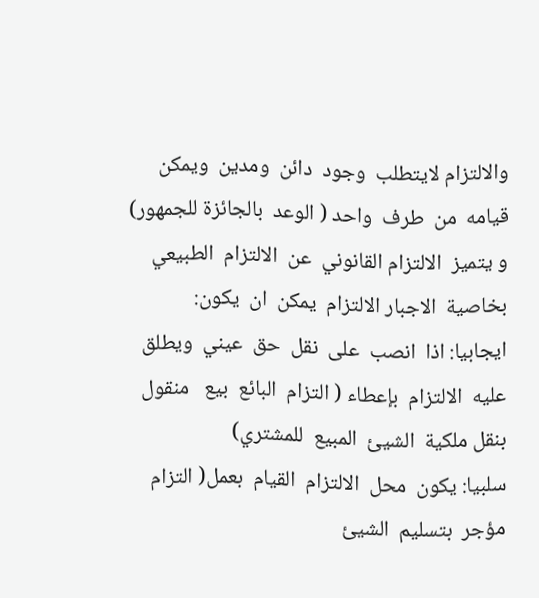والالتزام لايتطلب  وجود  دائن  ومدين  ويمكن  قيامه  من  طرف  واحد ( الوعد  بالجائزة للجمهور)  و يتميز  الالتزام القانوني  عن  الالتزام  الطبيعي  بخاصية  الاجبار الالتزام  يمكن  ان  يكون:
ايجابيا: اذا  انصب  على  نقل  حق  عيني  ويطلق  عليه  الالتزام  بإعطاء ( التزام  البائع  بيع   منقول  بنقل ملكية  الشيئ  المبيع  للمشتري)
سلبيا: يكون  محل  الالتزام  القيام  بعمل( التزام  مؤجر  بتسليم  الشيئ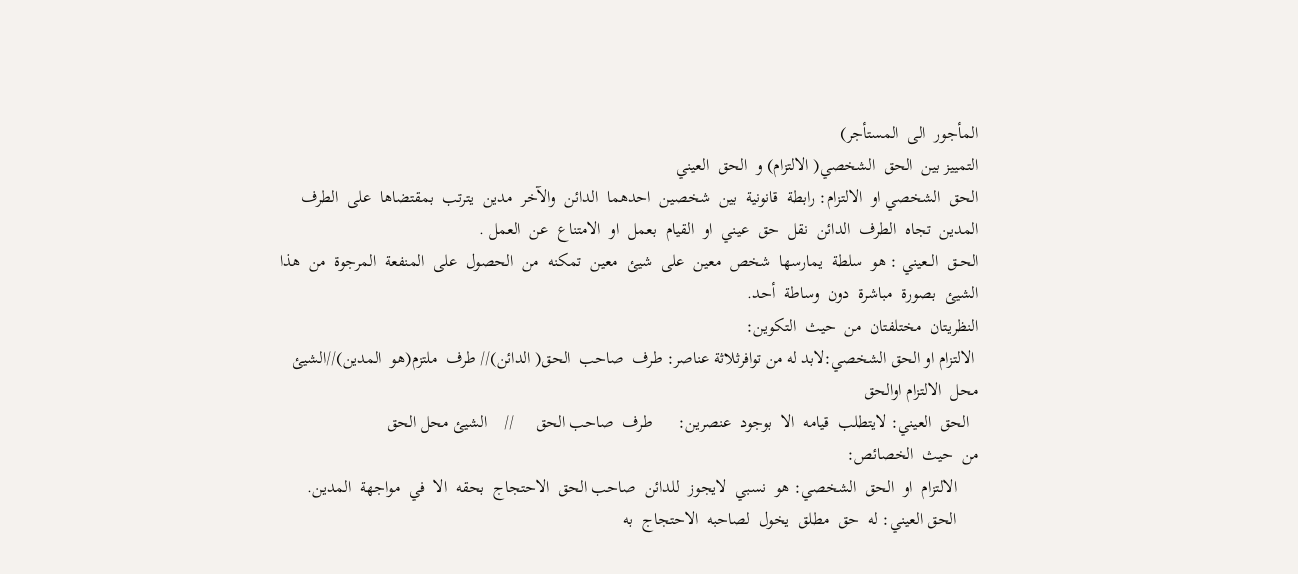المأجور  الى  المستأجر)
التمييز بين  الحق  الشخصي( الالتزام) و  الحق  العيني
الحق  الشخصي او  الالتزام: رابطة  قانونية  بين  شخصين  احدهما  الدائن  والآخر  مدين  يترتب  بمقتضاها  على  الطرف  المدين  تجاه  الطرف  الدائن  نقل  حق  عيني  او  القيام  بعمل  او  الامتناع  عن  العمل .
الحــق  الــعيني : هو  سلطة  يمارسها  شخص  معين  على  شيئ  معين  تمكنه  من  الحصول  على  المنفعة  المرجوة  من  هذا  الشيئ  بصورة  مباشرة  دون  وساطة  أحد.
النظريتان  مختلفتان  من  حيث  التكوين:
 الالتزام او الحق الشخصي:لابد له من توافرثلاثة عناصر: طرف  صاحب  الحق( الدائن)// طرف  ملتزم(هو  المدين)//الشيئ  محل  الالتزام اوالحق
  الحق  العيني: لايتطلب  قيامه  الا  بوجود  عنصرين:      طرف  صاحب الحق     //    الشيئ محل الحق
من  حيث  الخصائص:
     الالتزام  او  الحق  الشخصي: هو  نسبي  لايجوز  للدائن  صاحب الحق  الاحتجاج  بحقه  الا  في  مواجهة  المدين.
     الحق العيني: له  حق  مطلق  يخول  لصاحبه  الاحتجاج  به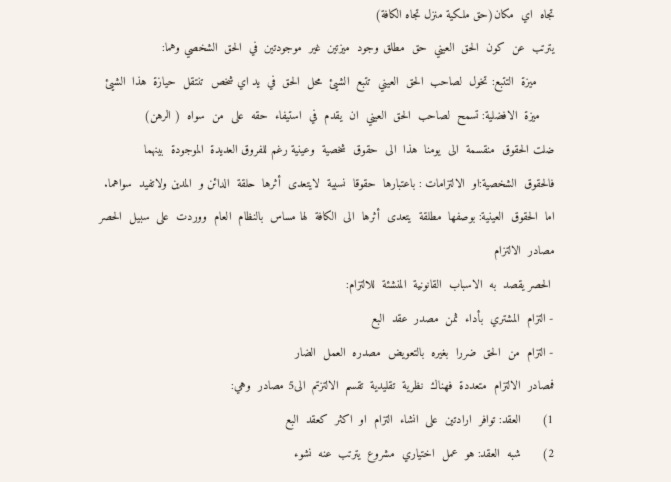تجاه  اي  مكان(حق ملكية منزل تجاه الكافة)
يترتب  عن  كون  الحق  العيني  حق  مطلق وجود  ميزتين  غير  موجودتين  في  الحق  الشخصي وهما:
     ميزة  التتبع: تخول  لصاحب  الحق  العيني  تتبع  الشيئ  محل  الحق  في  يد اي شخص  تنتقل  حيازة  هذا  الشيئ
    ميزة  الافضلية: تسمح  لصاحب  الحق  العيني  ان  يقدم  في  استيفاء  حقه  على  من  سواه  ( الرهن)
ضلت الحقوق  منقسمة  الى  يومنا  هذا  الى  حقوق  شخصية  وعينية رغم للفروق العديدة  الموجودة  بينهما
فالحقوق  الشخصية:او  الالتزامات : باعتبارها  حقوقا  نسبية  لايتعدى  أثرها  حلقة  الدائن و  المدين ولاتفيد  سواهما.
اما  الحقوق  العينية: بوصفها  مطلقة  يتعدى  أثرها  الى  الكافة  لها مساس  بالنظام  العام  ووردت  على  سبيل  الحصر
مصادر  الالتزام
 الحصر يقصد  به  الاسباب  القانونية  المنشئة  للالتزام:
- التزام  المشتري  بأداء  ثمن  مصدر  عقد  البع
- التزام  من  الحق  ضررا  بغيره  بالتعويض  مصدره  العمل  الضار
فمصادر  الالتزام  متعددة  فهناك  نظرية  تقليدية  تقسم  الالتزتم  الى5 مصادر  وهي:
1)      العقد: توافر  ارادتين  على  انشاء  التزام  او  اكثر  كعقد  البع
2)      شبه  العقد: هو  عمل  اختياري  مشروع  يترتب  عنه  نشوء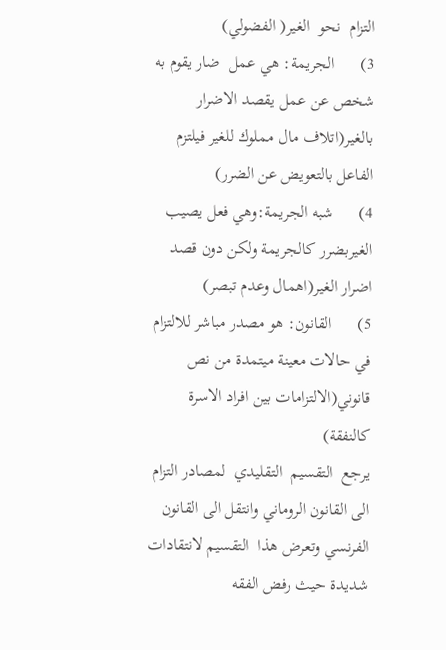التزام  نحو  الغير( الفضولي)
3)      الجريمة: هي عمل  ضار يقوم به شخص عن عمل يقصد الاضرار بالغير(اتلاف مال مملوك للغير فيلتزم الفاعل بالتعويض عن الضرر)
4)      شبه الجريمة:وهي فعل يصيب الغيربضرر كالجريمة ولكن دون قصد اضرار الغير(اهمال وعدم تبصر)
5)      القانون: هو مصدر مباشر للالتزام في حالات معينة ميتمدة من نص قانوني(الالتزامات بين افراد الاسرة كالنفقة)
يرجع  التقسيم  التقليدي  لمصادر التزام الى القانون الروماني وانتقل الى القانون الفرنسي وتعرض هذا  التقسيم لانتقادات شديدة حيث رفض الفقه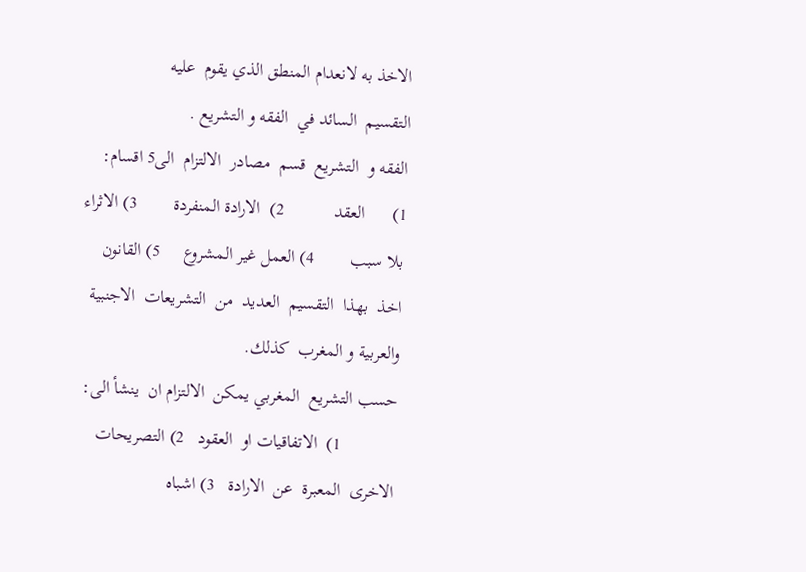الاخذ به لانعدام المنطق الذي يقوم  عليه
التقسيم  السائد في  الفقه و التشريع .
الفقه و  التشريع  قسم  مصادر  الالتزام  الى5 اقسام:
1)      العقد           2)  الارادة المنفردة        3) الاثراء بلا سبب        4) العمل غير المشروع     5) القانون
اخذ  بهذا  التقسيم  العديد  من  التشريعات  الاجنبية والعربية و المغرب  كذلك.
حسب التشريع  المغربي يمكن  الالتزام ان  ينشأ الى:
            1)  الاتفاقيات او  العقود   2) التصريحات  الاخرى  المعبرة  عن  الارادة   3) اشباه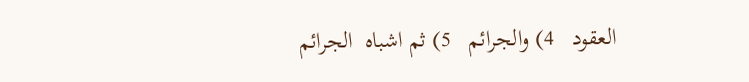العقود   4) والجرائم   5) ثم اشباه  الجرائم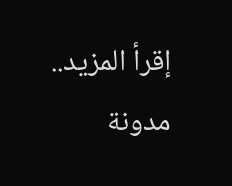إقرأ المزيد.. مدونة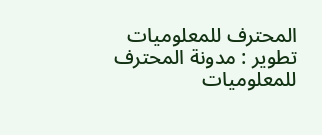المحترف للمعلوميات
تطوير : مدونة المحترف للمعلوميات